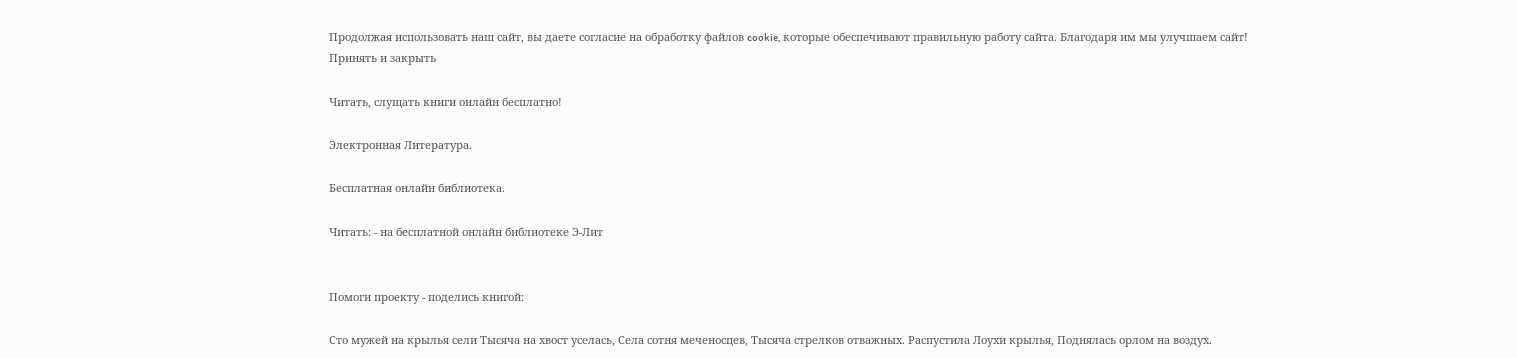Продолжая использовать наш сайт, вы даете согласие на обработку файлов cookie, которые обеспечивают правильную работу сайта. Благодаря им мы улучшаем сайт!
Принять и закрыть

Читать, слущать книги онлайн бесплатно!

Электронная Литература.

Бесплатная онлайн библиотека.

Читать: - на бесплатной онлайн библиотеке Э-Лит


Помоги проекту - поделись книгой:

Сто мужей на крылья сели Тысяча на хвост уселась, Села сотня меченосцев, Тысяча стрелков отважных. Распустила Лоухи крылья, Поднялась орлом на воздух.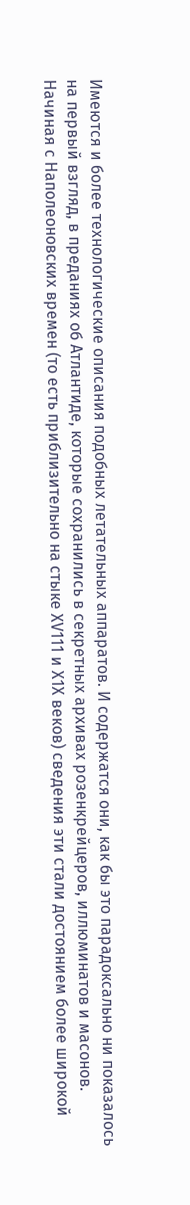Имеются и более технологические описания подобных летательных аппаратов. И содержатся они, как бы это парадоксально ни показалось на первый взгляд, в преданиях об Атлантиде, которые сохранились в секретных архивах розенкрейцеров, иллюминатов и масонов. Начиная с Наполеоновских времен (то есть приблизительно на стыке ХV111 и Х1Х веков) сведения эти стали достоянием более широкой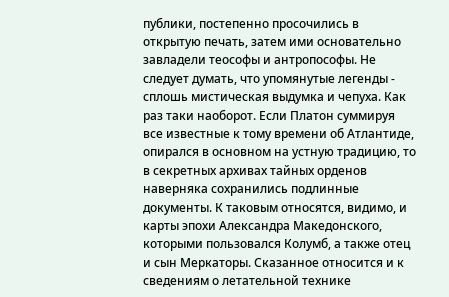публики, постепенно просочились в открытую печать, затем ими основательно завладели теософы и антропософы. Не следует думать, что упомянутые легенды - сплошь мистическая выдумка и чепуха. Как раз таки наоборот. Если Платон суммируя все известные к тому времени об Атлантиде, опирался в основном на устную традицию, то в секретных архивах тайных орденов наверняка сохранились подлинные документы. К таковым относятся, видимо, и карты эпохи Александра Македонского, которыми пользовался Колумб, а также отец и сын Меркаторы. Сказанное относится и к сведениям о летательной технике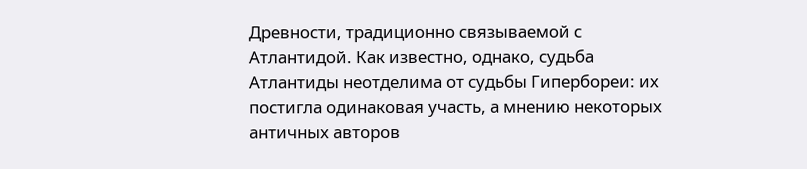Древности, традиционно связываемой с Атлантидой. Как известно, однако, судьба Атлантиды неотделима от судьбы Гипербореи: их постигла одинаковая участь, а мнению некоторых античных авторов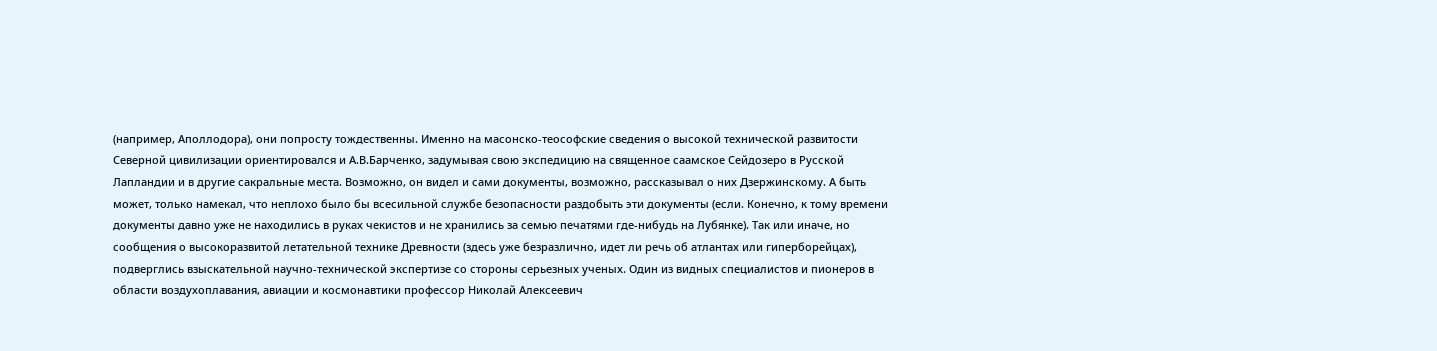(например, Аполлодора), они попросту тождественны. Именно на масонско-теософские сведения о высокой технической развитости Северной цивилизации ориентировался и А.В.Барченко, задумывая свою экспедицию на священное саамское Сейдозеро в Русской Лапландии и в другие сакральные места. Возможно, он видел и сами документы, возможно, рассказывал о них Дзержинскому. А быть может, только намекал, что неплохо было бы всесильной службе безопасности раздобыть эти документы (если. Конечно, к тому времени документы давно уже не находились в руках чекистов и не хранились за семью печатями где-нибудь на Лубянке). Так или иначе, но сообщения о высокоразвитой летательной технике Древности (здесь уже безразлично, идет ли речь об атлантах или гиперборейцах), подверглись взыскательной научно-технической экспертизе со стороны серьезных ученых. Один из видных специалистов и пионеров в области воздухоплавания, авиации и космонавтики профессор Николай Алексеевич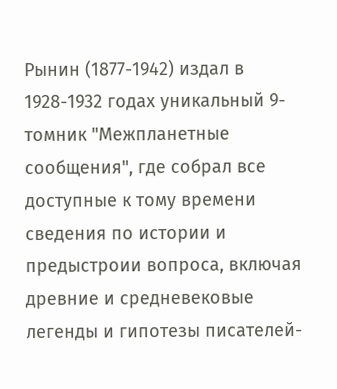Рынин (1877-1942) издал в 1928-1932 годах уникальный 9-томник "Межпланетные сообщения", где собрал все доступные к тому времени сведения по истории и предыстроии вопроса, включая древние и средневековые легенды и гипотезы писателей-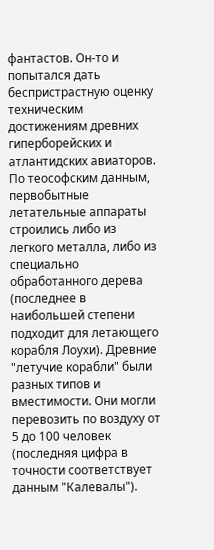фантастов. Он-то и попытался дать беспристрастную оценку техническим достижениям древних гиперборейских и атлантидских авиаторов. По теософским данным, первобытные летательные аппараты строились либо из легкого металла, либо из специально обработанного дерева (последнее в наибольшей степени подходит для летающего корабля Лоухи). Древние "летучие корабли" были разных типов и вместимости. Они могли перевозить по воздуху от 5 до 100 человек (последняя цифра в точности соответствует данным "Калевалы").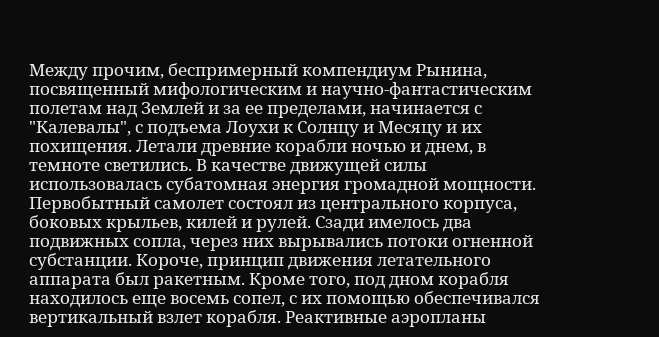Между прочим, беспримерный компендиум Рынина, посвященный мифологическим и научно-фантастическим полетам над Землей и за ее пределами, начинается с "Калевалы", с подъема Лоухи к Солнцу и Месяцу и их похищения. Летали древние корабли ночью и днем, в темноте светились. В качестве движущей силы использовалась субатомная энергия громадной мощности. Первобытный самолет состоял из центрального корпуса, боковых крыльев, килей и рулей. Сзади имелось два подвижных сопла, через них вырывались потоки огненной субстанции. Короче, принцип движения летательного аппарата был ракетным. Кроме того, под дном корабля находилось еще восемь сопел, с их помощью обеспечивался вертикальный взлет корабля. Реактивные аэропланы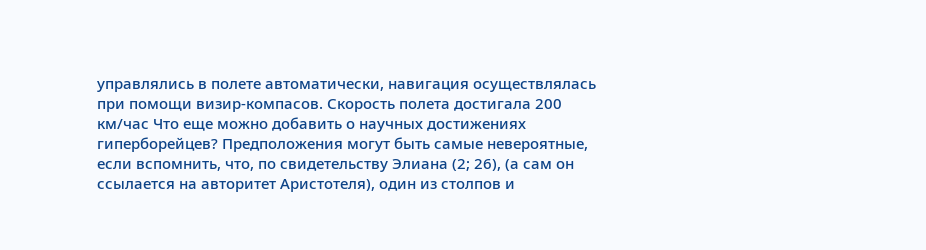управлялись в полете автоматически, навигация осуществлялась при помощи визир-компасов. Скорость полета достигала 200 км/час Что еще можно добавить о научных достижениях гиперборейцев? Предположения могут быть самые невероятные, если вспомнить, что, по свидетельству Элиана (2; 26), (а сам он ссылается на авторитет Аристотеля), один из столпов и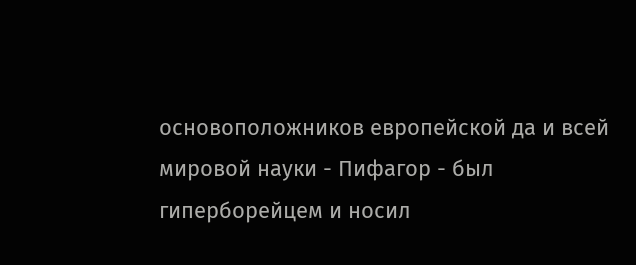основоположников европейской да и всей мировой науки - Пифагор - был гиперборейцем и носил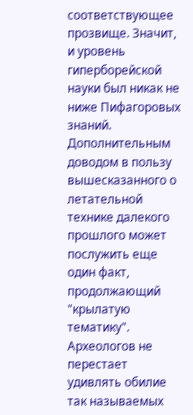соответствующее прозвище. Значит, и уровень гиперборейской науки был никак не ниже Пифагоровых знаний. Дополнительным доводом в пользу вышесказанного о летательной технике далекого прошлого может послужить еще один факт, продолжающий "крылатую тематику". Археологов не перестает удивлять обилие так называемых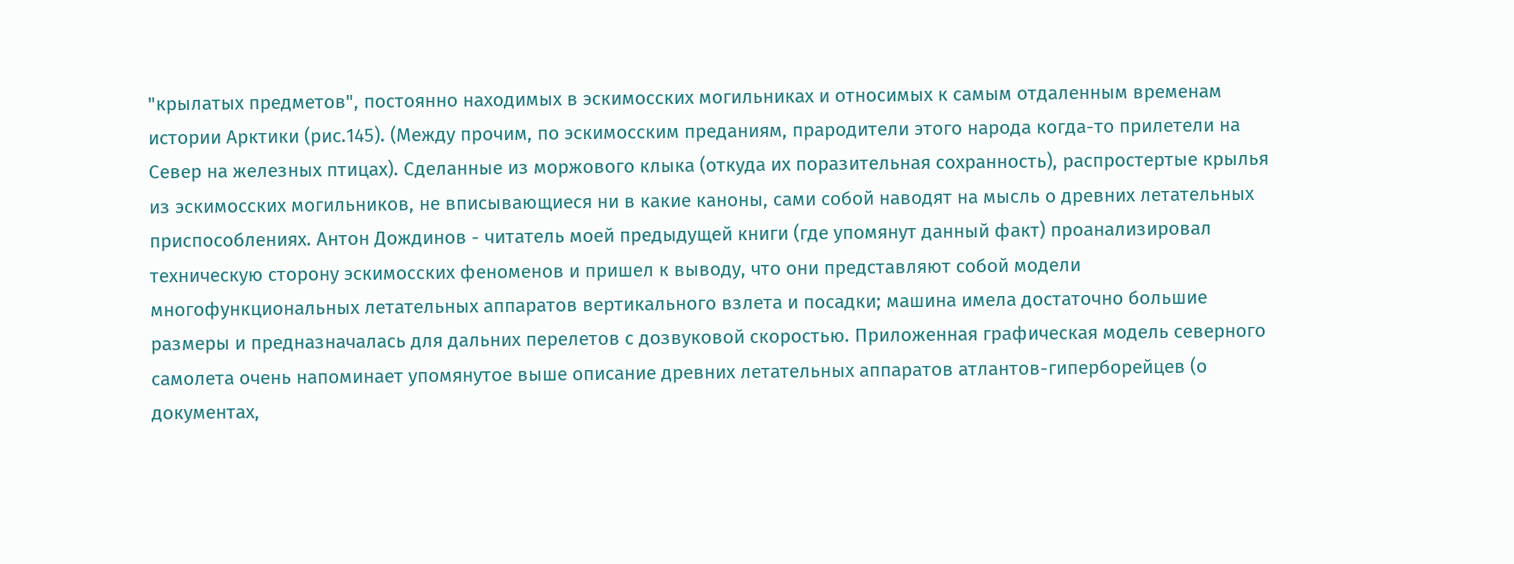"крылатых предметов", постоянно находимых в эскимосских могильниках и относимых к самым отдаленным временам истории Арктики (рис.145). (Между прочим, по эскимосским преданиям, прародители этого народа когда-то прилетели на Север на железных птицах). Сделанные из моржового клыка (откуда их поразительная сохранность), распростертые крылья из эскимосских могильников, не вписывающиеся ни в какие каноны, сами собой наводят на мысль о древних летательных приспособлениях. Антон Дождинов - читатель моей предыдущей книги (где упомянут данный факт) проанализировал техническую сторону эскимосских феноменов и пришел к выводу, что они представляют собой модели многофункциональных летательных аппаратов вертикального взлета и посадки; машина имела достаточно большие размеры и предназначалась для дальних перелетов с дозвуковой скоростью. Приложенная графическая модель северного самолета очень напоминает упомянутое выше описание древних летательных аппаратов атлантов-гиперборейцев (о документах,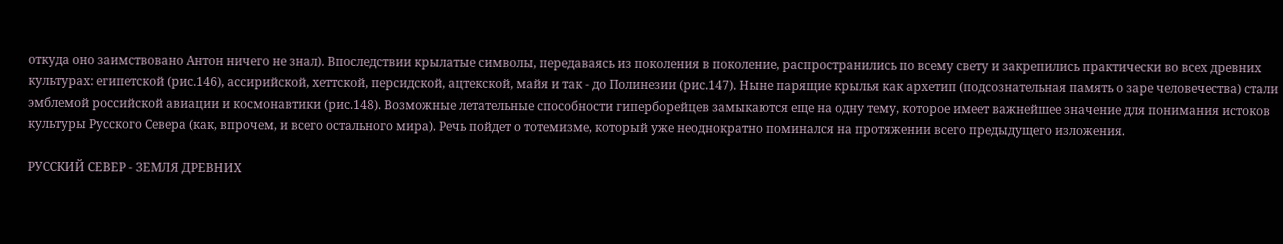откуда оно заимствовано Антон ничего не знал). Впоследствии крылатые символы, передаваясь из поколения в поколение, распространились по всему свету и закрепились практически во всех древних культурах: египетской (рис.146), ассирийской, хеттской, персидской, ацтекской, майя и так - до Полинезии (рис.147). Ныне парящие крылья как архетип (подсознательная память о заре человечества) стали эмблемой российской авиации и космонавтики (рис.148). Возможные летательные способности гиперборейцев замыкаются еще на одну тему, которое имеет важнейшее значение для понимания истоков культуры Русского Севера (как, впрочем, и всего остального мира). Речь пойдет о тотемизме, который уже неоднократно поминался на протяжении всего предыдущего изложения.

РУССКИЙ СЕВЕР - ЗЕМЛЯ ДРЕВНИХ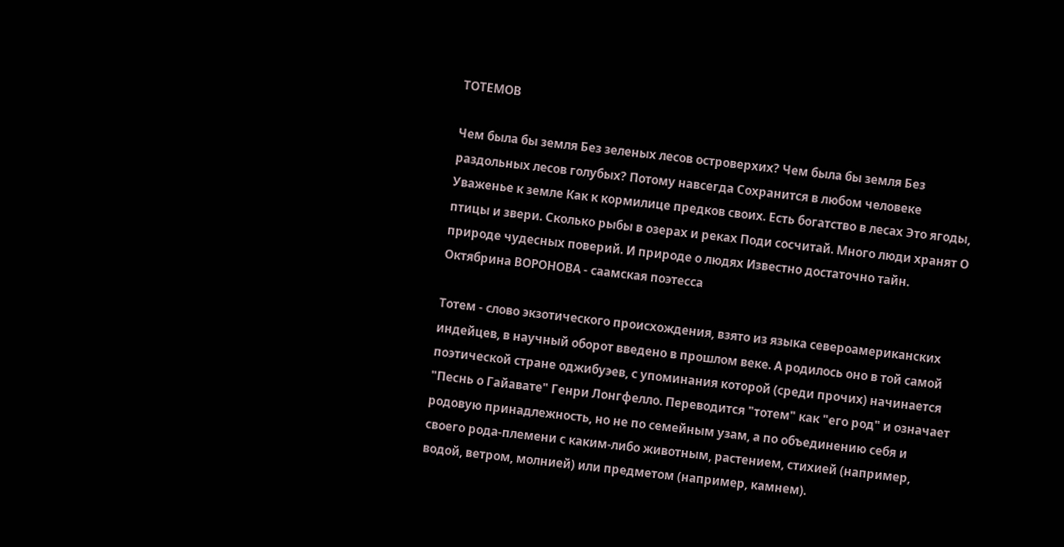ТОТЕМОВ

Чем была бы земля Без зеленых лесов островерхих? Чем была бы земля Без раздольных лесов голубых? Потому навсегда Сохранится в любом человеке Уваженье к земле Как к кормилице предков своих. Есть богатство в лесах Это ягоды, птицы и звери. Сколько рыбы в озерах и реках Поди сосчитай. Много люди хранят О природе чудесных поверий. И природе о людях Известно достаточно тайн. Октябрина ВОРОНОВА - саамская поэтесса

Тотем - слово экзотического происхождения, взято из языка североамериканских индейцев, в научный оборот введено в прошлом веке. А родилось оно в той самой поэтической стране оджибуэев, с упоминания которой (среди прочих) начинается "Песнь о Гайавате" Генри Лонгфелло. Переводится "тотем" как "его род" и означает родовую принадлежность, но не по семейным узам, а по объединению себя и своего рода-племени с каким-либо животным, растением, стихией (например, водой, ветром, молнией) или предметом (например, камнем).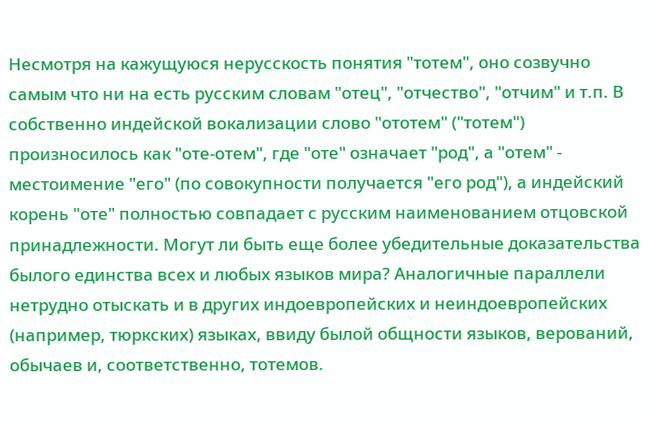Несмотря на кажущуюся нерусскость понятия "тотем", оно созвучно самым что ни на есть русским словам "отец", "отчество", "отчим" и т.п. В собственно индейской вокализации слово "ототем" ("тотем") произносилось как "оте-отем", где "оте" означает "род", а "отем" - местоимение "его" (по совокупности получается "его род"), а индейский корень "оте" полностью совпадает с русским наименованием отцовской принадлежности. Могут ли быть еще более убедительные доказательства былого единства всех и любых языков мира? Аналогичные параллели нетрудно отыскать и в других индоевропейских и неиндоевропейских (например, тюркских) языках, ввиду былой общности языков, верований, обычаев и, соответственно, тотемов.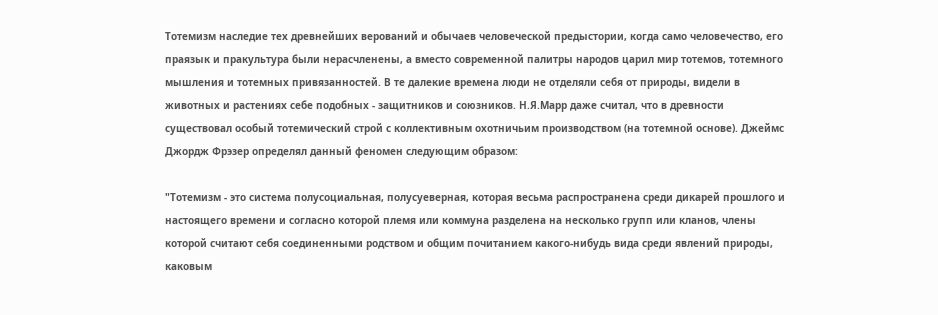Тотемизм наследие тех древнейших верований и обычаев человеческой предыстории, когда само человечество, его праязык и пракультура были нерасчленены, а вместо современной палитры народов царил мир тотемов, тотемного мышления и тотемных привязанностей. В те далекие времена люди не отделяли себя от природы, видели в животных и растениях себе подобных - защитников и союзников. Н.Я.Марр даже считал, что в древности существовал особый тотемический строй с коллективным охотничьим производством (на тотемной основе). Джеймс Джордж Фрэзер определял данный феномен следующим образом:

"Тотемизм - это система полусоциальная, полусуеверная, которая весьма распространена среди дикарей прошлого и настоящего времени и согласно которой племя или коммуна разделена на несколько групп или кланов, члены которой считают себя соединенными родством и общим почитанием какого-нибудь вида среди явлений природы, каковым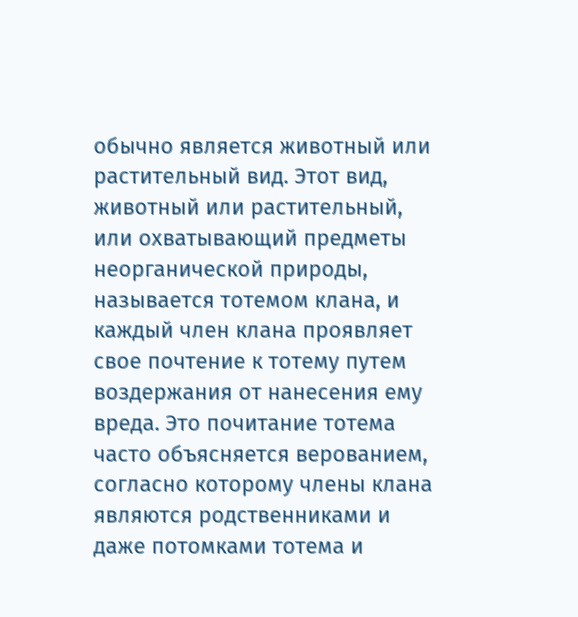обычно является животный или растительный вид. Этот вид, животный или растительный, или охватывающий предметы неорганической природы, называется тотемом клана, и каждый член клана проявляет свое почтение к тотему путем воздержания от нанесения ему вреда. Это почитание тотема часто объясняется верованием, согласно которому члены клана являются родственниками и даже потомками тотема и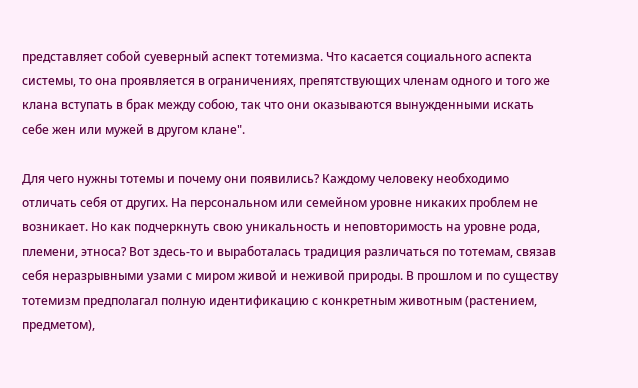представляет собой суеверный аспект тотемизма. Что касается социального аспекта системы, то она проявляется в ограничениях, препятствующих членам одного и того же клана вступать в брак между собою, так что они оказываются вынужденными искать себе жен или мужей в другом клане".

Для чего нужны тотемы и почему они появились? Каждому человеку необходимо отличать себя от других. На персональном или семейном уровне никаких проблем не возникает. Но как подчеркнуть свою уникальность и неповторимость на уровне рода, племени, этноса? Вот здесь-то и выработалась традиция различаться по тотемам, связав себя неразрывными узами с миром живой и неживой природы. В прошлом и по существу тотемизм предполагал полную идентификацию с конкретным животным (растением, предметом),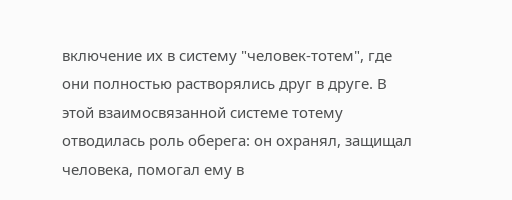включение их в систему "человек-тотем", где они полностью растворялись друг в друге. В этой взаимосвязанной системе тотему отводилась роль оберега: он охранял, защищал человека, помогал ему в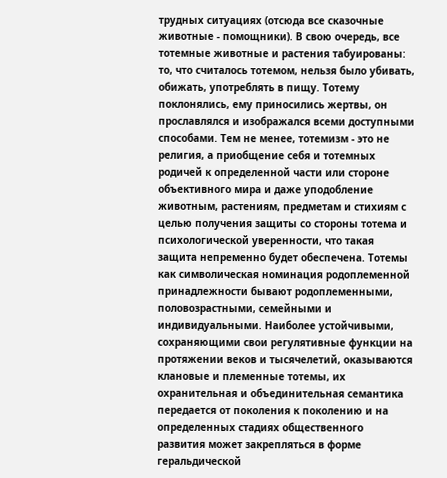трудных ситуациях (отсюда все сказочные животные - помощники). В свою очередь, все тотемные животные и растения табуированы: то, что считалось тотемом, нельзя было убивать, обижать, употреблять в пищу. Тотему поклонялись, ему приносились жертвы, он прославлялся и изображался всеми доступными способами. Тем не менее, тотемизм - это не религия, а приобщение себя и тотемных родичей к определенной части или стороне объективного мира и даже уподобление животным, растениям, предметам и стихиям с целью получения защиты со стороны тотема и психологической уверенности, что такая защита непременно будет обеспечена. Тотемы как символическая номинация родоплеменной принадлежности бывают родоплеменными, половозрастными, семейными и индивидуальными. Наиболее устойчивыми, сохраняющими свои регулятивные функции на протяжении веков и тысячелетий, оказываются клановые и племенные тотемы, их охранительная и объединительная семантика передается от поколения к поколению и на определенных стадиях общественного развития может закрепляться в форме геральдической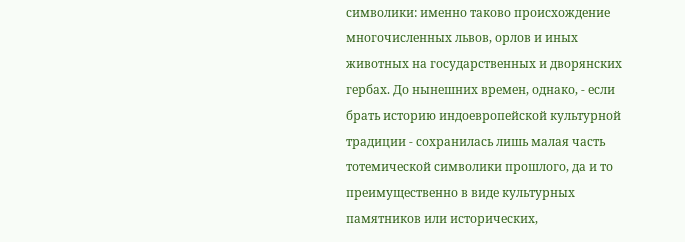символики: именно таково происхождение многочисленных львов, орлов и иных животных на государственных и дворянских гербах. До нынешних времен, однако, - если брать историю индоевропейской культурной традиции - сохранилась лишь малая часть тотемической символики прошлого, да и то преимущественно в виде культурных памятников или исторических,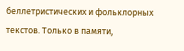беллетристических и фольклорных текстов. Только в памяти,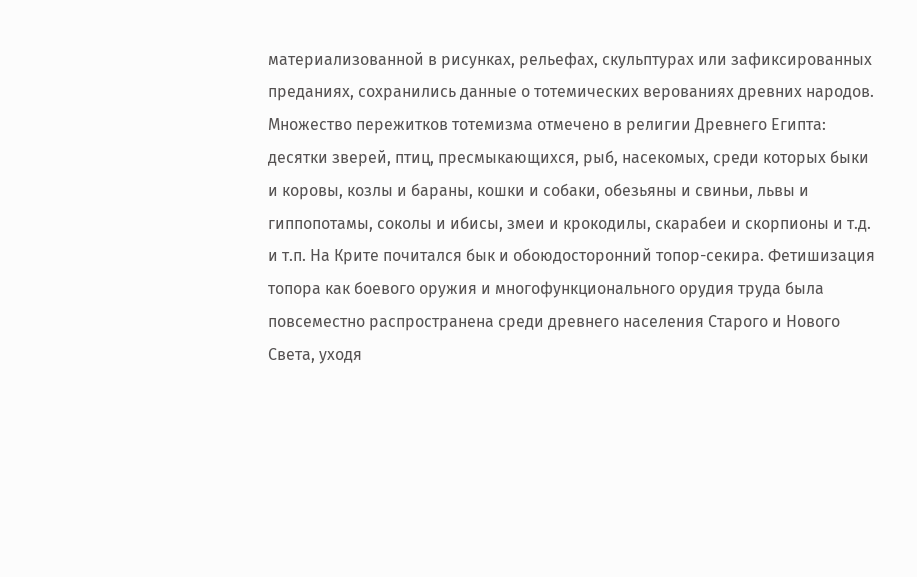материализованной в рисунках, рельефах, скульптурах или зафиксированных преданиях, сохранились данные о тотемических верованиях древних народов. Множество пережитков тотемизма отмечено в религии Древнего Египта: десятки зверей, птиц, пресмыкающихся, рыб, насекомых, среди которых быки и коровы, козлы и бараны, кошки и собаки, обезьяны и свиньи, львы и гиппопотамы, соколы и ибисы, змеи и крокодилы, скарабеи и скорпионы и т.д. и т.п. На Крите почитался бык и обоюдосторонний топор-секира. Фетишизация топора как боевого оружия и многофункционального орудия труда была повсеместно распространена среди древнего населения Старого и Нового Света, уходя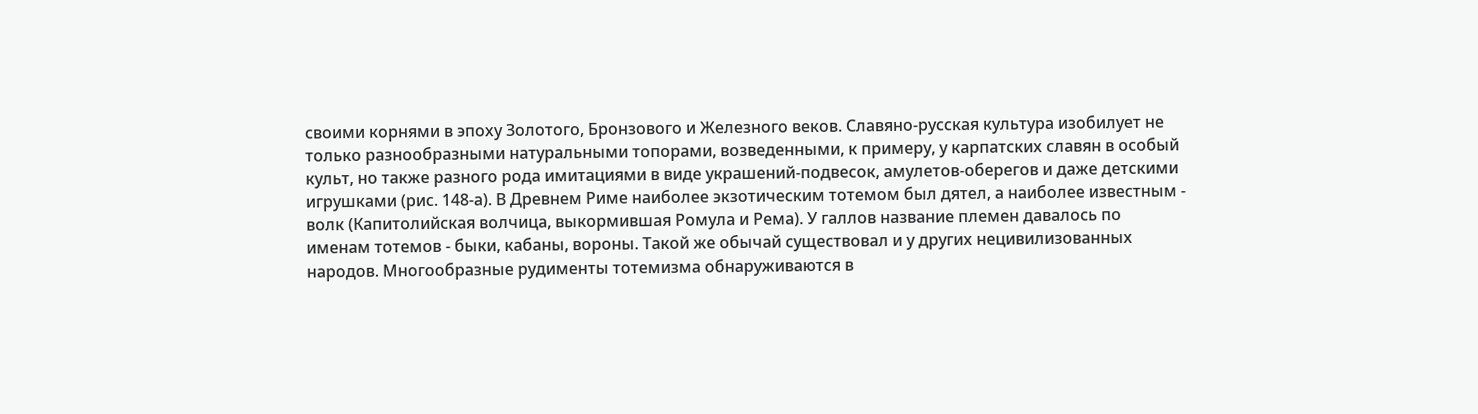своими корнями в эпоху Золотого, Бронзового и Железного веков. Славяно-русская культура изобилует не только разнообразными натуральными топорами, возведенными, к примеру, у карпатских славян в особый культ, но также разного рода имитациями в виде украшений-подвесок, амулетов-оберегов и даже детскими игрушками (рис. 148-а). В Древнем Риме наиболее экзотическим тотемом был дятел, а наиболее известным - волк (Капитолийская волчица, выкормившая Ромула и Рема). У галлов название племен давалось по именам тотемов - быки, кабаны, вороны. Такой же обычай существовал и у других нецивилизованных народов. Многообразные рудименты тотемизма обнаруживаются в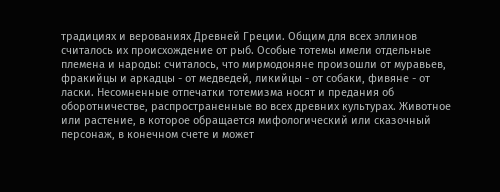традициях и верованиях Древней Греции. Общим для всех эллинов считалось их происхождение от рыб. Особые тотемы имели отдельные племена и народы: считалось, что мирмодоняне произошли от муравьев, фракийцы и аркадцы - от медведей, ликийцы - от собаки, фивяне - от ласки. Несомненные отпечатки тотемизма носят и предания об оборотничестве, распространенные во всех древних культурах. Животное или растение, в которое обращается мифологический или сказочный персонаж, в конечном счете и может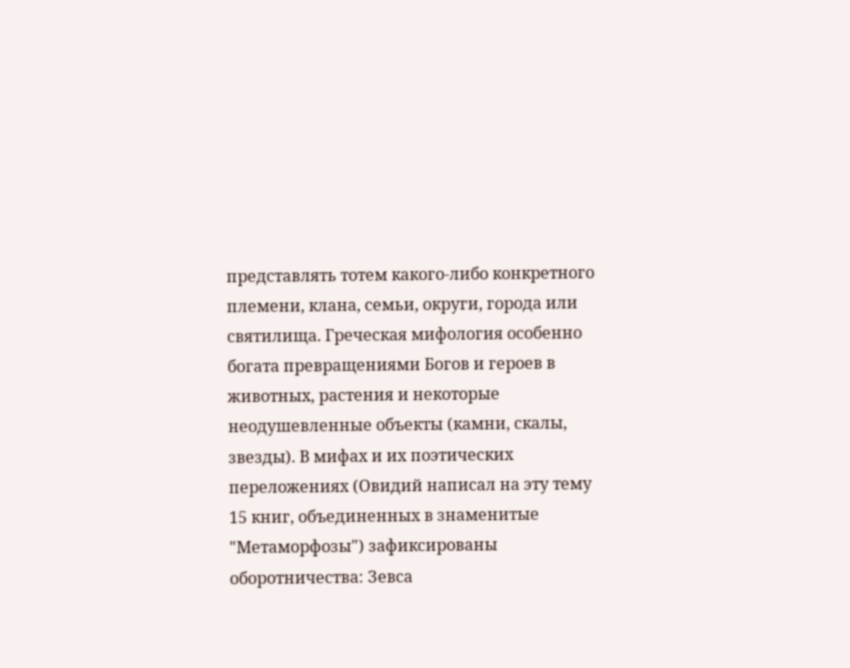представлять тотем какого-либо конкретного племени, клана, семьи, округи, города или святилища. Греческая мифология особенно богата превращениями Богов и героев в животных, растения и некоторые неодушевленные объекты (камни, скалы, звезды). В мифах и их поэтических переложениях (Овидий написал на эту тему 15 книг, объединенных в знаменитые "Метаморфозы") зафиксированы оборотничества: Зевса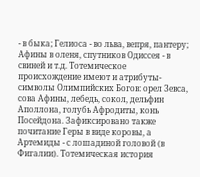- в быка; Гелиоса - во льва, вепря, пантеру; Афины в оленя, спутников Одиссея - в свиней и т.д. Тотемическое происхождение имеют и атрибуты-символы Олимпийских Богов: орел Зевса, сова Афины, лебедь, сокол, дельфин Аполлона, голубь Афродиты, конь Посейдона. Зафиксировано также почитание Геры в виде коровы, а Артемиды - с лошадиной головой (в Фигалии). Тотемическая история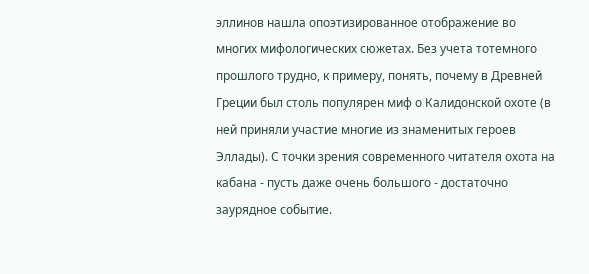эллинов нашла опоэтизированное отображение во многих мифологических сюжетах. Без учета тотемного прошлого трудно, к примеру, понять, почему в Древней Греции был столь популярен миф о Калидонской охоте (в ней приняли участие многие из знаменитых героев Эллады). С точки зрения современного читателя охота на кабана - пусть даже очень большого - достаточно заурядное событие.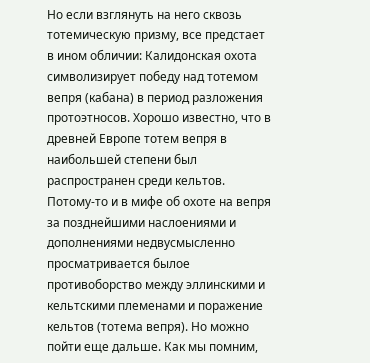Но если взглянуть на него сквозь тотемическую призму, все предстает в ином обличии: Калидонская охота символизирует победу над тотемом вепря (кабана) в период разложения протоэтносов. Хорошо известно, что в древней Европе тотем вепря в наибольшей степени был распространен среди кельтов. Потому-то и в мифе об охоте на вепря за позднейшими наслоениями и дополнениями недвусмысленно просматривается былое противоборство между эллинскими и кельтскими племенами и поражение кельтов (тотема вепря). Но можно пойти еще дальше. Как мы помним,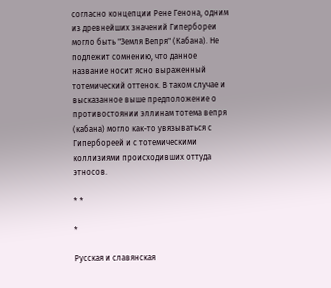согласно концепции Рене Генона, одним из древнейших значений Гипербореи могло быть "Земля Вепря" (Кабана). Не подлежит сомнению, что данное название носит ясно выраженный тотемический оттенок. В таком случае и высказанное выше предположение о противостоянии эллинам тотема вепря (кабана) могло как-то увязываться с Гипербореей и с тотемическими коллизиями происходивших оттуда этносов.

* *

*

Русская и славянская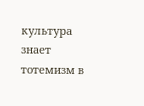культура знает тотемизм в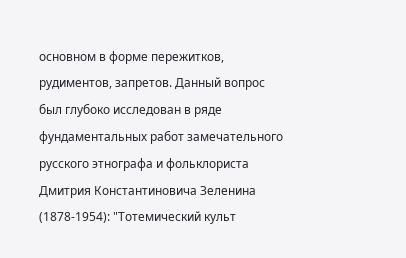основном в форме пережитков, рудиментов, запретов. Данный вопрос был глубоко исследован в ряде фундаментальных работ замечательного русского этнографа и фольклориста Дмитрия Константиновича Зеленина (1878-1954): "Тотемический культ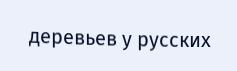деревьев у русских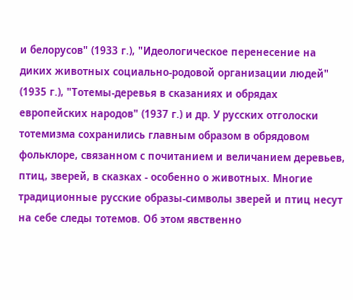и белорусов" (1933 г.), "Идеологическое перенесение на диких животных социально-родовой организации людей" (1935 г.), "Тотемы-деревья в сказаниях и обрядах европейских народов" (1937 г.) и др. У русских отголоски тотемизма сохранились главным образом в обрядовом фольклоре, связанном с почитанием и величанием деревьев, птиц, зверей, в сказках - особенно о животных. Многие традиционные русские образы-символы зверей и птиц несут на себе следы тотемов. Об этом явственно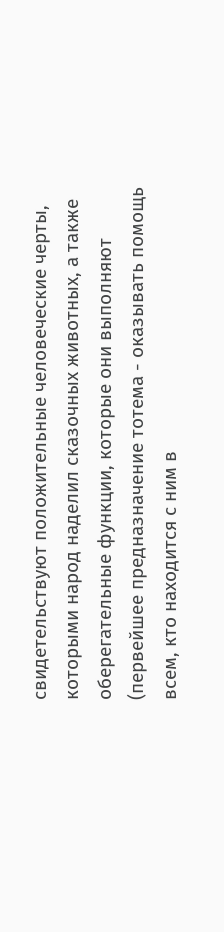свидетельствуют положительные человеческие черты, которыми народ наделил сказочных животных, а также оберегательные функции, которые они выполняют (первейшее предназначение тотема - оказывать помощь всем, кто находится с ним в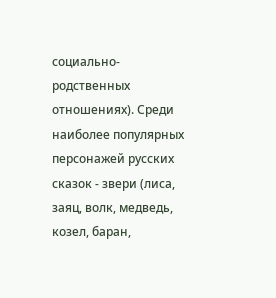социально-родственных отношениях). Среди наиболее популярных персонажей русских сказок - звери (лиса, заяц, волк, медведь, козел, баран,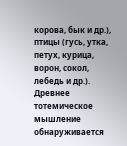корова, бык и др.), птицы (гусь, утка, петух, курица, ворон, сокол, лебедь и др.). Древнее тотемическое мышление обнаруживается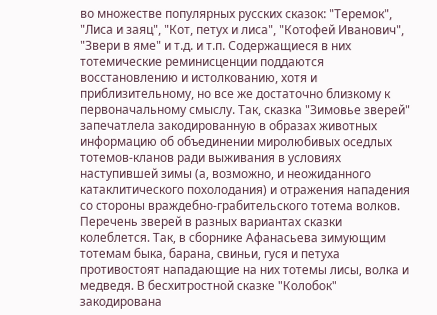во множестве популярных русских сказок: "Теремок", "Лиса и заяц", "Кот, петух и лиса", "Котофей Иванович", "Звери в яме" и т.д. и т.п. Содержащиеся в них тотемические реминисценции поддаются восстановлению и истолкованию, хотя и приблизительному, но все же достаточно близкому к первоначальному смыслу. Так, сказка "Зимовье зверей" запечатлела закодированную в образах животных информацию об объединении миролюбивых оседлых тотемов-кланов ради выживания в условиях наступившей зимы (а, возможно, и неожиданного катаклитического похолодания) и отражения нападения со стороны враждебно-грабительского тотема волков. Перечень зверей в разных вариантах сказки колеблется. Так, в сборнике Афанасьева зимующим тотемам быка, барана, свиньи, гуся и петуха противостоят нападающие на них тотемы лисы, волка и медведя. В бесхитростной сказке "Колобок" закодирована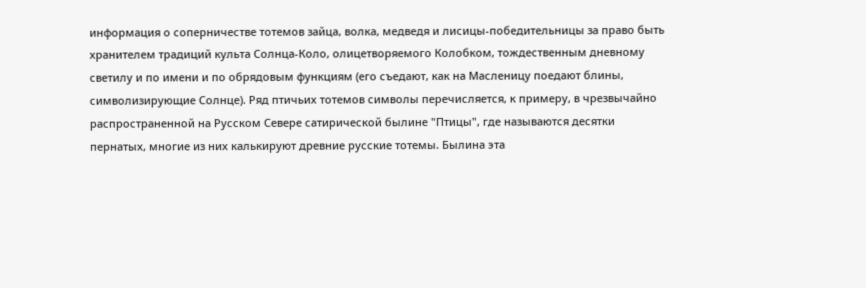информация о соперничестве тотемов зайца, волка, медведя и лисицы-победительницы за право быть хранителем традиций культа Солнца-Коло, олицетворяемого Колобком, тождественным дневному светилу и по имени и по обрядовым функциям (его съедают, как на Масленицу поедают блины, символизирующие Солнце). Ряд птичьих тотемов символы перечисляется, к примеру, в чрезвычайно распространенной на Русском Севере сатирической былине "Птицы", где называются десятки пернатых, многие из них калькируют древние русские тотемы. Былина эта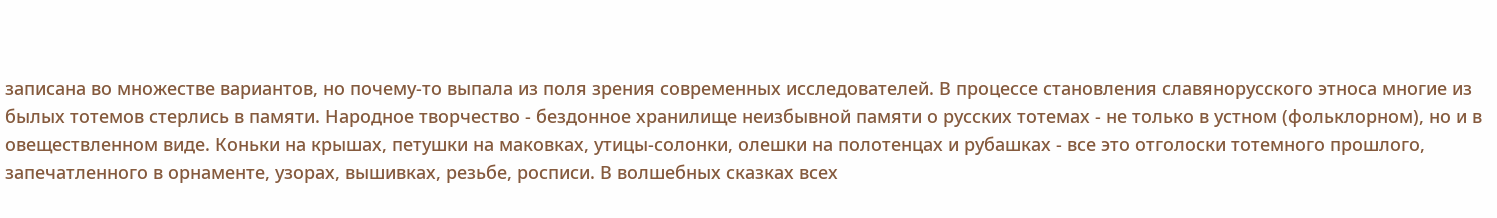записана во множестве вариантов, но почему-то выпала из поля зрения современных исследователей. В процессе становления славянорусского этноса многие из былых тотемов стерлись в памяти. Народное творчество - бездонное хранилище неизбывной памяти о русских тотемах - не только в устном (фольклорном), но и в овеществленном виде. Коньки на крышах, петушки на маковках, утицы-солонки, олешки на полотенцах и рубашках - все это отголоски тотемного прошлого, запечатленного в орнаменте, узорах, вышивках, резьбе, росписи. В волшебных сказках всех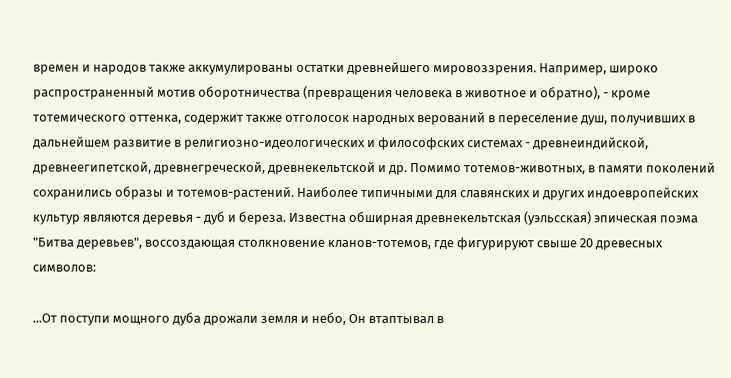времен и народов также аккумулированы остатки древнейшего мировоззрения. Например, широко распространенный мотив оборотничества (превращения человека в животное и обратно), - кроме тотемического оттенка, содержит также отголосок народных верований в переселение душ, получивших в дальнейшем развитие в религиозно-идеологических и философских системах - древнеиндийской, древнеегипетской, древнегреческой, древнекельтской и др. Помимо тотемов-животных, в памяти поколений сохранились образы и тотемов-растений. Наиболее типичными для славянских и других индоевропейских культур являются деревья - дуб и береза. Известна обширная древнекельтская (уэльсская) эпическая поэма "Битва деревьев", воссоздающая столкновение кланов-тотемов, где фигурируют свыше 20 древесных символов:

...От поступи мощного дуба дрожали земля и небо, Он втаптывал в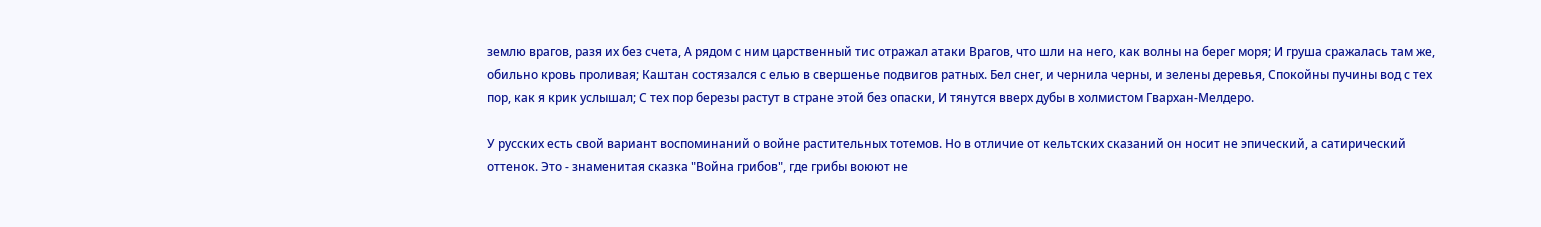землю врагов, разя их без счета, А рядом с ним царственный тис отражал атаки Врагов, что шли на него, как волны на берег моря; И груша сражалась там же, обильно кровь проливая; Каштан состязался с елью в свершенье подвигов ратных. Бел снег, и чернила черны, и зелены деревья, Спокойны пучины вод с тех пор, как я крик услышал; С тех пор березы растут в стране этой без опаски, И тянутся вверх дубы в холмистом Гвархан-Мелдеро.

У русских есть свой вариант воспоминаний о войне растительных тотемов. Но в отличие от кельтских сказаний он носит не эпический, а сатирический оттенок. Это - знаменитая сказка "Война грибов", где грибы воюют не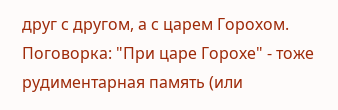друг с другом, а с царем Горохом. Поговорка: "При царе Горохе" - тоже рудиментарная память (или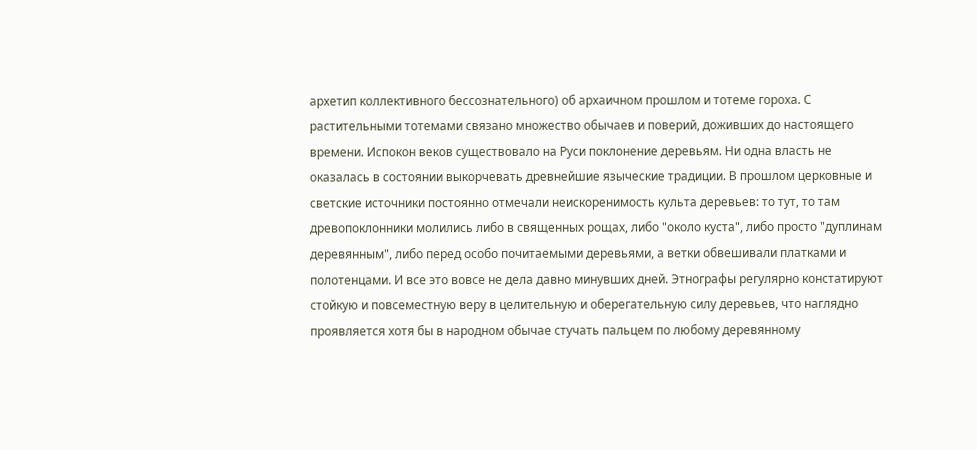архетип коллективного бессознательного) об архаичном прошлом и тотеме гороха. С растительными тотемами связано множество обычаев и поверий, доживших до настоящего времени. Испокон веков существовало на Руси поклонение деревьям. Ни одна власть не оказалась в состоянии выкорчевать древнейшие языческие традиции. В прошлом церковные и светские источники постоянно отмечали неискоренимость культа деревьев: то тут, то там древопоклонники молились либо в священных рощах, либо "около куста", либо просто "дуплинам деревянным", либо перед особо почитаемыми деревьями, а ветки обвешивали платками и полотенцами. И все это вовсе не дела давно минувших дней. Этнографы регулярно констатируют стойкую и повсеместную веру в целительную и оберегательную силу деревьев, что наглядно проявляется хотя бы в народном обычае стучать пальцем по любому деревянному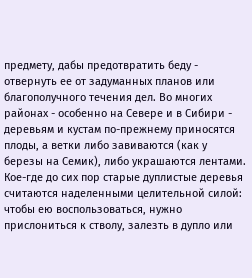предмету, дабы предотвратить беду - отвернуть ее от задуманных планов или благополучного течения дел. Во многих районах - особенно на Севере и в Сибири - деревьям и кустам по-прежнему приносятся плоды, а ветки либо завиваются (как у березы на Семик), либо украшаются лентами. Кое-где до сих пор старые дуплистые деревья считаются наделенными целительной силой: чтобы ею воспользоваться, нужно прислониться к стволу, залезть в дупло или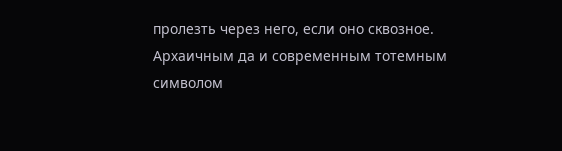пролезть через него, если оно сквозное. Архаичным да и современным тотемным символом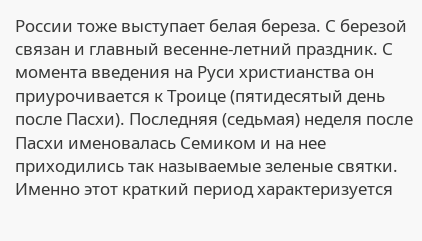России тоже выступает белая береза. С березой связан и главный весенне-летний праздник. С момента введения на Руси христианства он приурочивается к Троице (пятидесятый день после Пасхи). Последняя (седьмая) неделя после Пасхи именовалась Семиком и на нее приходились так называемые зеленые святки. Именно этот краткий период характеризуется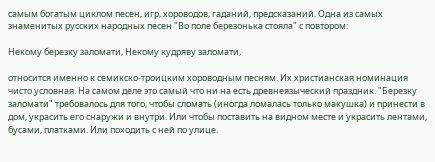самым богатым циклом песен, игр, хороводов, гаданий, предсказаний. Одна из самых знаменитых русских народных песен "Во поле березонька стояла" с повтором:

Некому березку заломати, Некому кудряву заломати,

относится именно к семикско-троицким хороводным песням. Их христианская номинация чисто условная. На самом деле это самый что ни на есть древнеязыческий праздник. "Березку заломати" требовалось для того, чтобы сломать (иногда ломалась только макушка) и принести в дом, украсить его снаружи и внутри. Или чтобы поставить на видном месте и украсить лентами, бусами, платками. Или походить с ней по улице.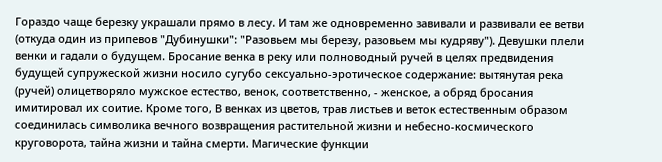Гораздо чаще березку украшали прямо в лесу. И там же одновременно завивали и развивали ее ветви (откуда один из припевов "Дубинушки": "Разовьем мы березу, разовьем мы кудряву"). Девушки плели венки и гадали о будущем. Бросание венка в реку или полноводный ручей в целях предвидения будущей супружеской жизни носило сугубо сексуально-эротическое содержание: вытянутая река (ручей) олицетворяло мужское естество, венок, соответственно, - женское, а обряд бросания имитировал их соитие. Кроме того, В венках из цветов, трав листьев и веток естественным образом соединилась символика вечного возвращения растительной жизни и небесно-космического круговорота, тайна жизни и тайна смерти. Магические функции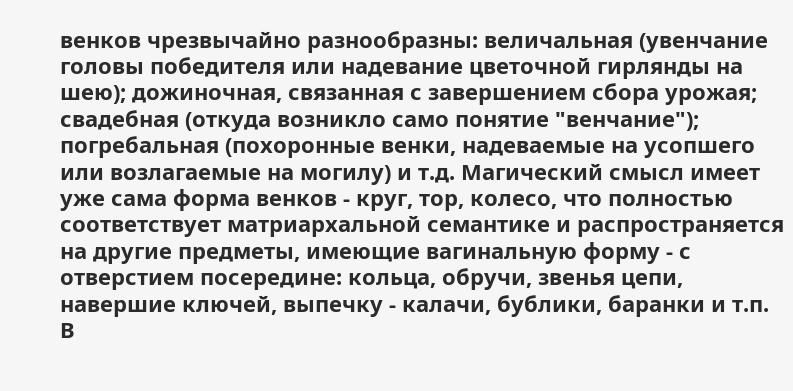венков чрезвычайно разнообразны: величальная (увенчание головы победителя или надевание цветочной гирлянды на шею); дожиночная, связанная с завершением сбора урожая; свадебная (откуда возникло само понятие "венчание"); погребальная (похоронные венки, надеваемые на усопшего или возлагаемые на могилу) и т.д. Магический смысл имеет уже сама форма венков - круг, тор, колесо, что полностью соответствует матриархальной семантике и распространяется на другие предметы, имеющие вагинальную форму - с отверстием посередине: кольца, обручи, звенья цепи, навершие ключей, выпечку - калачи, бублики, баранки и т.п. В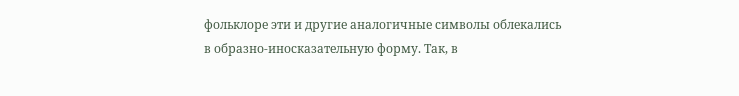фольклоре эти и другие аналогичные символы облекались в образно-иносказательную форму. Так, в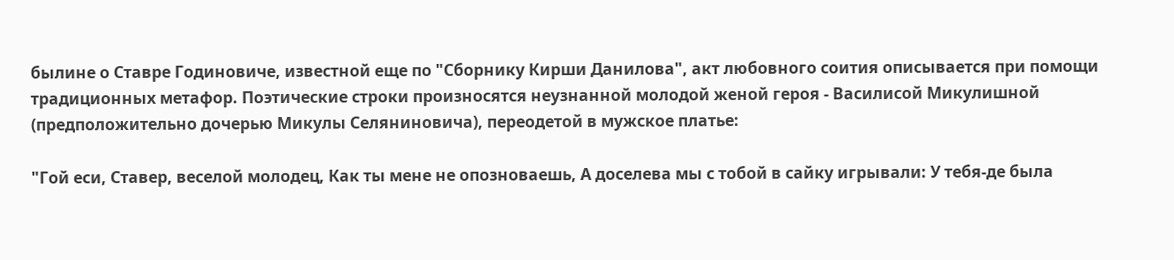былине о Ставре Годиновиче, известной еще по "Сборнику Кирши Данилова", акт любовного соития описывается при помощи традиционных метафор. Поэтические строки произносятся неузнанной молодой женой героя - Василисой Микулишной (предположительно дочерью Микулы Селяниновича), переодетой в мужское платье:

"Гой еси, Ставер, веселой молодец, Как ты мене не опозноваешь, А доселева мы с тобой в сайку игрывали: У тебя-де была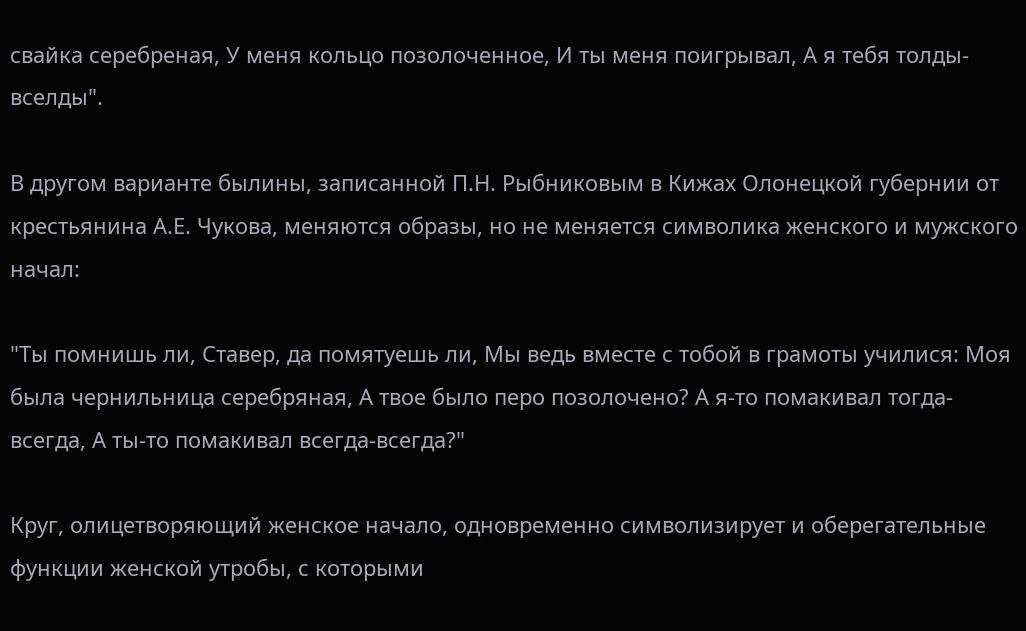свайка серебреная, У меня кольцо позолоченное, И ты меня поигрывал, А я тебя толды-вселды".

В другом варианте былины, записанной П.Н. Рыбниковым в Кижах Олонецкой губернии от крестьянина А.Е. Чукова, меняются образы, но не меняется символика женского и мужского начал:

"Ты помнишь ли, Ставер, да помятуешь ли, Мы ведь вместе с тобой в грамоты училися: Моя была чернильница серебряная, А твое было перо позолочено? А я-то помакивал тогда-всегда, А ты-то помакивал всегда-всегда?"

Круг, олицетворяющий женское начало, одновременно символизирует и оберегательные функции женской утробы, с которыми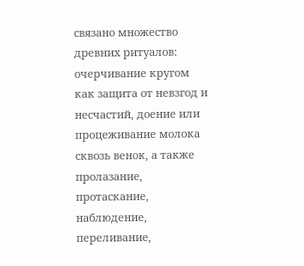связано множество древних ритуалов: очерчивание кругом как защита от невзгод и несчастий, доение или процеживание молока сквозь венок, а также пролазание, протаскание, наблюдение, переливание,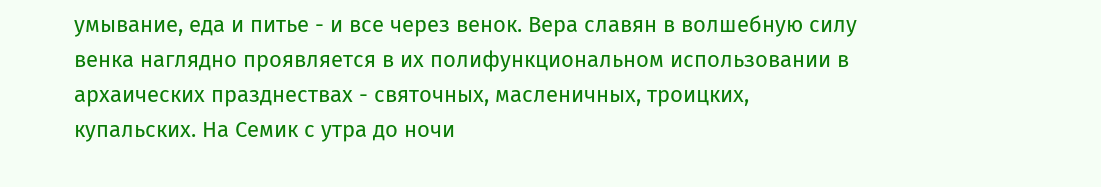умывание, еда и питье - и все через венок. Вера славян в волшебную силу венка наглядно проявляется в их полифункциональном использовании в архаических празднествах - святочных, масленичных, троицких, купальских. На Семик с утра до ночи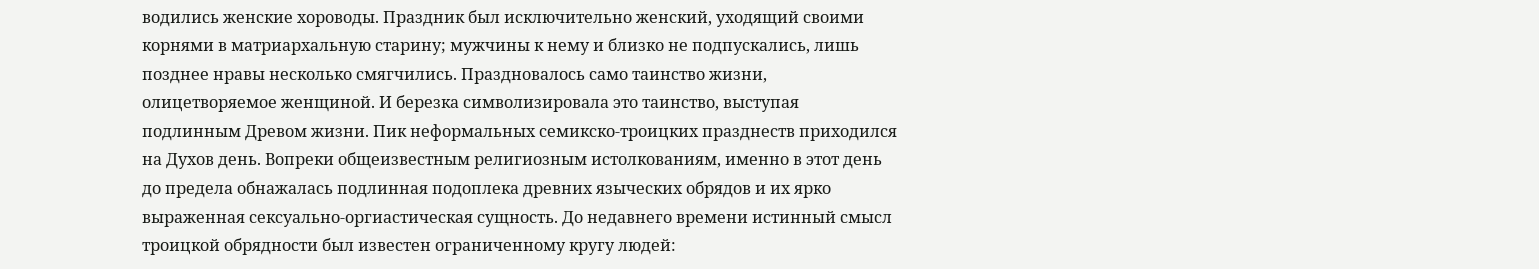водились женские хороводы. Праздник был исключительно женский, уходящий своими корнями в матриархальную старину; мужчины к нему и близко не подпускались, лишь позднее нравы несколько смягчились. Праздновалось само таинство жизни, олицетворяемое женщиной. И березка символизировала это таинство, выступая подлинным Древом жизни. Пик неформальных семикско-троицких празднеств приходился на Духов день. Вопреки общеизвестным религиозным истолкованиям, именно в этот день до предела обнажалась подлинная подоплека древних языческих обрядов и их ярко выраженная сексуально-оргиастическая сущность. До недавнего времени истинный смысл троицкой обрядности был известен ограниченному кругу людей: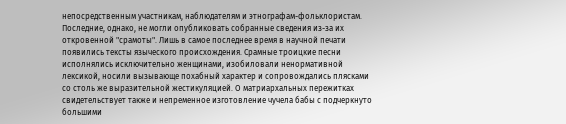непосредственным участникам, наблюдателям и этнографам-фольклористам. Последние, однако, не могли опубликовать собранные сведения из-за их откровенной "срамоты". Лишь в самое последнее время в научной печати появились тексты языческого происхождения. Срамные троицкие песни исполнялись исключительно женщинами, изобиловали ненормативной лексикой, носили вызывающе похабный характер и сопровождались плясками со столь же выразительной жестикуляцией. О матриархальных пережитках свидетельствует также и непременное изготовление чучела бабы с подчеркнуто большими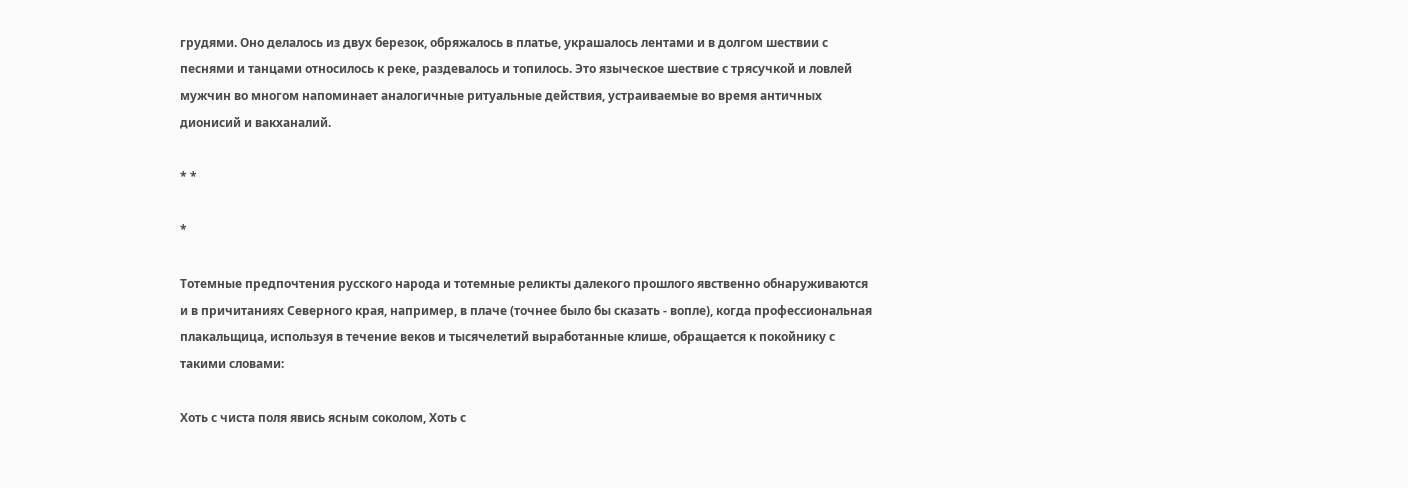грудями. Оно делалось из двух березок, обряжалось в платье, украшалось лентами и в долгом шествии с песнями и танцами относилось к реке, раздевалось и топилось. Это языческое шествие с трясучкой и ловлей мужчин во многом напоминает аналогичные ритуальные действия, устраиваемые во время античных дионисий и вакханалий.

* *

*

Тотемные предпочтения русского народа и тотемные реликты далекого прошлого явственно обнаруживаются и в причитаниях Северного края, например, в плаче (точнее было бы сказать - вопле), когда профессиональная плакальщица, используя в течение веков и тысячелетий выработанные клише, обращается к покойнику с такими словами:

Хоть с чиста поля явись ясным соколом, Хоть с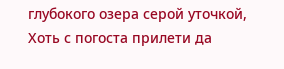глубокого озера серой уточкой, Хоть с погоста прилети да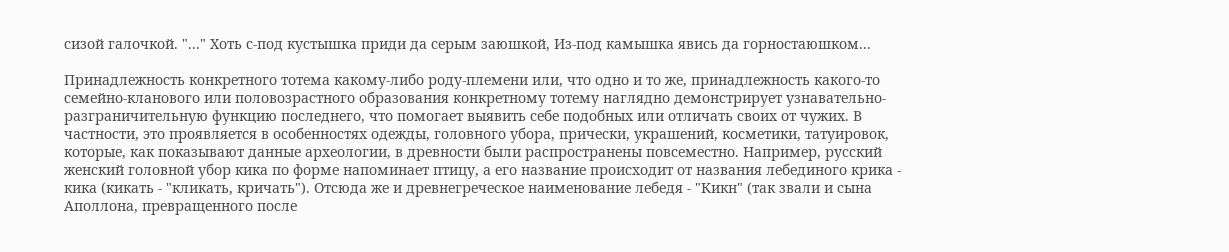сизой галочкой. "..." Хоть с-под кустышка приди да серым заюшкой, Из-под камышка явись да горностаюшком...

Принадлежность конкретного тотема какому-либо роду-племени или, что одно и то же, принадлежность какого-то семейно-кланового или половозрастного образования конкретному тотему наглядно демонстрирует узнавательно-разграничительную функцию последнего, что помогает выявить себе подобных или отличать своих от чужих. В частности, это проявляется в особенностях одежды, головного убора, прически, украшений, косметики, татуировок, которые, как показывают данные археологии, в древности были распространены повсеместно. Например, русский женский головной убор кика по форме напоминает птицу, а его название происходит от названия лебединого крика - кика (кикать - "кликать, кричать"). Отсюда же и древнегреческое наименование лебедя - "Кикн" (так звали и сына Аполлона, превращенного после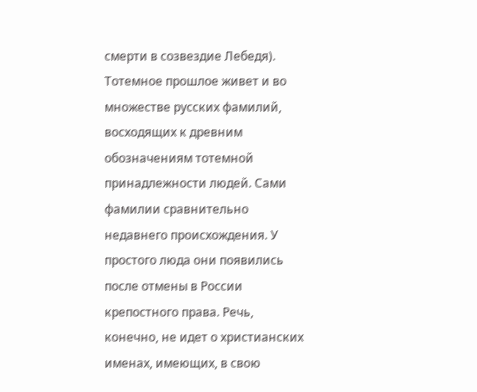смерти в созвездие Лебедя). Тотемное прошлое живет и во множестве русских фамилий, восходящих к древним обозначениям тотемной принадлежности людей. Сами фамилии сравнительно недавнего происхождения. У простого люда они появились после отмены в России крепостного права. Речь, конечно, не идет о христианских именах, имеющих, в свою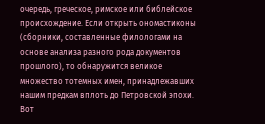очередь, греческое, римское или библейское происхождение. Если открыть ономастиконы (сборники, составленные филологами на основе анализа разного рода документов прошлого), то обнаружится великое множество тотемных имен, принадлежавших нашим предкам вплоть до Петровской эпохи. Вот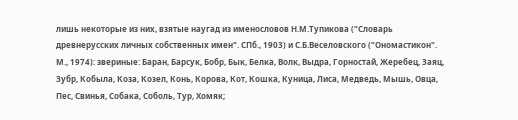лишь некоторые из них, взятые наугад из именословов Н.М.Тупикова ("Словарь древнерусских личных собственных имен". СПб., 1903) и С.Б.Веселовского ("Ономастикон". М., 1974): звериные: Баран, Барсук, Бобр, Бык, Белка, Волк, Выдра, Горностай, Жеребец, Заяц, Зубр, Кобыла, Коза, Козел, Конь, Корова, Кот, Кошка, Куница, Лиса, Медведь, Мышь, Овца, Пес, Свинья, Собака, Соболь, Тур, Хомяк;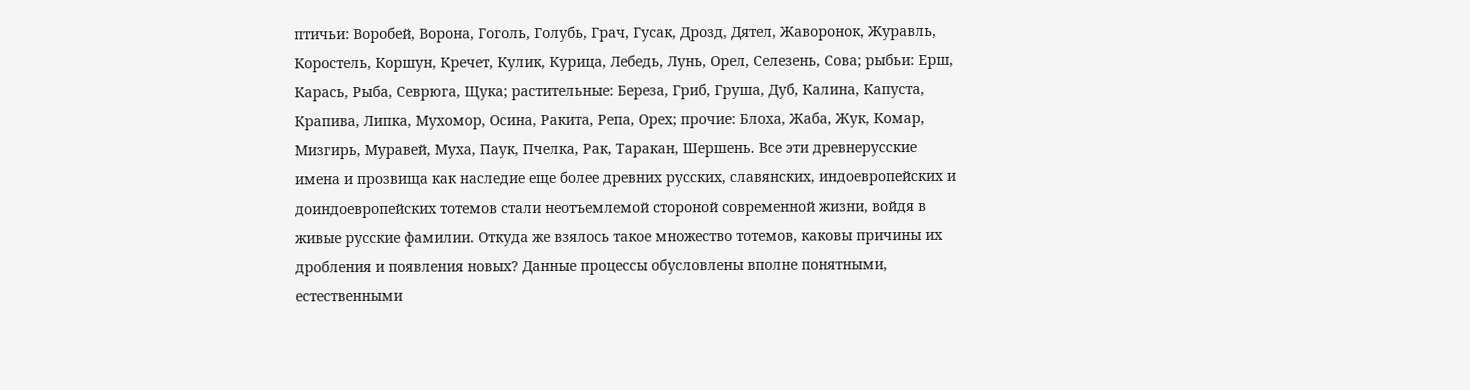птичьи: Воробей, Ворона, Гоголь, Голубь, Грач, Гусак, Дрозд, Дятел, Жаворонок, Журавль, Коростель, Коршун, Кречет, Кулик, Курица, Лебедь, Лунь, Орел, Селезень, Сова; рыбьи: Ерш, Карась, Рыба, Севрюга, Щука; растительные: Береза, Гриб, Груша, Дуб, Калина, Капуста, Крапива, Липка, Мухомор, Осина, Ракита, Репа, Орех; прочие: Блоха, Жаба, Жук, Комар, Мизгирь, Муравей, Муха, Паук, Пчелка, Рак, Таракан, Шершень. Все эти древнерусские имена и прозвища как наследие еще более древних русских, славянских, индоевропейских и доиндоевропейских тотемов стали неотъемлемой стороной современной жизни, войдя в живые русские фамилии. Откуда же взялось такое множество тотемов, каковы причины их дробления и появления новых? Данные процессы обусловлены вполне понятными, естественными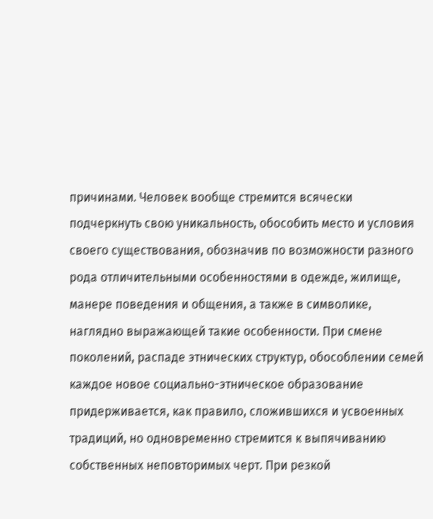причинами. Человек вообще стремится всячески подчеркнуть свою уникальность, обособить место и условия своего существования, обозначив по возможности разного рода отличительными особенностями в одежде, жилище, манере поведения и общения, а также в символике, наглядно выражающей такие особенности. При смене поколений, распаде этнических структур, обособлении семей каждое новое социально-этническое образование придерживается, как правило, сложившихся и усвоенных традиций, но одновременно стремится к выпячиванию собственных неповторимых черт. При резкой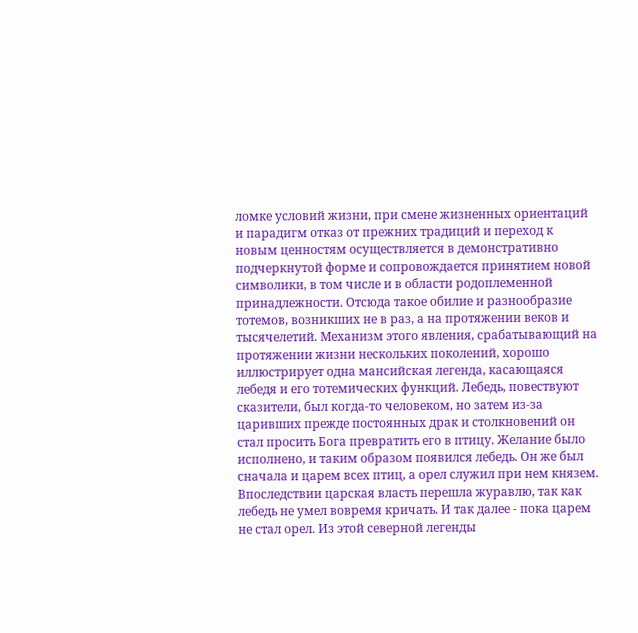ломке условий жизни, при смене жизненных ориентаций и парадигм отказ от прежних традиций и переход к новым ценностям осуществляется в демонстративно подчеркнутой форме и сопровождается принятием новой символики, в том числе и в области родоплеменной принадлежности. Отсюда такое обилие и разнообразие тотемов, возникших не в раз, а на протяжении веков и тысячелетий. Механизм этого явления, срабатывающий на протяжении жизни нескольких поколений, хорошо иллюстрирует одна мансийская легенда, касающаяся лебедя и его тотемических функций. Лебедь, повествуют сказители, был когда-то человеком, но затем из-за царивших прежде постоянных драк и столкновений он стал просить Бога превратить его в птицу. Желание было исполнено, и таким образом появился лебедь. Он же был сначала и царем всех птиц, а орел служил при нем князем. Впоследствии царская власть перешла журавлю, так как лебедь не умел вовремя кричать. И так далее - пока царем не стал орел. Из этой северной легенды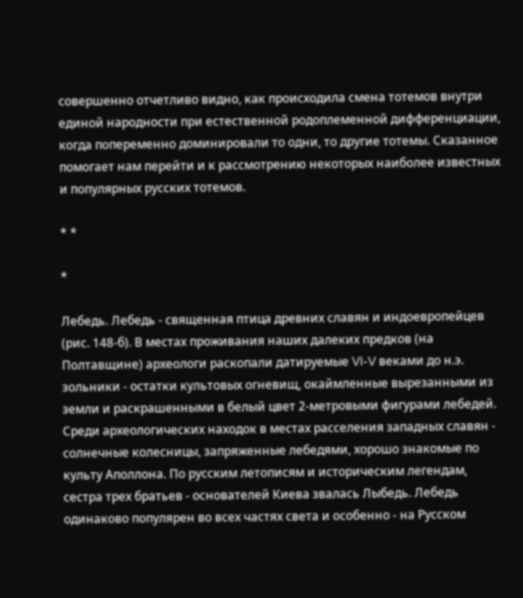совершенно отчетливо видно, как происходила смена тотемов внутри единой народности при естественной родоплеменной дифференциации, когда попеременно доминировали то одни, то другие тотемы. Сказанное помогает нам перейти и к рассмотрению некоторых наиболее известных и популярных русских тотемов.

* *

*

Лебедь. Лебедь - священная птица древних славян и индоевропейцев (рис. 148-б). В местах проживания наших далеких предков (на Полтавщине) археологи раскопали датируемые VI-V веками до н.э. зольники - остатки культовых огневищ, окаймленные вырезанными из земли и раскрашенными в белый цвет 2-метровыми фигурами лебедей. Среди археологических находок в местах расселения западных славян - солнечные колесницы, запряженные лебедями, хорошо знакомые по культу Аполлона. По русским летописям и историческим легендам, сестра трех братьев - основателей Киева звалась Лыбедь. Лебедь одинаково популярен во всех частях света и особенно - на Русском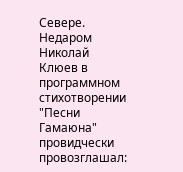Севере. Недаром Николай Клюев в программном стихотворении "Песни Гамаюна" провидчески провозглашал: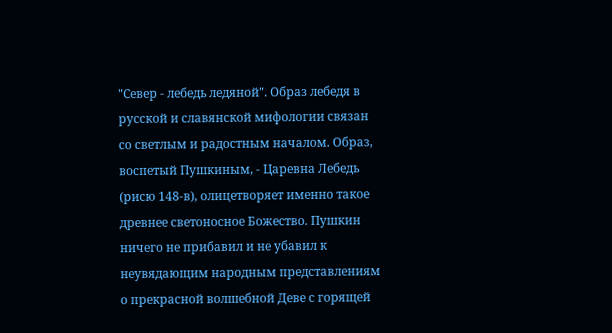"Север - лебедь ледяной". Образ лебедя в русской и славянской мифологии связан со светлым и радостным началом. Образ, воспетый Пушкиным, - Царевна Лебедь (рисю 148-в), олицетворяет именно такое древнее светоносное Божество. Пушкин ничего не прибавил и не убавил к неувядающим народным представлениям о прекрасной волшебной Деве с горящей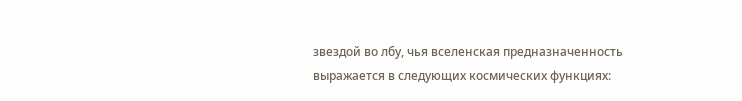звездой во лбу, чья вселенская предназначенность выражается в следующих космических функциях: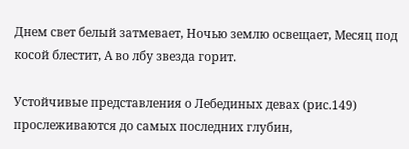Днем свет белый затмевает, Ночью землю освещает, Месяц под косой блестит, А во лбу звезда горит.

Устойчивые представления о Лебединых девах (рис.149) прослеживаются до самых последних глубин,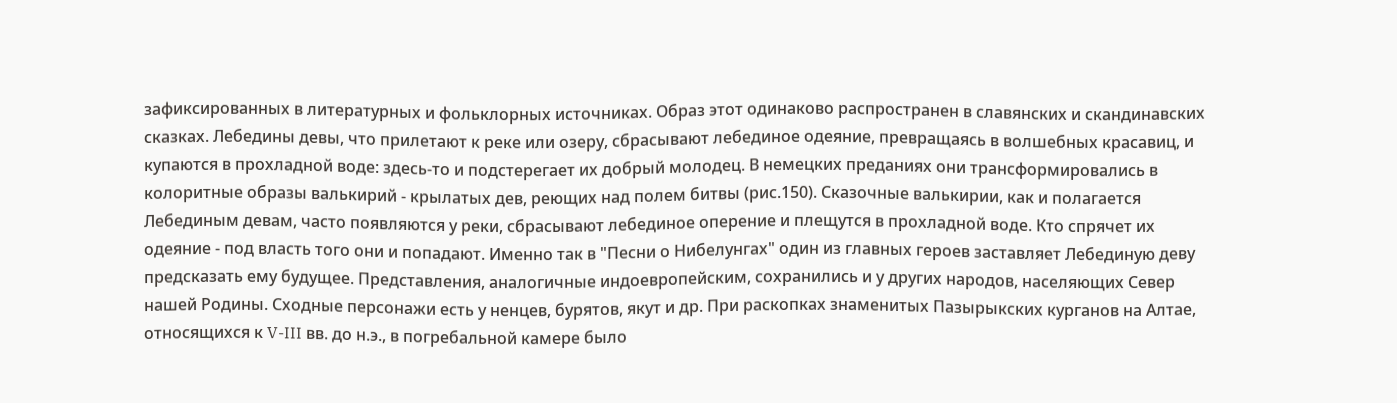зафиксированных в литературных и фольклорных источниках. Образ этот одинаково распространен в славянских и скандинавских сказках. Лебедины девы, что прилетают к реке или озеру, сбрасывают лебединое одеяние, превращаясь в волшебных красавиц, и купаются в прохладной воде: здесь-то и подстерегает их добрый молодец. В немецких преданиях они трансформировались в колоритные образы валькирий - крылатых дев, реющих над полем битвы (рис.150). Сказочные валькирии, как и полагается Лебединым девам, часто появляются у реки, сбрасывают лебединое оперение и плещутся в прохладной воде. Кто спрячет их одеяние - под власть того они и попадают. Именно так в "Песни о Нибелунгах" один из главных героев заставляет Лебединую деву предсказать ему будущее. Представления, аналогичные индоевропейским, сохранились и у других народов, населяющих Север нашей Родины. Сходные персонажи есть у ненцев, бурятов, якут и др. При раскопках знаменитых Пазырыкских курганов на Алтае, относящихся к V-III вв. до н.э., в погребальной камере было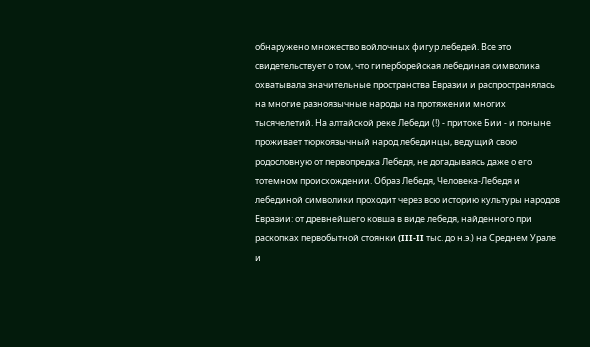обнаружено множество войлочных фигур лебедей. Все это свидетельствует о том, что гиперборейская лебединая символика охватывала значительные пространства Евразии и распространялась на многие разноязычные народы на протяжении многих тысячелетий. На алтайской реке Лебеди (!) - притоке Бии - и поныне проживает тюркоязычный народ лебединцы, ведущий свою родословную от первопредка Лебедя, не догадываясь даже о его тотемном происхождении. Образ Лебедя, Человека-Лебедя и лебединой символики проходит через всю историю культуры народов Евразии: от древнейшего ковша в виде лебедя, найденного при раскопках первобытной стоянки (III-II тыс. до н.э.) на Среднем Урале и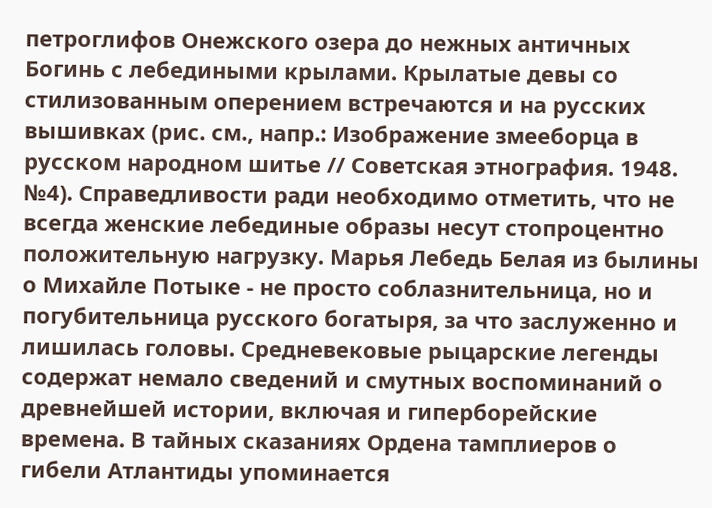петроглифов Онежского озера до нежных античных Богинь с лебедиными крылами. Крылатые девы со стилизованным оперением встречаются и на русских вышивках (рис. см., напр.: Изображение змееборца в русском народном шитье // Советская этнография. 1948. №4). Справедливости ради необходимо отметить, что не всегда женские лебединые образы несут стопроцентно положительную нагрузку. Марья Лебедь Белая из былины о Михайле Потыке - не просто соблазнительница, но и погубительница русского богатыря, за что заслуженно и лишилась головы. Средневековые рыцарские легенды содержат немало сведений и смутных воспоминаний о древнейшей истории, включая и гиперборейские времена. В тайных сказаниях Ордена тамплиеров о гибели Атлантиды упоминается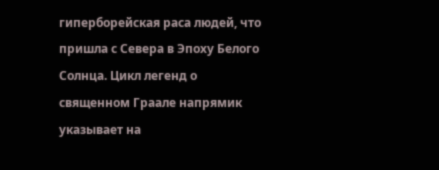гиперборейская раса людей, что пришла с Севера в Эпоху Белого Солнца. Цикл легенд о священном Граале напрямик указывает на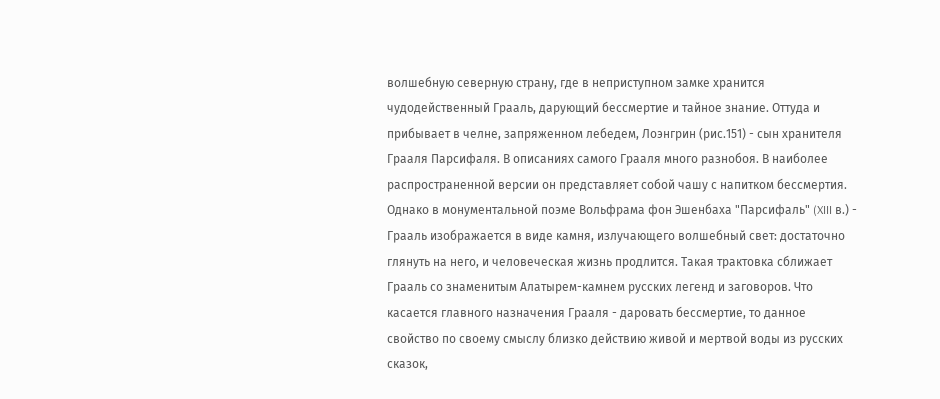волшебную северную страну, где в неприступном замке хранится чудодейственный Грааль, дарующий бессмертие и тайное знание. Оттуда и прибывает в челне, запряженном лебедем, Лоэнгрин (рис.151) - сын хранителя Грааля Парсифаля. В описаниях самого Грааля много разнобоя. В наиболее распространенной версии он представляет собой чашу с напитком бессмертия. Однако в монументальной поэме Вольфрама фон Эшенбаха "Парсифаль" (XIII в.) - Грааль изображается в виде камня, излучающего волшебный свет: достаточно глянуть на него, и человеческая жизнь продлится. Такая трактовка сближает Грааль со знаменитым Алатырем-камнем русских легенд и заговоров. Что касается главного назначения Грааля - даровать бессмертие, то данное свойство по своему смыслу близко действию живой и мертвой воды из русских сказок,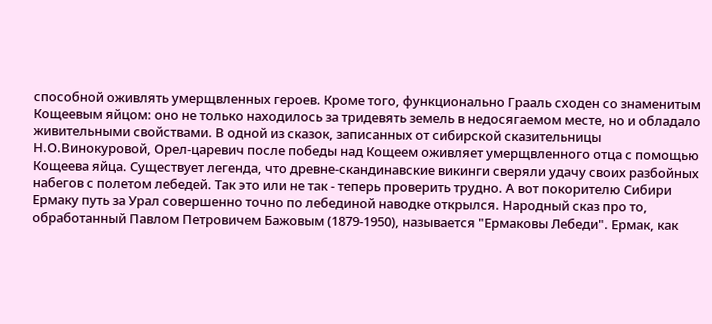способной оживлять умерщвленных героев. Кроме того, функционально Грааль сходен со знаменитым Кощеевым яйцом: оно не только находилось за тридевять земель в недосягаемом месте, но и обладало живительными свойствами. В одной из сказок, записанных от сибирской сказительницы Н.О.Винокуровой, Орел-царевич после победы над Кощеем оживляет умерщвленного отца с помощью Кощеева яйца. Существует легенда, что древне-скандинавские викинги сверяли удачу своих разбойных набегов с полетом лебедей. Так это или не так - теперь проверить трудно. А вот покорителю Сибири Ермаку путь за Урал совершенно точно по лебединой наводке открылся. Народный сказ про то, обработанный Павлом Петровичем Бажовым (1879-1950), называется "Ермаковы Лебеди". Ермак, как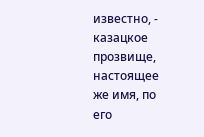известно, - казацкое прозвище, настоящее же имя, по его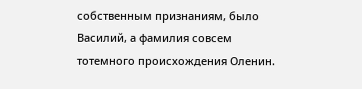собственным признаниям, было Василий, а фамилия совсем тотемного происхождения Оленин.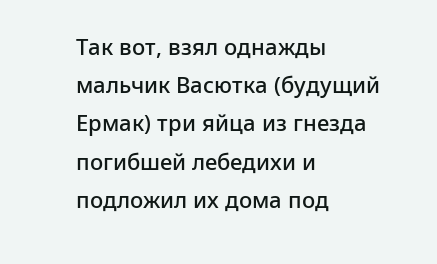Так вот, взял однажды мальчик Васютка (будущий Ермак) три яйца из гнезда погибшей лебедихи и подложил их дома под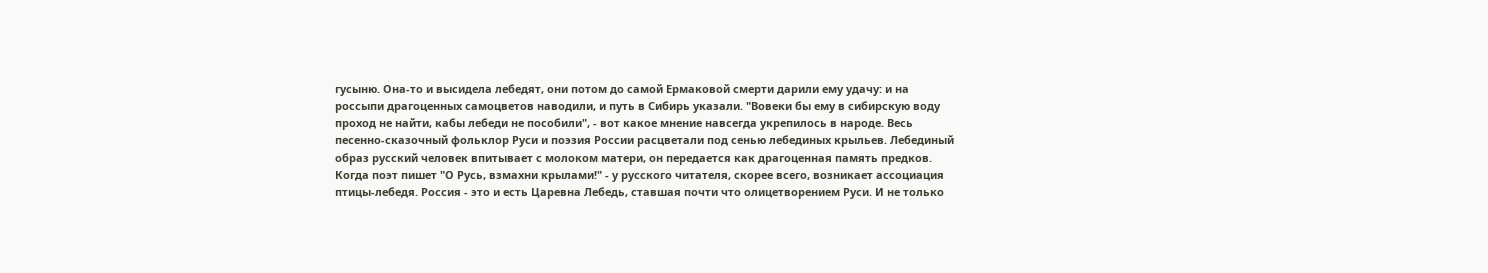гусыню. Она-то и высидела лебедят, они потом до самой Ермаковой смерти дарили ему удачу: и на россыпи драгоценных самоцветов наводили, и путь в Сибирь указали. "Вовеки бы ему в сибирскую воду проход не найти, кабы лебеди не пособили", - вот какое мнение навсегда укрепилось в народе. Весь песенно-сказочный фольклор Руси и поэзия России расцветали под сенью лебединых крыльев. Лебединый образ русский человек впитывает с молоком матери, он передается как драгоценная память предков. Когда поэт пишет "О Русь, взмахни крылами!" - у русского читателя, скорее всего, возникает ассоциация птицы-лебедя. Россия - это и есть Царевна Лебедь, ставшая почти что олицетворением Руси. И не только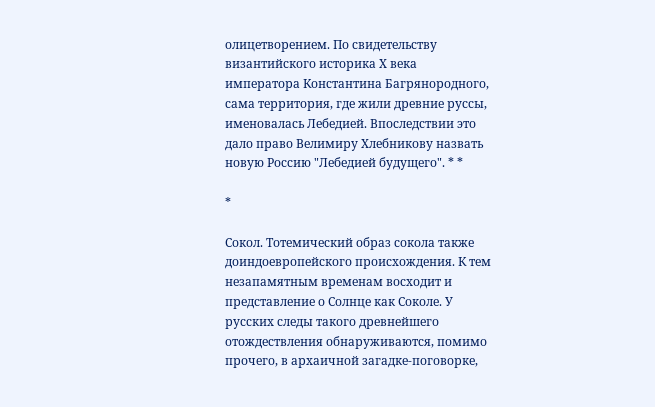олицетворением. По свидетельству византийского историка Х века императора Константина Багрянородного, сама территория, где жили древние руссы, именовалась Лебедией. Впоследствии это дало право Велимиру Хлебникову назвать новую Россию "Лебедией будущего". * *

*

Сокол. Тотемический образ сокола также доиндоевропейского происхождения. К тем незапамятным временам восходит и представление о Солнце как Соколе. У русских следы такого древнейшего отождествления обнаруживаются, помимо прочего, в архаичной загадке-поговорке,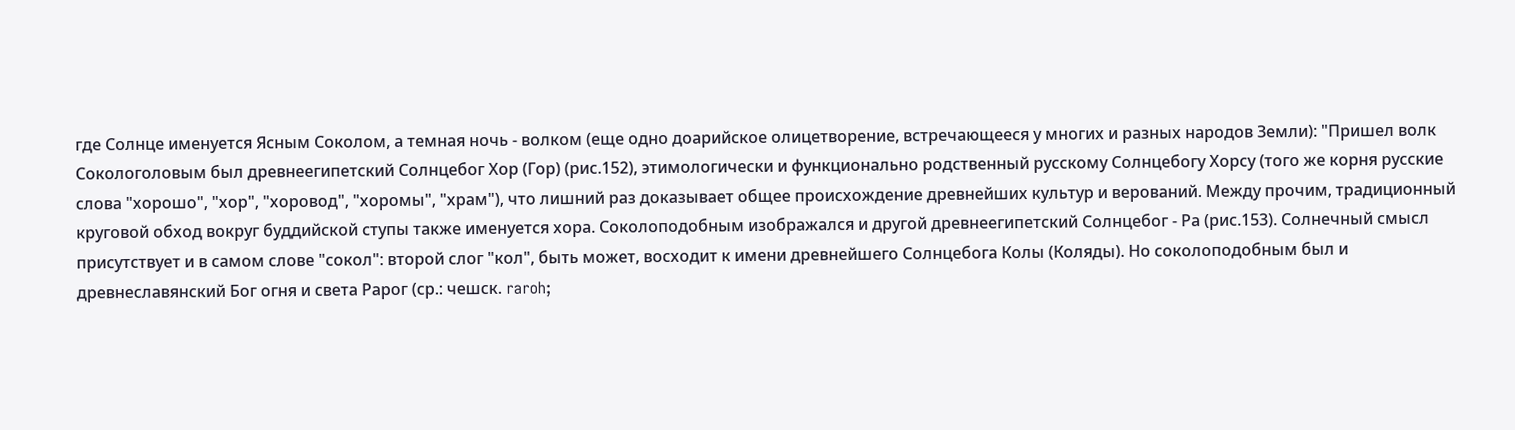где Солнце именуется Ясным Соколом, а темная ночь - волком (еще одно доарийское олицетворение, встречающееся у многих и разных народов Земли): "Пришел волк Сокологоловым был древнеегипетский Солнцебог Хор (Гор) (рис.152), этимологически и функционально родственный русскому Солнцебогу Хорсу (того же корня русские слова "хорошо", "хор", "хоровод", "хоромы", "храм"), что лишний раз доказывает общее происхождение древнейших культур и верований. Между прочим, традиционный круговой обход вокруг буддийской ступы также именуется хора. Соколоподобным изображался и другой древнеегипетский Солнцебог - Ра (рис.153). Солнечный смысл присутствует и в самом слове "сокол": второй слог "кол", быть может, восходит к имени древнейшего Солнцебога Колы (Коляды). Но соколоподобным был и древнеславянский Бог огня и света Рарог (ср.: чешск. raroh;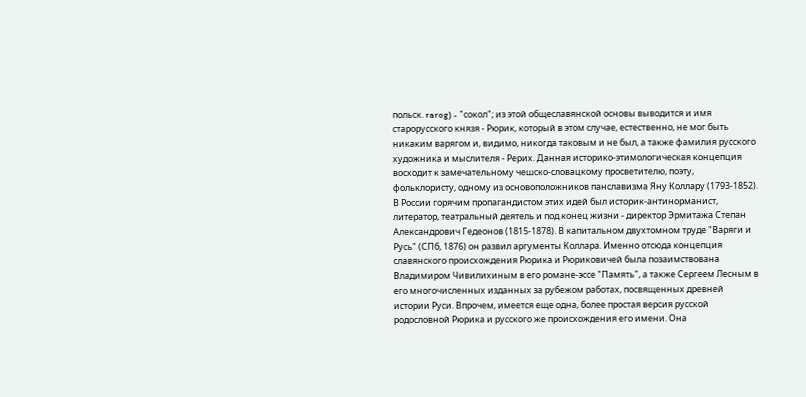польск. rarog) - "сокол"; из этой общеславянской основы выводится и имя старорусского князя - Рюрик, который в этом случае, естественно, не мог быть никаким варягом и, видимо, никогда таковым и не был, а также фамилия русского художника и мыслителя - Рерих. Данная историко-этимологическая концепция восходит к замечательному чешско-словацкому просветителю, поэту, фольклористу, одному из основоположников панславизма Яну Коллару (1793-1852). В России горячим пропагандистом этих идей был историк-антинорманист, литератор, театральный деятель и под конец жизни - директор Эрмитажа Степан Александрович Гедеонов (1815-1878). В капитальном двухтомном труде "Варяги и Русь" (СПб, 1876) он развил аргументы Коллара. Именно отсюда концепция славянского происхождения Рюрика и Рюриковичей была позаимствована Владимиром Чивилихиным в его романе-эссе "Память", а также Сергеем Лесным в его многочисленных изданных за рубежом работах, посвященных древней истории Руси. Впрочем, имеется еще одна, более простая версия русской родословной Рюрика и русского же происхождения его имени. Она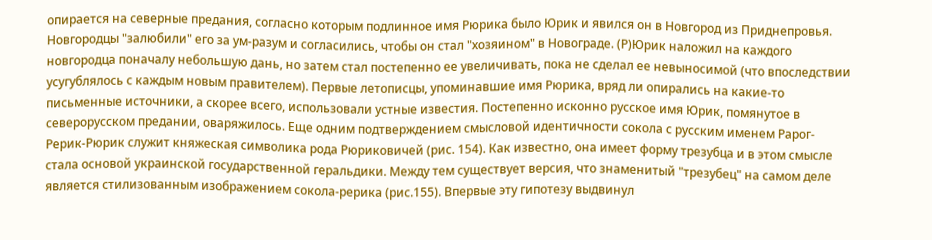опирается на северные предания, согласно которым подлинное имя Рюрика было Юрик и явился он в Новгород из Приднепровья. Новгородцы "залюбили" его за ум-разум и согласились, чтобы он стал "хозяином" в Новограде. (Р)Юрик наложил на каждого новгородца поначалу небольшую дань, но затем стал постепенно ее увеличивать, пока не сделал ее невыносимой (что впоследствии усугублялось с каждым новым правителем). Первые летописцы, упоминавшие имя Рюрика, вряд ли опирались на какие-то письменные источники, а скорее всего, использовали устные известия. Постепенно исконно русское имя Юрик, помянутое в северорусском предании, оваряжилось. Еще одним подтверждением смысловой идентичности сокола с русским именем Рарог-Рерик-Рюрик служит княжеская символика рода Рюриковичей (рис. 154). Как известно, она имеет форму трезубца и в этом смысле стала основой украинской государственной геральдики. Между тем существует версия, что знаменитый "трезубец" на самом деле является стилизованным изображением сокола-рерика (рис.155). Впервые эту гипотезу выдвинул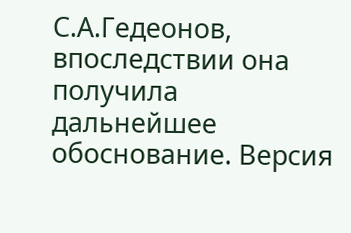С.А.Гедеонов, впоследствии она получила дальнейшее обоснование. Версия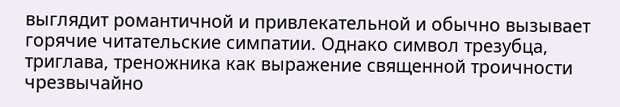выглядит романтичной и привлекательной и обычно вызывает горячие читательские симпатии. Однако символ трезубца, триглава, треножника как выражение священной троичности чрезвычайно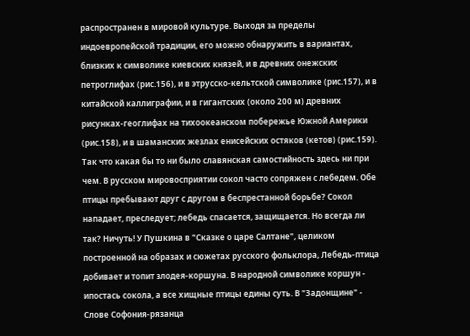распространен в мировой культуре. Выходя за пределы индоевропейской традиции, его можно обнаружить в вариантах, близких к символике киевских князей, и в древних онежских петроглифах (рис.156), и в этрусско-кельтской символике (рис.157), и в китайской каллиграфии, и в гигантских (около 200 м) древних рисунках-геоглифах на тихоокеанском побережье Южной Америки (рис.158), и в шаманских жезлах енисейских остяков (кетов) (рис.159). Так что какая бы то ни было славянская самостийность здесь ни при чем. В русском мировосприятии сокол часто сопряжен с лебедем. Обе птицы пребывают друг с другом в беспрестанной борьбе? Сокол нападает, преследует; лебедь спасается, защищается. Но всегда ли так? Ничуть! У Пушкина в "Сказке о царе Салтане", целиком построенной на образах и сюжетах русского фольклора, Лебедь-птица добивает и топит злодея-коршуна. В народной символике коршун - ипостась сокола, а все хищные птицы едины суть. В "Задонщине" - Слове Софония-рязанца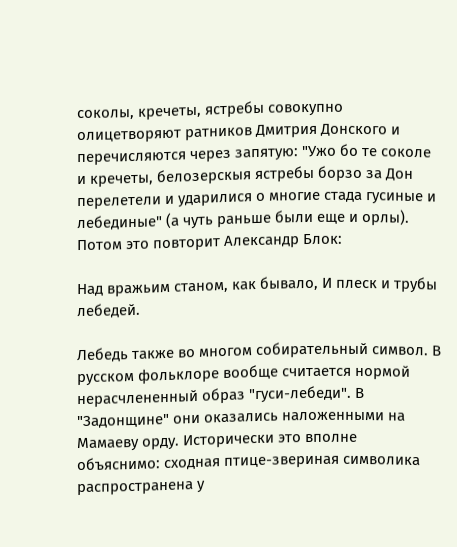соколы, кречеты, ястребы совокупно олицетворяют ратников Дмитрия Донского и перечисляются через запятую: "Ужо бо те соколе и кречеты, белозерскыя ястребы борзо за Дон перелетели и ударилися о многие стада гусиные и лебединые" (а чуть раньше были еще и орлы). Потом это повторит Александр Блок:

Над вражьим станом, как бывало, И плеск и трубы лебедей.

Лебедь также во многом собирательный символ. В русском фольклоре вообще считается нормой нерасчлененный образ "гуси-лебеди". В "Задонщине" они оказались наложенными на Мамаеву орду. Исторически это вполне объяснимо: сходная птице-звериная символика распространена у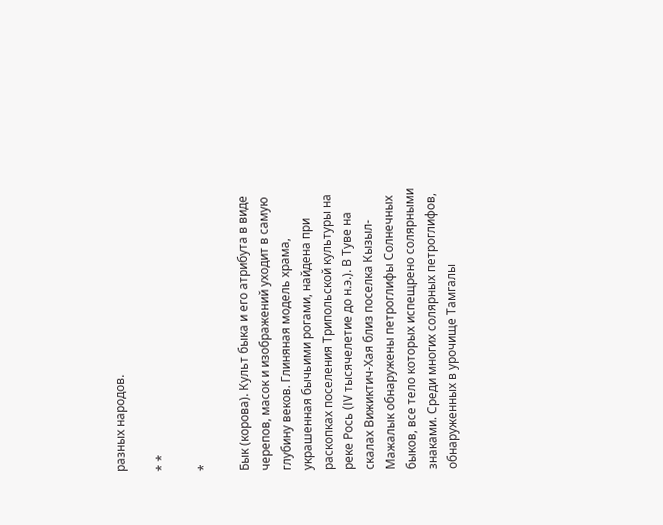разных народов.

* *

*

Бык (корова). Культ быка и его атрибута в виде черепов, масок и изображений уходит в самую глубину веков. Глиняная модель храма, украшенная бычьими рогами, найдена при раскопках поселения Трипольской культуры на реке Рось (IV тысячелетие до н.э.). В Туве на скалах Вижиктич-Хая близ поселка Кызыл-Мажалык обнаружены петроглифы Солнечных быков, все тело которых испещрено солярными знаками. Среди многих солярных петроглифов, обнаруженных в урочище Тамгалы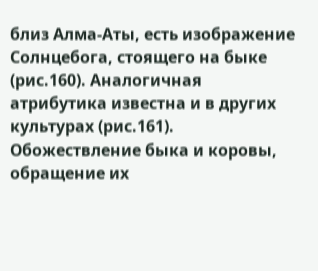близ Алма-Аты, есть изображение Солнцебога, стоящего на быке (рис.160). Аналогичная атрибутика известна и в других культурах (рис.161). Обожествление быка и коровы, обращение их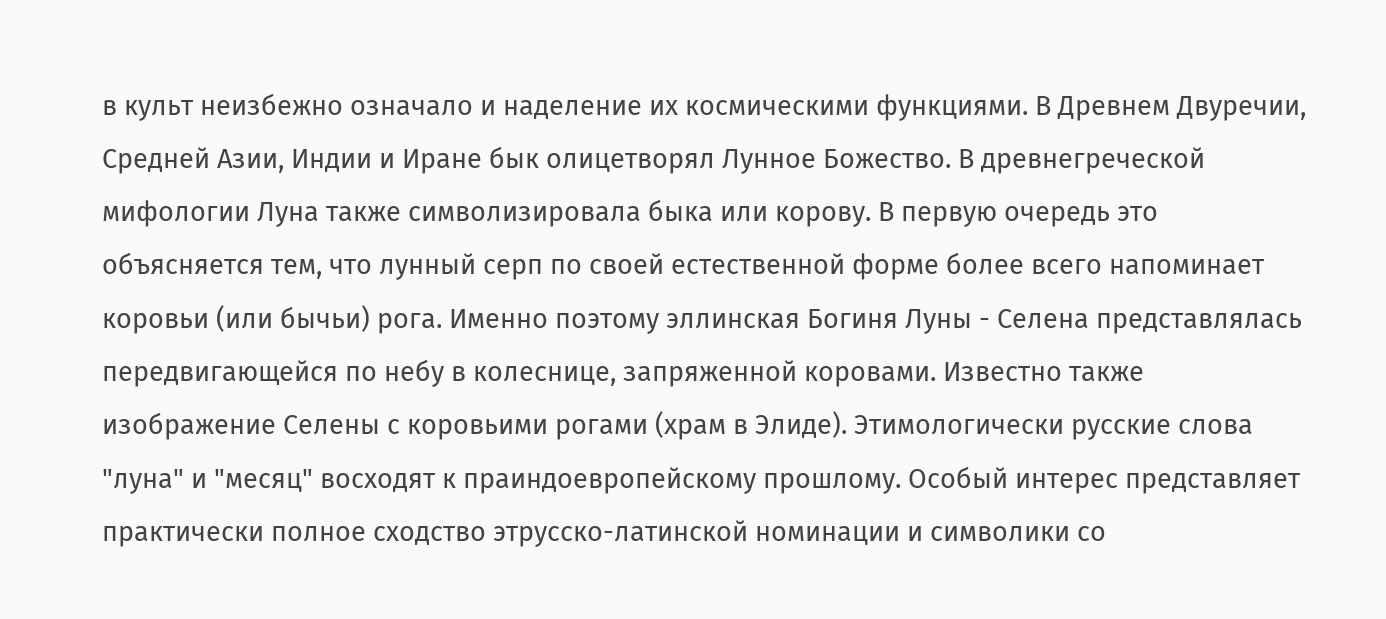в культ неизбежно означало и наделение их космическими функциями. В Древнем Двуречии, Средней Азии, Индии и Иране бык олицетворял Лунное Божество. В древнегреческой мифологии Луна также символизировала быка или корову. В первую очередь это объясняется тем, что лунный серп по своей естественной форме более всего напоминает коровьи (или бычьи) рога. Именно поэтому эллинская Богиня Луны - Селена представлялась передвигающейся по небу в колеснице, запряженной коровами. Известно также изображение Селены с коровьими рогами (храм в Элиде). Этимологически русские слова "луна" и "месяц" восходят к праиндоевропейскому прошлому. Особый интерес представляет практически полное сходство этрусско-латинской номинации и символики со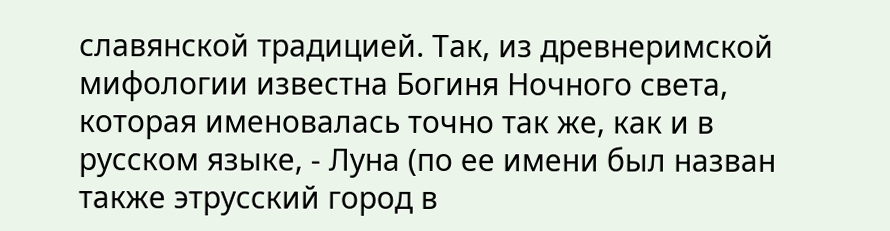славянской традицией. Так, из древнеримской мифологии известна Богиня Ночного света, которая именовалась точно так же, как и в русском языке, - Луна (по ее имени был назван также этрусский город в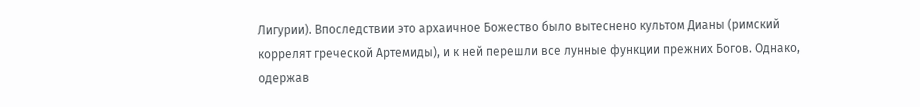Лигурии). Впоследствии это архаичное Божество было вытеснено культом Дианы (римский коррелят греческой Артемиды), и к ней перешли все лунные функции прежних Богов. Однако, одержав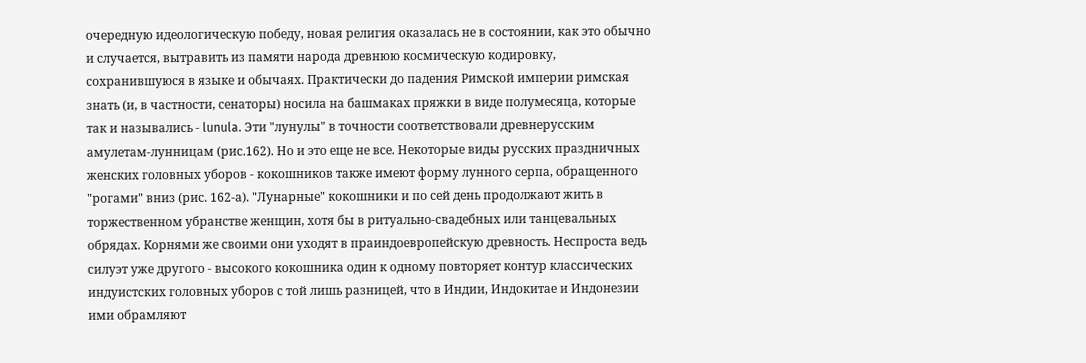очередную идеологическую победу, новая религия оказалась не в состоянии, как это обычно и случается, вытравить из памяти народа древнюю космическую кодировку, сохранившуюся в языке и обычаях. Практически до падения Римской империи римская знать (и, в частности, сенаторы) носила на башмаках пряжки в виде полумесяца, которые так и назывались - lunula. Эти "лунулы" в точности соответствовали древнерусским амулетам-лунницам (рис.162). Но и это еще не все. Некоторые виды русских праздничных женских головных уборов - кокошников также имеют форму лунного серпа, обращенного "рогами" вниз (рис. 162-а). "Лунарные" кокошники и по сей день продолжают жить в торжественном убранстве женщин, хотя бы в ритуально-свадебных или танцевальных обрядах. Корнями же своими они уходят в праиндоевропейскую древность. Неспроста ведь силуэт уже другого - высокого кокошника один к одному повторяет контур классических индуистских головных уборов с той лишь разницей, что в Индии, Индокитае и Индонезии ими обрамляют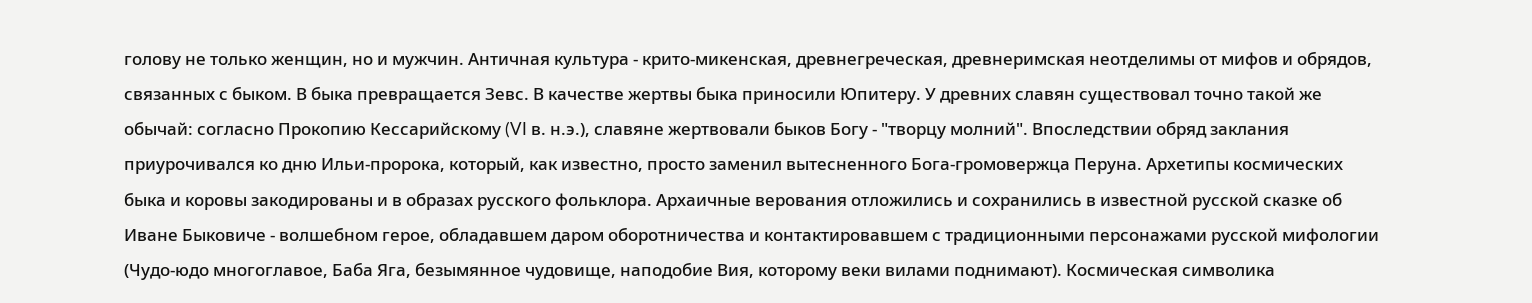голову не только женщин, но и мужчин. Античная культура - крито-микенская, древнегреческая, древнеримская неотделимы от мифов и обрядов, связанных с быком. В быка превращается Зевс. В качестве жертвы быка приносили Юпитеру. У древних славян существовал точно такой же обычай: согласно Прокопию Кессарийскому (VI в. н.э.), славяне жертвовали быков Богу - "творцу молний". Впоследствии обряд заклания приурочивался ко дню Ильи-пророка, который, как известно, просто заменил вытесненного Бога-громовержца Перуна. Архетипы космических быка и коровы закодированы и в образах русского фольклора. Архаичные верования отложились и сохранились в известной русской сказке об Иване Быковиче - волшебном герое, обладавшем даром оборотничества и контактировавшем с традиционными персонажами русской мифологии (Чудо-юдо многоглавое, Баба Яга, безымянное чудовище, наподобие Вия, которому веки вилами поднимают). Космическая символика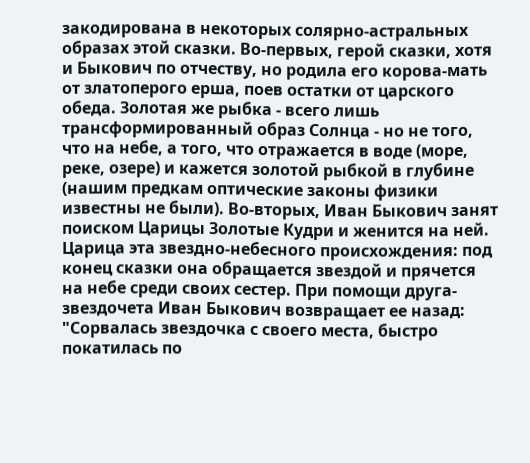закодирована в некоторых солярно-астральных образах этой сказки. Во-первых, герой сказки, хотя и Быкович по отчеству, но родила его корова-мать от златоперого ерша, поев остатки от царского обеда. Золотая же рыбка - всего лишь трансформированный образ Солнца - но не того, что на небе, а того, что отражается в воде (море, реке, озере) и кажется золотой рыбкой в глубине (нашим предкам оптические законы физики известны не были). Во-вторых, Иван Быкович занят поиском Царицы Золотые Кудри и женится на ней. Царица эта звездно-небесного происхождения: под конец сказки она обращается звездой и прячется на небе среди своих сестер. При помощи друга-звездочета Иван Быкович возвращает ее назад: "Сорвалась звездочка с своего места, быстро покатилась по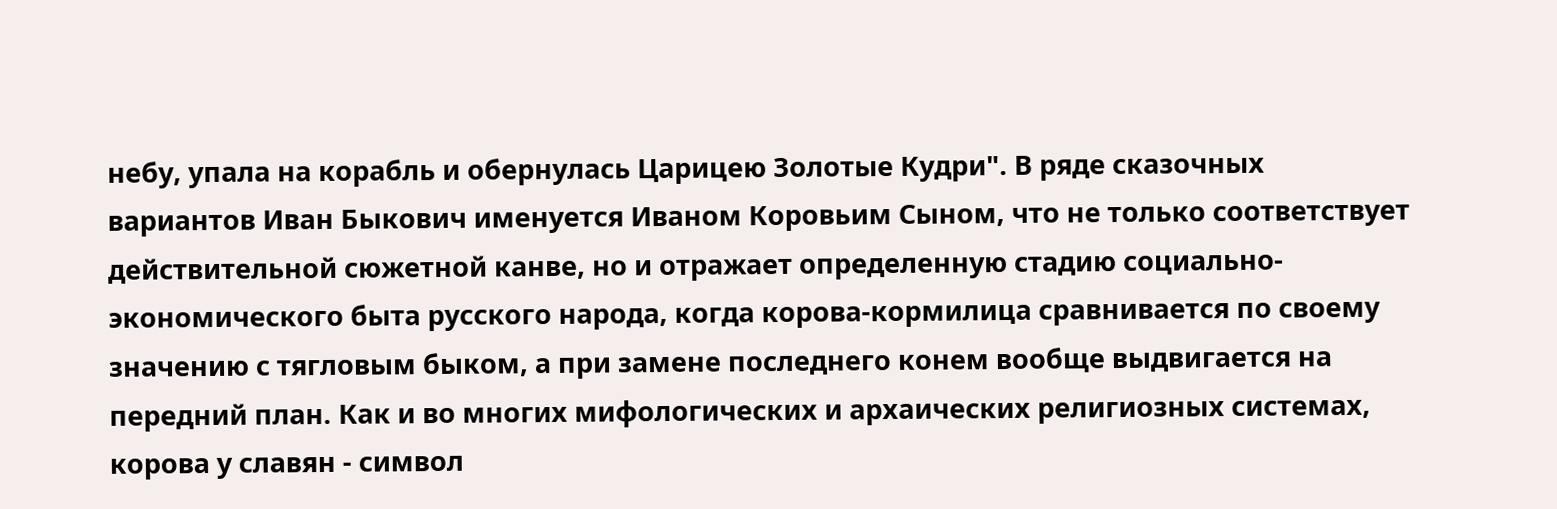небу, упала на корабль и обернулась Царицею Золотые Кудри". В ряде сказочных вариантов Иван Быкович именуется Иваном Коровьим Сыном, что не только соответствует действительной сюжетной канве, но и отражает определенную стадию социально-экономического быта русского народа, когда корова-кормилица сравнивается по своему значению с тягловым быком, а при замене последнего конем вообще выдвигается на передний план. Как и во многих мифологических и архаических религиозных системах, корова у славян - символ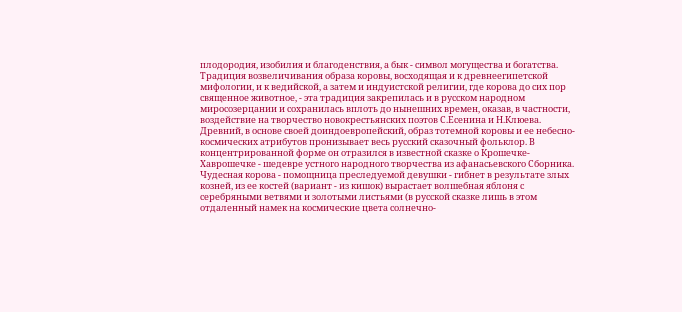плодородия, изобилия и благоденствия, а бык - символ могущества и богатства. Традиция возвеличивания образа коровы, восходящая и к древнеегипетской мифологии, и к ведийской, а затем и индуистской религии, где корова до сих пор священное животное, - эта традиция закрепилась и в русском народном миросозерцании и сохранилась вплоть до нынешних времен, оказав, в частности, воздействие на творчество новокрестьянских поэтов С.Есенина и Н.Клюева. Древний, в основе своей доиндоевропейский, образ тотемной коровы и ее небесно-космических атрибутов пронизывает весь русский сказочный фольклор. В концентрированной форме он отразился в известной сказке о Крошечке-Хаврошечке - шедевре устного народного творчества из афанасьевского Cборника. Чудесная корова - помощница преследуемой девушки - гибнет в результате злых козней, из ее костей (вариант - из кишок) вырастает волшебная яблоня с серебряными ветвями и золотыми листьями (в русской сказке лишь в этом отдаленный намек на космические цвета солнечно-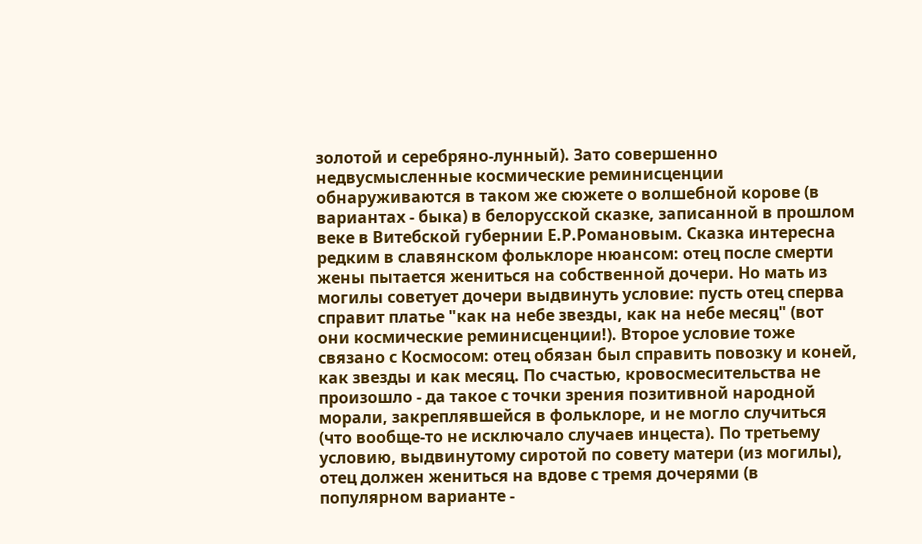золотой и серебряно-лунный). Зато совершенно недвусмысленные космические реминисценции обнаруживаются в таком же сюжете о волшебной корове (в вариантах - быка) в белорусской сказке, записанной в прошлом веке в Витебской губернии Е.Р.Романовым. Сказка интересна редким в славянском фольклоре нюансом: отец после смерти жены пытается жениться на собственной дочери. Но мать из могилы советует дочери выдвинуть условие: пусть отец сперва справит платье "как на небе звезды, как на небе месяц" (вот они космические реминисценции!). Второе условие тоже связано с Космосом: отец обязан был справить повозку и коней, как звезды и как месяц. По счастью, кровосмесительства не произошло - да такое с точки зрения позитивной народной морали, закреплявшейся в фольклоре, и не могло случиться (что вообще-то не исключало случаев инцеста). По третьему условию, выдвинутому сиротой по совету матери (из могилы), отец должен жениться на вдове с тремя дочерями (в популярном варианте -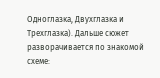Одноглазка, Двухглазка и Трехглазка). Дальше сюжет разворачивается по знакомой схеме: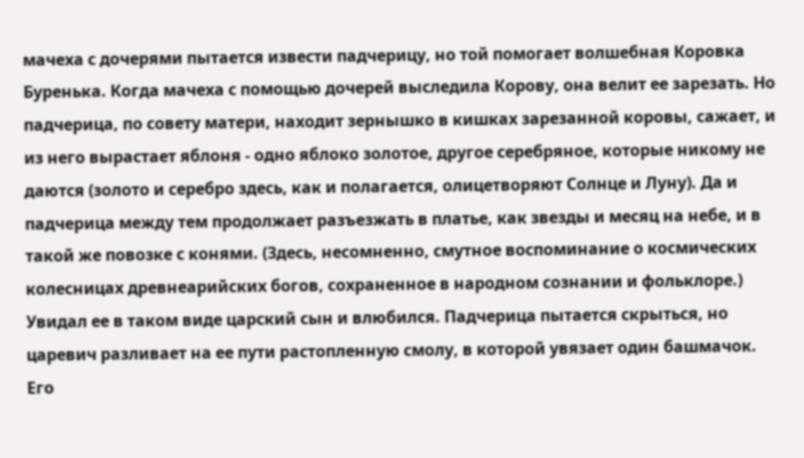мачеха с дочерями пытается извести падчерицу, но той помогает волшебная Коровка Буренька. Когда мачеха с помощью дочерей выследила Корову, она велит ее зарезать. Но падчерица, по совету матери, находит зернышко в кишках зарезанной коровы, сажает, и из него вырастает яблоня - одно яблоко золотое, другое серебряное, которые никому не даются (золото и серебро здесь, как и полагается, олицетворяют Солнце и Луну). Да и падчерица между тем продолжает разъезжать в платье, как звезды и месяц на небе, и в такой же повозке с конями. (Здесь, несомненно, смутное воспоминание о космических колесницах древнеарийских богов, сохраненное в народном сознании и фольклоре.) Увидал ее в таком виде царский сын и влюбился. Падчерица пытается скрыться, но царевич разливает на ее пути растопленную смолу, в которой увязает один башмачок. Его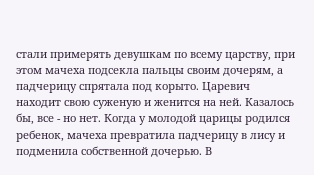стали примерять девушкам по всему царству, при этом мачеха подсекла пальцы своим дочерям, а падчерицу спрятала под корыто. Царевич находит свою суженую и женится на ней. Казалось бы, все - но нет. Когда у молодой царицы родился ребенок, мачеха превратила падчерицу в лису и подменила собственной дочерью. В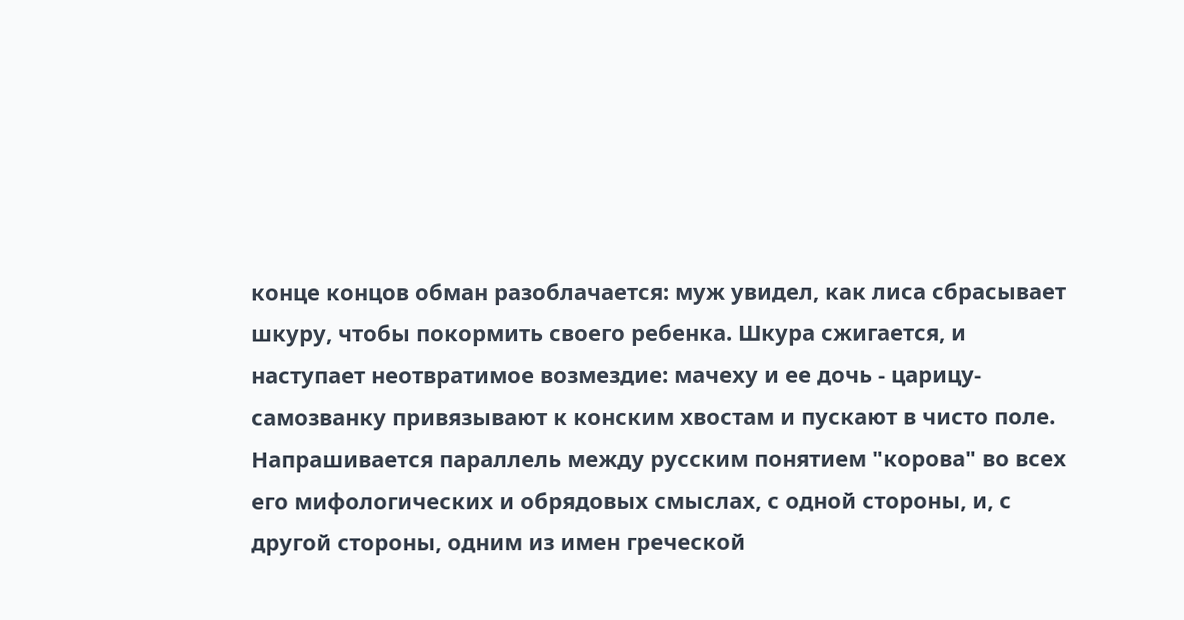конце концов обман разоблачается: муж увидел, как лиса сбрасывает шкуру, чтобы покормить своего ребенка. Шкура сжигается, и наступает неотвратимое возмездие: мачеху и ее дочь - царицу-самозванку привязывают к конским хвостам и пускают в чисто поле. Напрашивается параллель между русским понятием "корова" во всех его мифологических и обрядовых смыслах, с одной стороны, и, с другой стороны, одним из имен греческой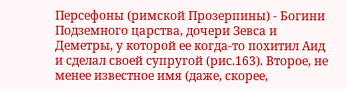Персефоны (римской Прозерпины) - Богини Подземного царства, дочери Зевса и Деметры, у которой ее когда-то похитил Аид и сделал своей супругой (рис.163). Второе, не менее известное имя (даже, скорее,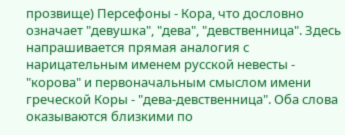прозвище) Персефоны - Кора, что дословно означает "девушка", "дева", "девственница". Здесь напрашивается прямая аналогия с нарицательным именем русской невесты - "корова" и первоначальным смыслом имени греческой Коры - "дева-девственница". Оба слова оказываются близкими по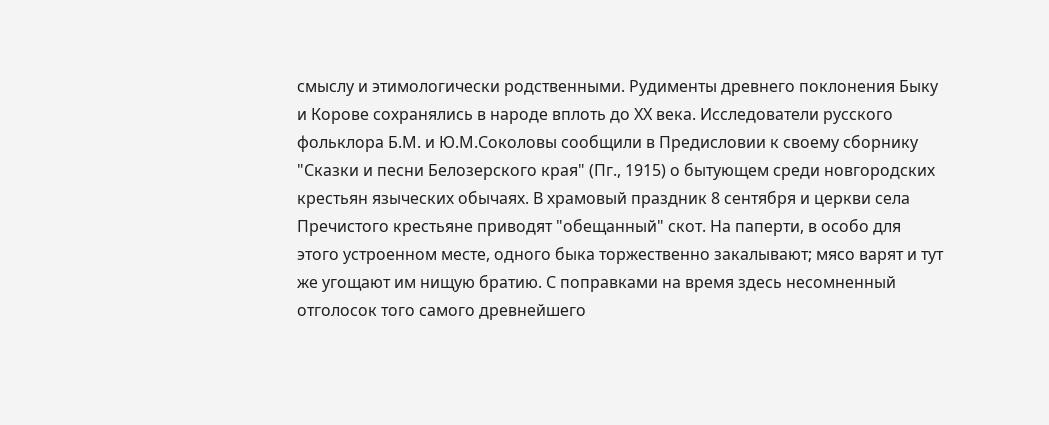смыслу и этимологически родственными. Рудименты древнего поклонения Быку и Корове сохранялись в народе вплоть до ХХ века. Исследователи русского фольклора Б.М. и Ю.М.Соколовы сообщили в Предисловии к своему сборнику "Сказки и песни Белозерского края" (Пг., 1915) о бытующем среди новгородских крестьян языческих обычаях. В храмовый праздник 8 сентября и церкви села Пречистого крестьяне приводят "обещанный" скот. На паперти, в особо для этого устроенном месте, одного быка торжественно закалывают; мясо варят и тут же угощают им нищую братию. С поправками на время здесь несомненный отголосок того самого древнейшего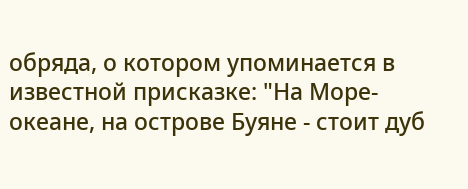обряда, о котором упоминается в известной присказке: "На Море-океане, на острове Буяне - стоит дуб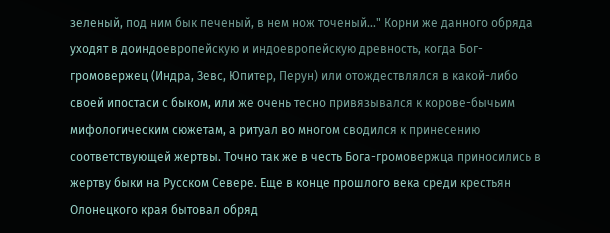зеленый, под ним бык печеный, в нем нож точеный..." Корни же данного обряда уходят в доиндоевропейскую и индоевропейскую древность, когда Бог-громовержец (Индра, Зевс, Юпитер, Перун) или отождествлялся в какой-либо своей ипостаси с быком, или же очень тесно привязывался к корове-бычьим мифологическим сюжетам, а ритуал во многом сводился к принесению соответствующей жертвы. Точно так же в честь Бога-громовержца приносились в жертву быки на Русском Севере. Еще в конце прошлого века среди крестьян Олонецкого края бытовал обряд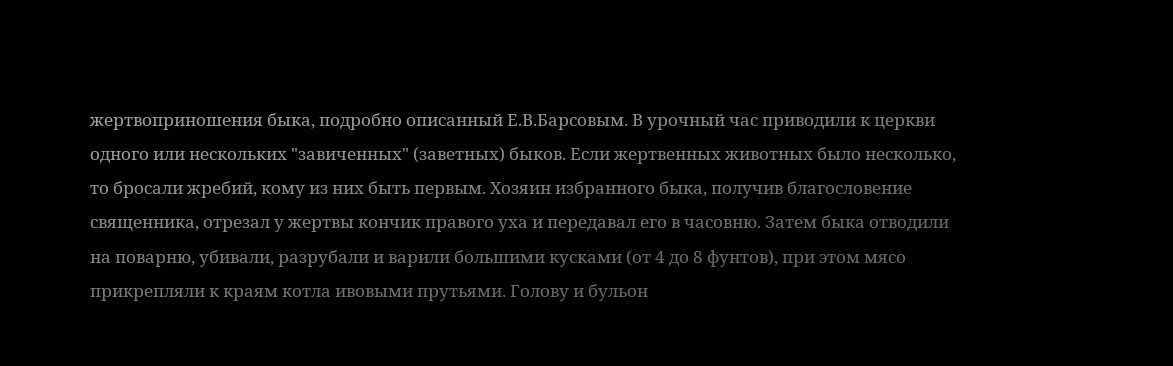жертвоприношения быка, подробно описанный Е.В.Барсовым. В урочный час приводили к церкви одного или нескольких "завиченных" (заветных) быков. Если жертвенных животных было несколько, то бросали жребий, кому из них быть первым. Хозяин избранного быка, получив благословение священника, отрезал у жертвы кончик правого уха и передавал его в часовню. Затем быка отводили на поварню, убивали, разрубали и варили большими кусками (от 4 до 8 фунтов), при этом мясо прикрепляли к краям котла ивовыми прутьями. Голову и бульон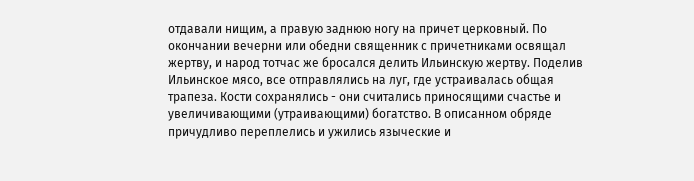отдавали нищим, а правую заднюю ногу на причет церковный. По окончании вечерни или обедни священник с причетниками освящал жертву, и народ тотчас же бросался делить Ильинскую жертву. Поделив Ильинское мясо, все отправлялись на луг, где устраивалась общая трапеза. Кости сохранялись - они считались приносящими счастье и увеличивающими (утраивающими) богатство. В описанном обряде причудливо переплелись и ужились языческие и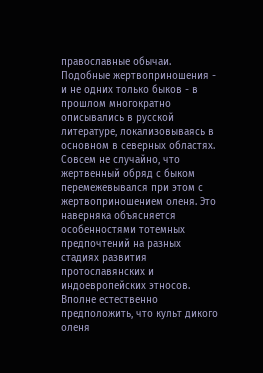православные обычаи. Подобные жертвоприношения - и не одних только быков - в прошлом многократно описывались в русской литературе, локализовываясь в основном в северных областях. Совсем не случайно, что жертвенный обряд с быком перемежевывался при этом с жертвоприношением оленя. Это наверняка объясняется особенностями тотемных предпочтений на разных стадиях развития протославянских и индоевропейских этносов. Вполне естественно предположить, что культ дикого оленя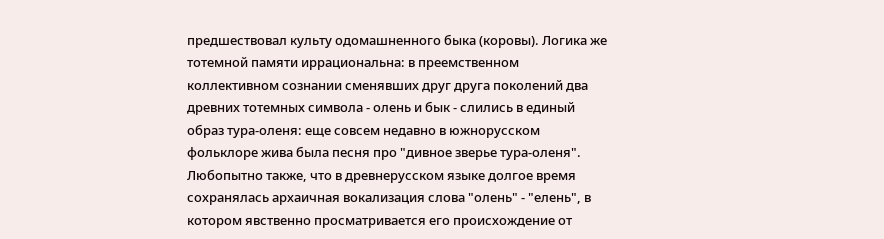предшествовал культу одомашненного быка (коровы). Логика же тотемной памяти иррациональна: в преемственном коллективном сознании сменявших друг друга поколений два древних тотемных символа - олень и бык - слились в единый образ тура-оленя: еще совсем недавно в южнорусском фольклоре жива была песня про "дивное зверье тура-оленя". Любопытно также, что в древнерусском языке долгое время сохранялась архаичная вокализация слова "олень" - "елень", в котором явственно просматривается его происхождение от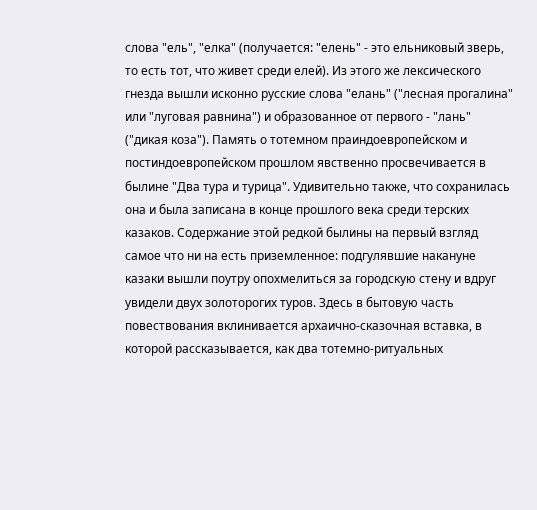слова "ель", "елка" (получается: "елень" - это ельниковый зверь, то есть тот, что живет среди елей). Из этого же лексического гнезда вышли исконно русские слова "елань" ("лесная прогалина" или "луговая равнина") и образованное от первого - "лань" ("дикая коза"). Память о тотемном праиндоевропейском и постиндоевропейском прошлом явственно просвечивается в былине "Два тура и турица". Удивительно также, что сохранилась она и была записана в конце прошлого века среди терских казаков. Содержание этой редкой былины на первый взгляд самое что ни на есть приземленное: подгулявшие накануне казаки вышли поутру опохмелиться за городскую стену и вдруг увидели двух золоторогих туров. Здесь в бытовую часть повествования вклинивается архаично-сказочная вставка, в которой рассказывается, как два тотемно-ритуальных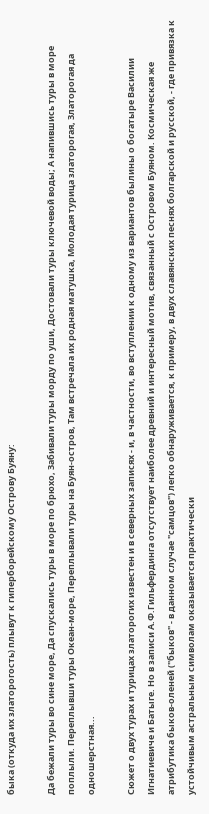быка (откуда их златорогость) плывут к гиперборейскому Острову Буяну:

Да бежали туры во сине море, Да спускались туры в море по брюхо, Забивали туры морду по уши, Достовали туры ключевой воды; А напившись туры в море поплыли. Переплывши туры Океан-море, Переплывали туры на Буян-остров, Там встречала их родная матушка, Молодая турица златорогая, Златорогая да одношерстная...

Сюжет о двух турах и турицах златорогих известен и в северных записях - и, в частности, во вступлении к одному из вариантов былины о богатыре Василии Игнатиевиче и Батыге. Но в записи А.Ф.Гильфердинга отсутствует наиболее древний и интересный мотив, связанный с Островом Буяном. Космическая же атрибутика быков-оленей ("быков" - в данном случае "самцов") легко обнаруживается, к примеру, в двух славянских песнях болгарской и русской, - где привязка к устойчивым астральным символам оказывается практически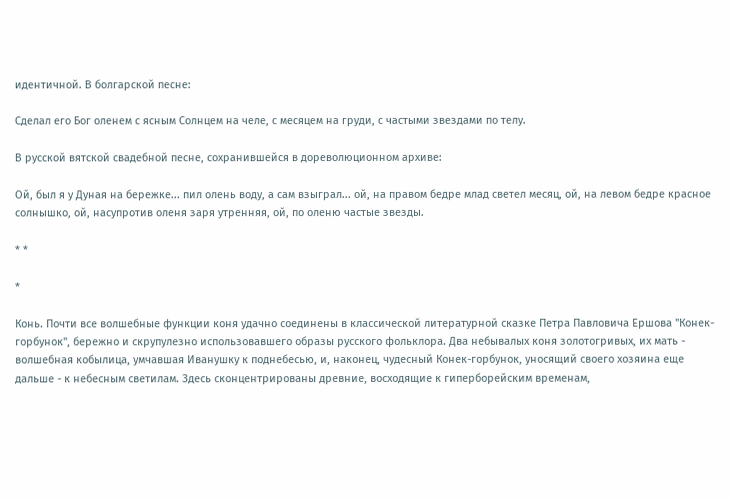идентичной. В болгарской песне:

Сделал его Бог оленем с ясным Солнцем на челе, с месяцем на груди, с частыми звездами по телу.

В русской вятской свадебной песне, сохранившейся в дореволюционном архиве:

Ой, был я у Дуная на бережке... пил олень воду, а сам взыграл... ой, на правом бедре млад светел месяц, ой, на левом бедре красное солнышко, ой, насупротив оленя заря утренняя, ой, по оленю частые звезды.

* *

*

Конь. Почти все волшебные функции коня удачно соединены в классической литературной сказке Петра Павловича Ершова "Конек-горбунок", бережно и скрупулезно использовавшего образы русского фольклора. Два небывалых коня золотогривых, их мать - волшебная кобылица, умчавшая Иванушку к поднебесью, и, наконец, чудесный Конек-горбунок, уносящий своего хозяина еще дальше - к небесным светилам. Здесь сконцентрированы древние, восходящие к гиперборейским временам,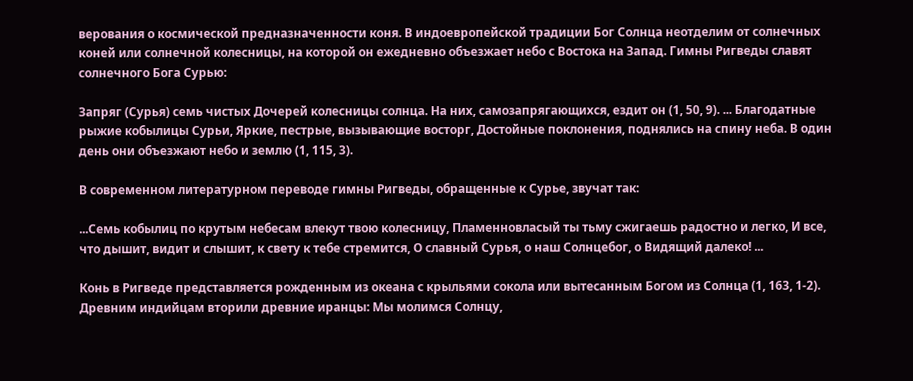верования о космической предназначенности коня. В индоевропейской традиции Бог Солнца неотделим от солнечных коней или солнечной колесницы, на которой он ежедневно объезжает небо с Востока на Запад. Гимны Ригведы славят солнечного Бога Сурью:

Запряг (Сурья) семь чистых Дочерей колесницы солнца. На них, самозапрягающихся, ездит он (1, 50, 9). ... Благодатные рыжие кобылицы Сурьи, Яркие, пестрые, вызывающие восторг, Достойные поклонения, поднялись на спину неба. В один день они объезжают небо и землю (1, 115, 3).

В современном литературном переводе гимны Ригведы, обращенные к Сурье, звучат так:

...Семь кобылиц по крутым небесам влекут твою колесницу, Пламенновласый ты тьму сжигаешь радостно и легко, И все, что дышит, видит и слышит, к свету к тебе стремится, О славный Сурья, о наш Солнцебог, о Видящий далеко! ...

Конь в Ригведе представляется рожденным из океана с крыльями сокола или вытесанным Богом из Солнца (1, 163, 1-2). Древним индийцам вторили древние иранцы: Мы молимся Солнцу,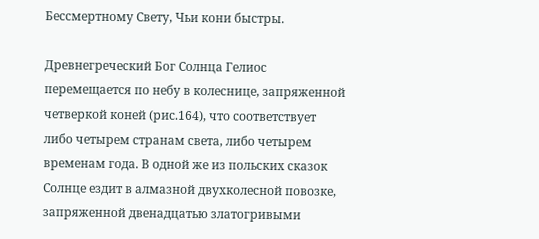Бессмертному Свету, Чьи кони быстры.

Древнегреческий Бог Солнца Гелиос перемещается по небу в колеснице, запряженной четверкой коней (рис.164), что соответствует либо четырем странам света, либо четырем временам года. В одной же из польских сказок Солнце ездит в алмазной двухколесной повозке, запряженной двенадцатью златогривыми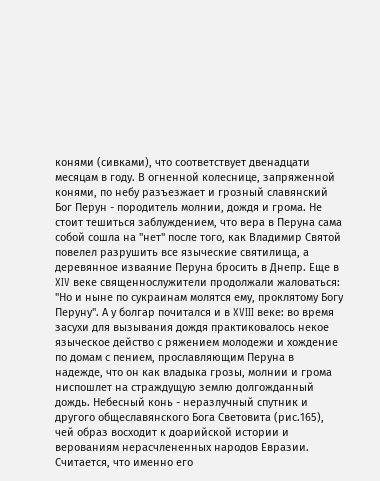конями (сивками), что соответствует двенадцати месяцам в году. В огненной колеснице, запряженной конями, по небу разъезжает и грозный славянский Бог Перун - породитель молнии, дождя и грома. Не стоит тешиться заблуждением, что вера в Перуна сама собой сошла на "нет" после того, как Владимир Святой повелел разрушить все языческие святилища, а деревянное изваяние Перуна бросить в Днепр. Еще в XIV веке священнослужители продолжали жаловаться: "Но и ныне по сукраинам молятся ему, проклятому Богу Перуну". А у болгар почитался и в XVIII веке: во время засухи для вызывания дождя практиковалось некое языческое действо с ряжением молодежи и хождение по домам с пением, прославляющим Перуна в надежде, что он как владыка грозы, молнии и грома ниспошлет на страждущую землю долгожданный дождь. Небесный конь - неразлучный спутник и другого общеславянского Бога Световита (рис.165), чей образ восходит к доарийской истории и верованиям нерасчлененных народов Евразии. Считается, что именно его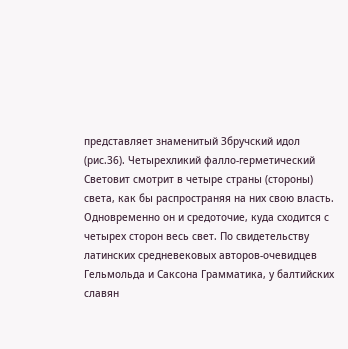представляет знаменитый Збручский идол (рис.36). Четырехликий фалло-герметический Световит смотрит в четыре страны (стороны) света, как бы распространяя на них свою власть. Одновременно он и средоточие, куда сходится с четырех сторон весь свет. По свидетельству латинских средневековых авторов-очевидцев Гельмольда и Саксона Грамматика, у балтийских славян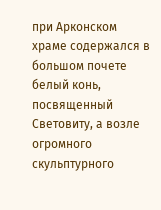при Арконском храме содержался в большом почете белый конь, посвященный Световиту, а возле огромного скульптурного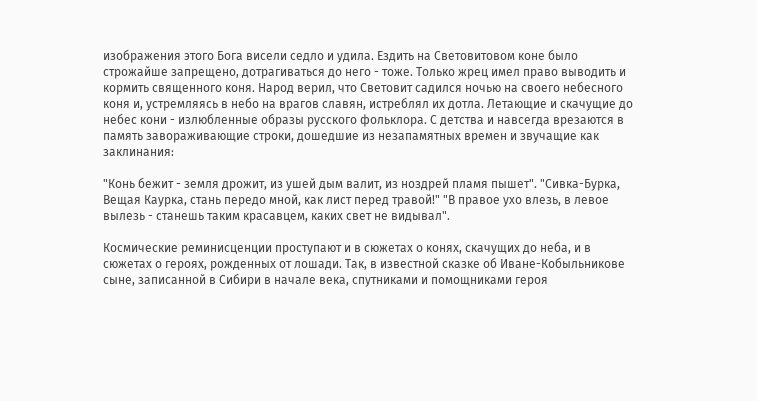изображения этого Бога висели седло и удила. Ездить на Световитовом коне было строжайше запрещено, дотрагиваться до него - тоже. Только жрец имел право выводить и кормить священного коня. Народ верил, что Световит садился ночью на своего небесного коня и, устремляясь в небо на врагов славян, истреблял их дотла. Летающие и скачущие до небес кони - излюбленные образы русского фольклора. С детства и навсегда врезаются в память завораживающие строки, дошедшие из незапамятных времен и звучащие как заклинания:

"Конь бежит - земля дрожит, из ушей дым валит, из ноздрей пламя пышет". "Сивка-Бурка, Вещая Каурка, стань передо мной, как лист перед травой!" "В правое ухо влезь, в левое вылезь - станешь таким красавцем, каких свет не видывал".

Космические реминисценции проступают и в сюжетах о конях, скачущих до неба, и в сюжетах о героях, рожденных от лошади. Так, в известной сказке об Иване-Кобыльникове сыне, записанной в Сибири в начале века, спутниками и помощниками героя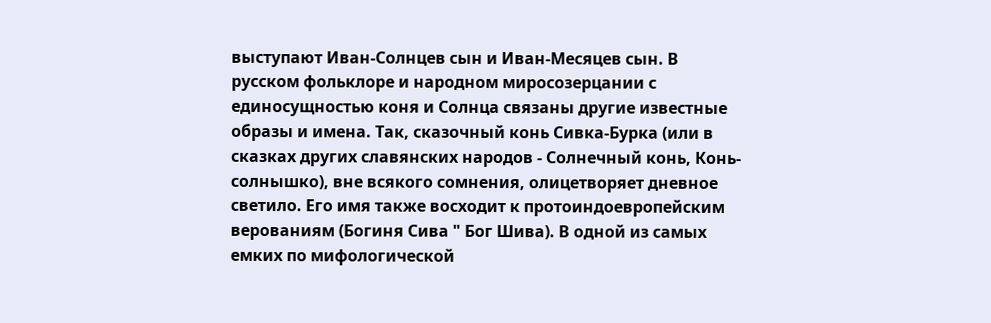выступают Иван-Солнцев сын и Иван-Месяцев сын. В русском фольклоре и народном миросозерцании с единосущностью коня и Солнца связаны другие известные образы и имена. Так, сказочный конь Сивка-Бурка (или в сказках других славянских народов - Солнечный конь, Конь-солнышко), вне всякого сомнения, олицетворяет дневное светило. Его имя также восходит к протоиндоевропейским верованиям (Богиня Сива " Бог Шива). В одной из самых емких по мифологической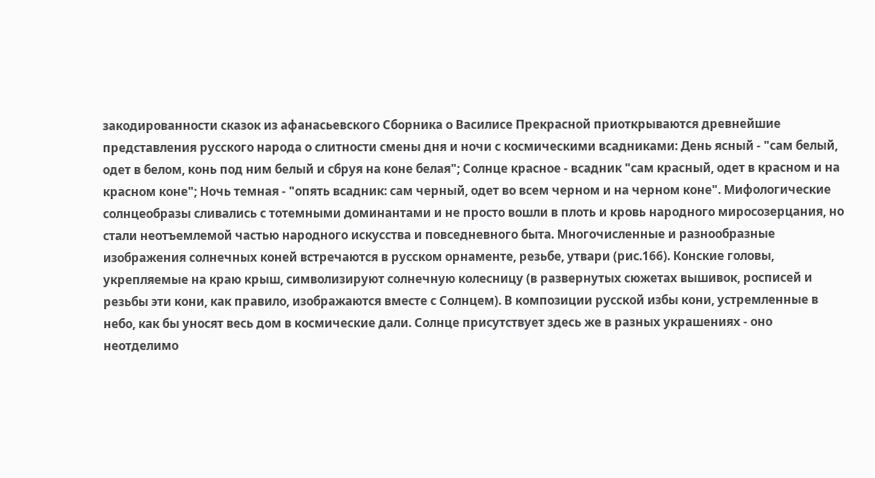закодированности сказок из афанасьевского Сборника о Василисе Прекрасной приоткрываются древнейшие представления русского народа о слитности смены дня и ночи с космическими всадниками: День ясный - "сам белый, одет в белом, конь под ним белый и сбруя на коне белая"; Солнце красное - всадник "сам красный, одет в красном и на красном коне"; Ночь темная - "опять всадник: сам черный, одет во всем черном и на черном коне". Мифологические солнцеобразы сливались с тотемными доминантами и не просто вошли в плоть и кровь народного миросозерцания, но стали неотъемлемой частью народного искусства и повседневного быта. Многочисленные и разнообразные изображения солнечных коней встречаются в русском орнаменте, резьбе, утвари (рис.166). Конские головы, укрепляемые на краю крыш, символизируют солнечную колесницу (в развернутых сюжетах вышивок, росписей и резьбы эти кони, как правило, изображаются вместе с Солнцем). В композиции русской избы кони, устремленные в небо, как бы уносят весь дом в космические дали. Солнце присутствует здесь же в разных украшениях - оно неотделимо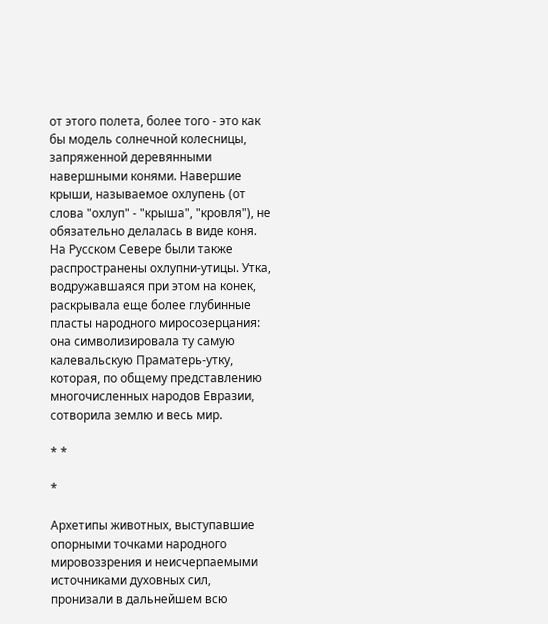от этого полета, более того - это как бы модель солнечной колесницы, запряженной деревянными навершными конями. Навершие крыши, называемое охлупень (от слова "охлуп" - "крыша", "кровля"), не обязательно делалась в виде коня. На Русском Севере были также распространены охлупни-утицы. Утка, водружавшаяся при этом на конек, раскрывала еще более глубинные пласты народного миросозерцания: она символизировала ту самую калевальскую Праматерь-утку, которая, по общему представлению многочисленных народов Евразии, сотворила землю и весь мир.

* *

*

Архетипы животных, выступавшие опорными точками народного мировоззрения и неисчерпаемыми источниками духовных сил, пронизали в дальнейшем всю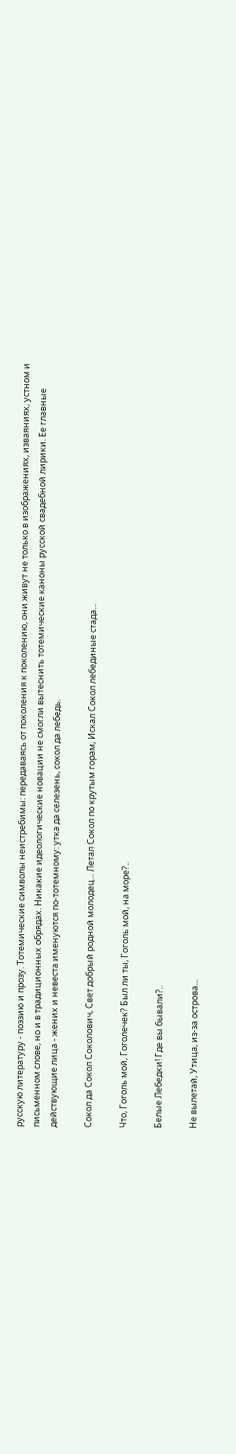русскую литературу - поэзию и прозу. Тотемические символы неистребимы: передаваясь от поколения к поколению, они живут не только в изображениях, изваяниях, устном и письменном слове, но и в традиционных обрядах. Никакие идеологические новации не смогли вытеснить тотемические каноны русской свадебной лирики. Ее главные действующие лица - жених и невеста именуются по-тотемному: утка да селезень, сокол да лебедь.

Сокoл да Сокoл Сокoлович, Свет добрый родной молодец... Летал Сокoл по крутым горам, Искал Сокoл лебединые стада...

Что, Гоголь мой, Гоголечек? Был ли ты, Гоголь мой, на море?..

Белые Лебедки! Где вы бывали?..

Не вылетай, Утица, из-за острова...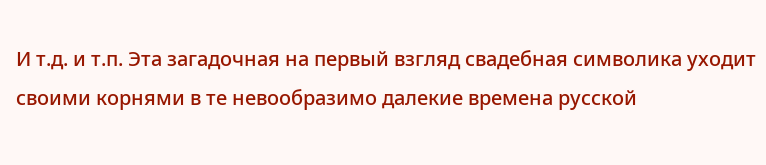И т.д. и т.п. Эта загадочная на первый взгляд свадебная символика уходит своими корнями в те невообразимо далекие времена русской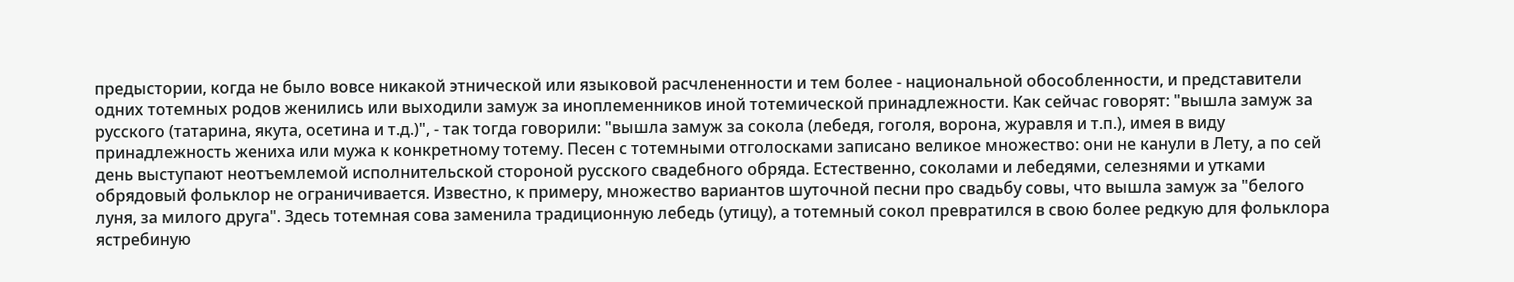предыстории, когда не было вовсе никакой этнической или языковой расчлененности и тем более - национальной обособленности, и представители одних тотемных родов женились или выходили замуж за иноплеменников иной тотемической принадлежности. Как сейчас говорят: "вышла замуж за русского (татарина, якута, осетина и т.д.)", - так тогда говорили: "вышла замуж за сокола (лебедя, гоголя, ворона, журавля и т.п.), имея в виду принадлежность жениха или мужа к конкретному тотему. Песен с тотемными отголосками записано великое множество: они не канули в Лету, а по сей день выступают неотъемлемой исполнительской стороной русского свадебного обряда. Естественно, соколами и лебедями, селезнями и утками обрядовый фольклор не ограничивается. Известно, к примеру, множество вариантов шуточной песни про свадьбу совы, что вышла замуж за "белого луня, за милого друга". Здесь тотемная сова заменила традиционную лебедь (утицу), а тотемный сокол превратился в свою более редкую для фольклора ястребиную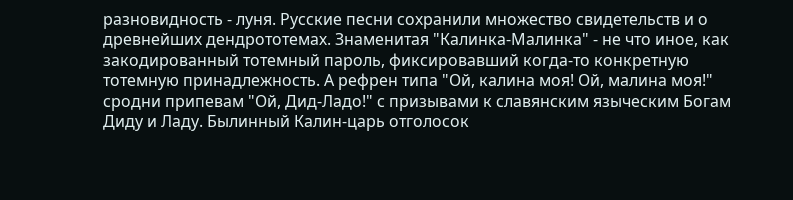разновидность - луня. Русские песни сохранили множество свидетельств и о древнейших дендрототемах. Знаменитая "Калинка-Малинка" - не что иное, как закодированный тотемный пароль, фиксировавший когда-то конкретную тотемную принадлежность. А рефрен типа "Ой, кaлина моя! Ой, мaлина моя!" сродни припевам "Ой, Дид-Ладо!" с призывами к славянским языческим Богам Диду и Ладу. Былинный Калин-царь отголосок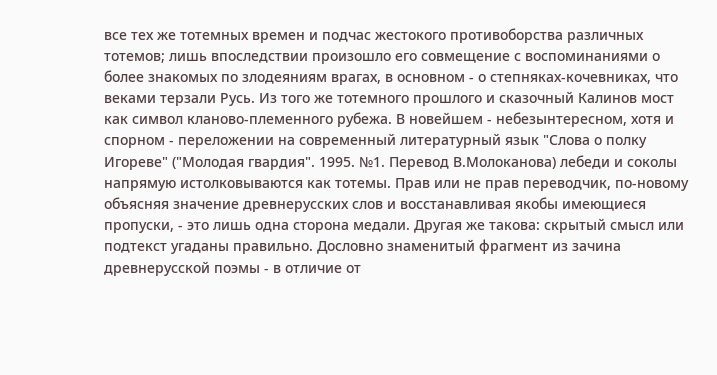все тех же тотемных времен и подчас жестокого противоборства различных тотемов; лишь впоследствии произошло его совмещение с воспоминаниями о более знакомых по злодеяниям врагах, в основном - о степняках-кочевниках, что веками терзали Русь. Из того же тотемного прошлого и сказочный Калинов мост как символ кланово-племенного рубежа. В новейшем - небезынтересном, хотя и спорном - переложении на современный литературный язык "Слова о полку Игореве" ("Молодая гвардия". 1995. №1. Перевод В.Молоканова) лебеди и соколы напрямую истолковываются как тотемы. Прав или не прав переводчик, по-новому объясняя значение древнерусских слов и восстанавливая якобы имеющиеся пропуски, - это лишь одна сторона медали. Другая же такова: скрытый смысл или подтекст угаданы правильно. Дословно знаменитый фрагмент из зачина древнерусской поэмы - в отличие от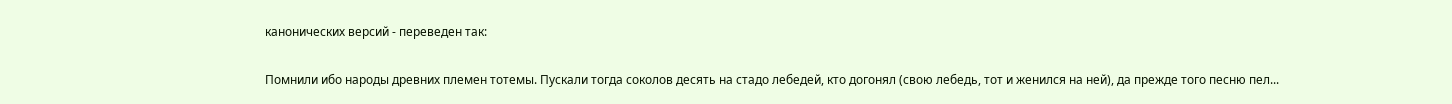канонических версий - переведен так:

Помнили ибо народы древних племен тотемы. Пускали тогда соколов десять на стадо лебедей, кто догонял (свою лебедь, тот и женился на ней), да прежде того песню пел...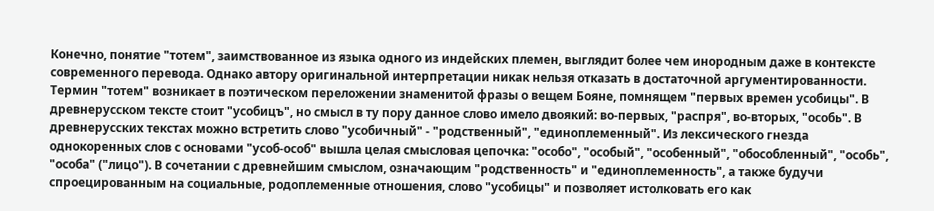Конечно, понятие "тотем", заимствованное из языка одного из индейских племен, выглядит более чем инородным даже в контексте современного перевода. Однако автору оригинальной интерпретации никак нельзя отказать в достаточной аргументированности. Термин "тотем" возникает в поэтическом переложении знаменитой фразы о вещем Бояне, помнящем "первых времен усобицы". В древнерусском тексте стоит "усобицъ", но смысл в ту пору данное слово имело двоякий: во-первых, "распря", во-вторых, "особь". В древнерусских текстах можно встретить слово "усобичный" - "родственный", "единоплеменный". Из лексического гнезда однокоренных слов с основами "усоб-особ" вышла целая смысловая цепочка: "особо", "особый", "особенный", "обособленный", "особь", "особа" ("лицо"). В сочетании с древнейшим смыслом, означающим "родственность" и "единоплеменность", а также будучи спроецированным на социальные, родоплеменные отношения, слово "усобицы" и позволяет истолковать его как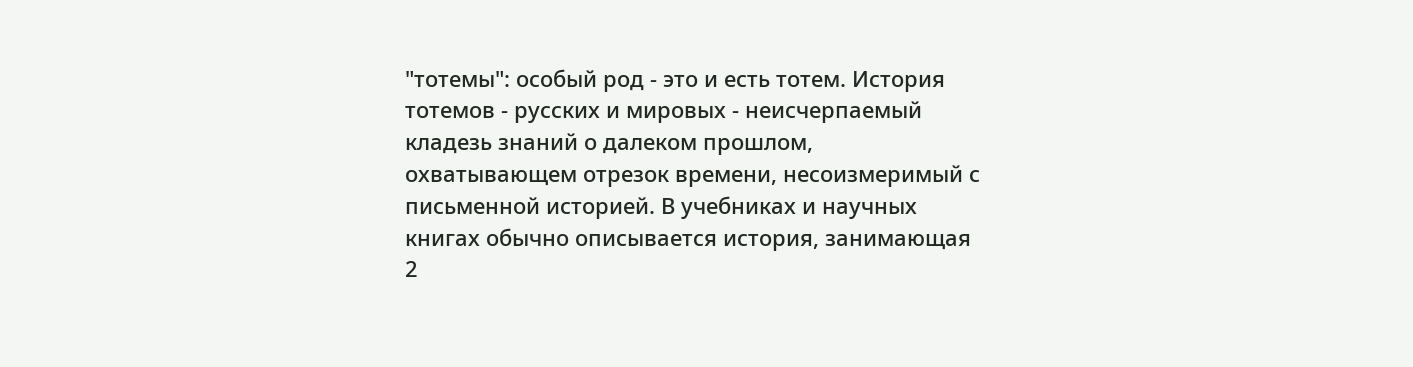"тотемы": особый род - это и есть тотем. История тотемов - русских и мировых - неисчерпаемый кладезь знаний о далеком прошлом, охватывающем отрезок времени, несоизмеримый с письменной историей. В учебниках и научных книгах обычно описывается история, занимающая 2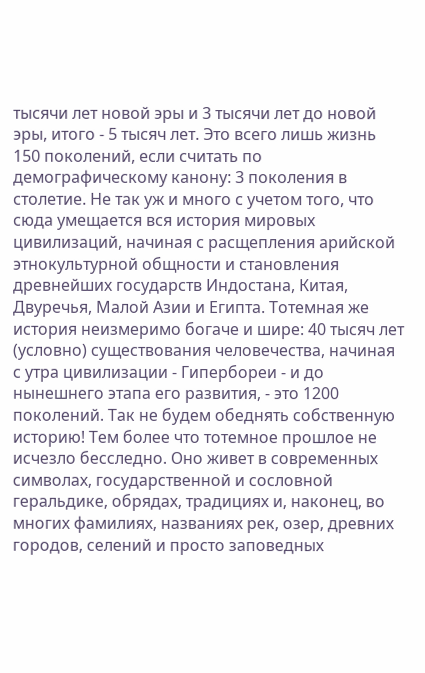тысячи лет новой эры и 3 тысячи лет до новой эры, итого - 5 тысяч лет. Это всего лишь жизнь 150 поколений, если считать по демографическому канону: 3 поколения в столетие. Не так уж и много с учетом того, что сюда умещается вся история мировых цивилизаций, начиная с расщепления арийской этнокультурной общности и становления древнейших государств Индостана, Китая, Двуречья, Малой Азии и Египта. Тотемная же история неизмеримо богаче и шире: 40 тысяч лет (условно) существования человечества, начиная с утра цивилизации - Гипербореи - и до нынешнего этапа его развития, - это 1200 поколений. Так не будем обеднять собственную историю! Тем более что тотемное прошлое не исчезло бесследно. Оно живет в современных символах, государственной и сословной геральдике, обрядах, традициях и, наконец, во многих фамилиях, названиях рек, озер, древних городов, селений и просто заповедных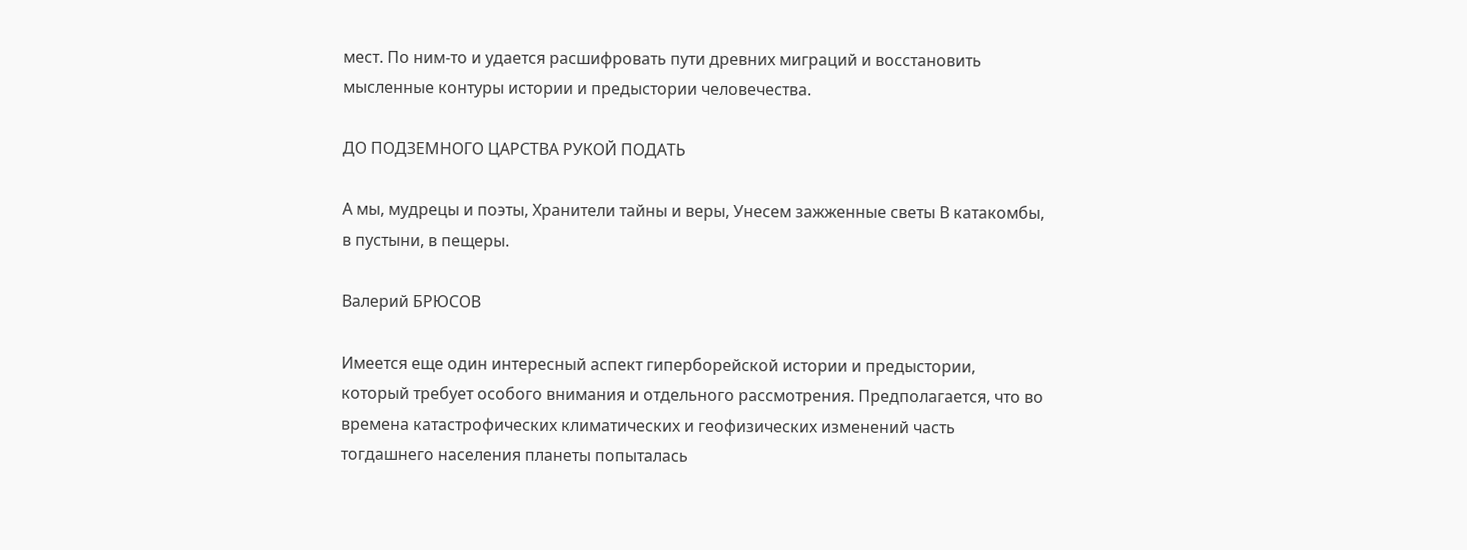мест. По ним-то и удается расшифровать пути древних миграций и восстановить мысленные контуры истории и предыстории человечества.

ДО ПОДЗЕМНОГО ЦАРСТВА РУКОЙ ПОДАТЬ

А мы, мудрецы и поэты, Хранители тайны и веры, Унесем зажженные светы В катакомбы, в пустыни, в пещеры.

Валерий БРЮСОВ

Имеется еще один интересный аспект гиперборейской истории и предыстории, который требует особого внимания и отдельного рассмотрения. Предполагается, что во времена катастрофических климатических и геофизических изменений часть тогдашнего населения планеты попыталась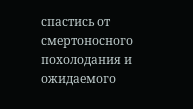спастись от смертоносного похолодания и ожидаемого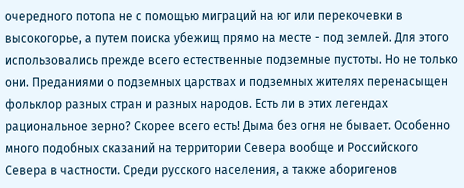очередного потопа не с помощью миграций на юг или перекочевки в высокогорье, а путем поиска убежищ прямо на месте - под землей. Для этого использовались прежде всего естественные подземные пустоты. Но не только они. Преданиями о подземных царствах и подземных жителях перенасыщен фольклор разных стран и разных народов. Есть ли в этих легендах рациональное зерно? Скорее всего есть! Дыма без огня не бывает. Особенно много подобных сказаний на территории Севера вообще и Российского Севера в частности. Среди русского населения, а также аборигенов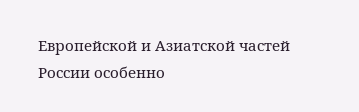Европейской и Азиатской частей России особенно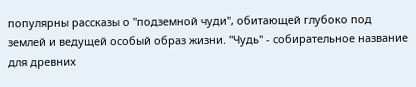популярны рассказы о "подземной чуди", обитающей глубоко под землей и ведущей особый образ жизни. "Чудь" - собирательное название для древних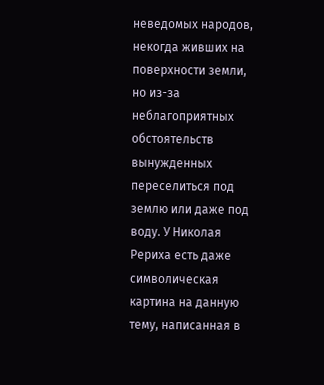неведомых народов, некогда живших на поверхности земли, но из-за неблагоприятных обстоятельств вынужденных переселиться под землю или даже под воду. У Николая Рериха есть даже символическая картина на данную тему, написанная в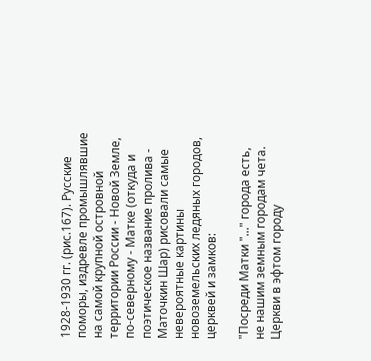1928-1930 гг. (рис.167). Русские поморы, издревле промышлявшие на самой крупной островной территории России - Новой Земле, по-северному - Матке (откуда и поэтическое название пролива - Маточкин Шар) рисовали самые невероятные картины новоземельских ледяных городов, церквей и замков:

"Посреди Матки "..." города есть, не нашим земным городам чета. Церкви в эфтом городу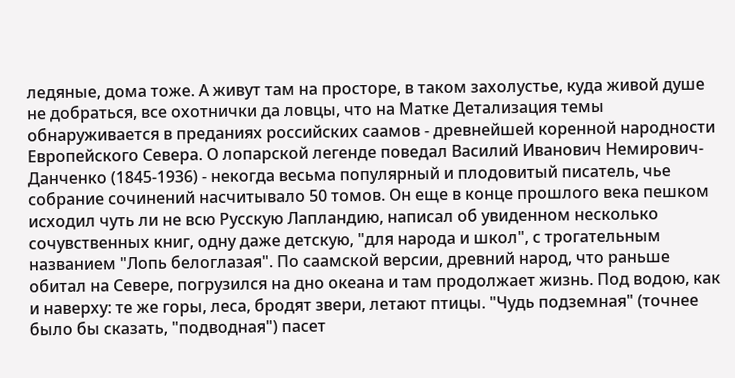ледяные, дома тоже. А живут там на просторе, в таком захолустье, куда живой душе не добраться, все охотнички да ловцы, что на Матке Детализация темы обнаруживается в преданиях российских саамов - древнейшей коренной народности Европейского Севера. О лопарской легенде поведал Василий Иванович Немирович-Данченко (1845-1936) - некогда весьма популярный и плодовитый писатель, чье собрание сочинений насчитывало 50 томов. Он еще в конце прошлого века пешком исходил чуть ли не всю Русскую Лапландию, написал об увиденном несколько сочувственных книг, одну даже детскую, "для народа и школ", с трогательным названием "Лопь белоглазая". По саамской версии, древний народ, что раньше обитал на Севере, погрузился на дно океана и там продолжает жизнь. Под водою, как и наверху: те же горы, леса, бродят звери, летают птицы. "Чудь подземная" (точнее было бы сказать, "подводная") пасет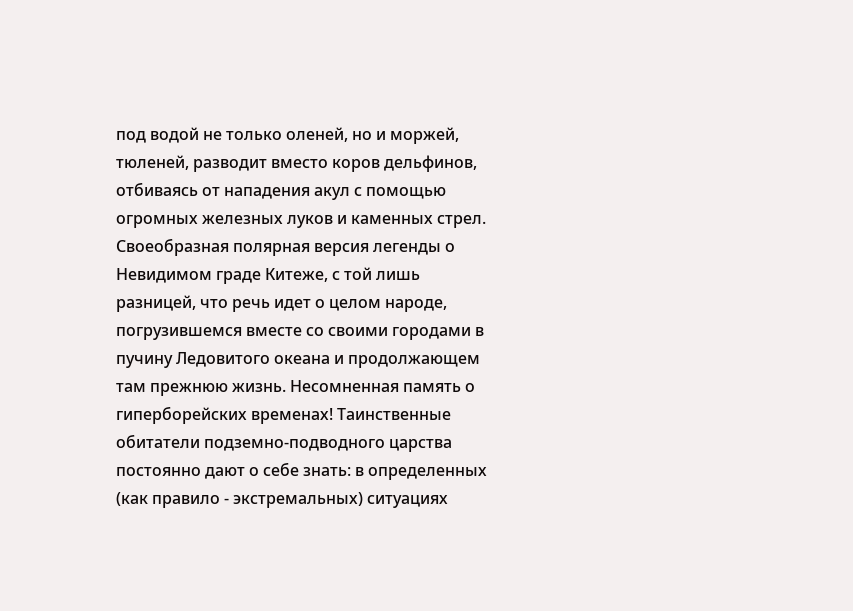под водой не только оленей, но и моржей, тюленей, разводит вместо коров дельфинов, отбиваясь от нападения акул с помощью огромных железных луков и каменных стрел. Своеобразная полярная версия легенды о Невидимом граде Китеже, с той лишь разницей, что речь идет о целом народе, погрузившемся вместе со своими городами в пучину Ледовитого океана и продолжающем там прежнюю жизнь. Несомненная память о гиперборейских временах! Таинственные обитатели подземно-подводного царства постоянно дают о себе знать: в определенных (как правило - экстремальных) ситуациях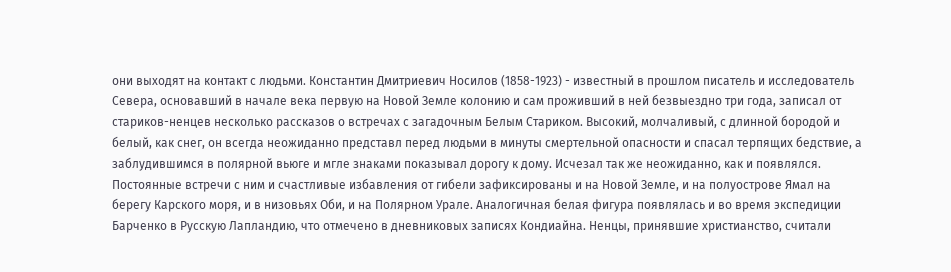они выходят на контакт с людьми. Константин Дмитриевич Носилов (1858-1923) - известный в прошлом писатель и исследователь Севера, основавший в начале века первую на Новой Земле колонию и сам проживший в ней безвыездно три года, записал от стариков-ненцев несколько рассказов о встречах с загадочным Белым Стариком. Высокий, молчаливый, с длинной бородой и белый, как снег, он всегда неожиданно представл перед людьми в минуты смертельной опасности и спасал терпящих бедствие, а заблудившимся в полярной вьюге и мгле знаками показывал дорогу к дому. Исчезал так же неожиданно, как и появлялся. Постоянные встречи с ним и счастливые избавления от гибели зафиксированы и на Новой Земле, и на полуострове Ямал на берегу Карского моря, и в низовьях Оби, и на Полярном Урале. Аналогичная белая фигура появлялась и во время экспедиции Барченко в Русскую Лапландию, что отмечено в дневниковых записях Кондиайна. Ненцы, принявшие христианство, считали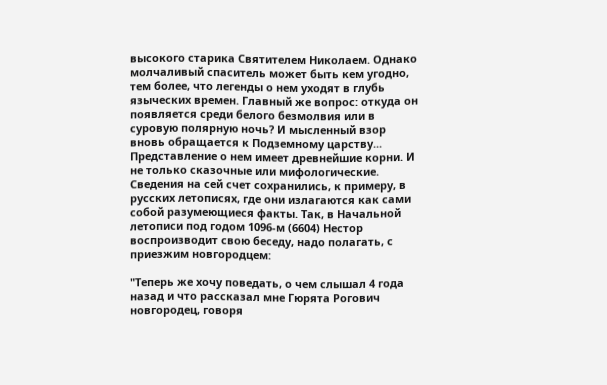высокого старика Святителем Николаем. Однако молчаливый спаситель может быть кем угодно, тем более, что легенды о нем уходят в глубь языческих времен. Главный же вопрос: откуда он появляется среди белого безмолвия или в суровую полярную ночь? И мысленный взор вновь обращается к Подземному царству... Представление о нем имеет древнейшие корни. И не только сказочные или мифологические. Сведения на сей счет сохранились, к примеру, в русских летописях, где они излагаются как сами собой разумеющиеся факты. Так, в Начальной летописи под годом 1096-м (6604) Нестор воспроизводит свою беседу, надо полагать, с приезжим новгородцем:

"Теперь же хочу поведать, о чем слышал 4 года назад и что рассказал мне Гюрята Рогович новгородец, говоря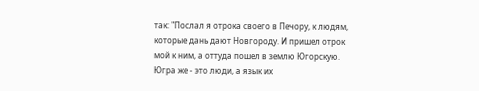так: "Послал я отрока своего в Печору, к людям, которые дань дают Новгороду. И пришел отрок мой к ним, а оттуда пошел в землю Югорскую. Югра же - это люди, а язык их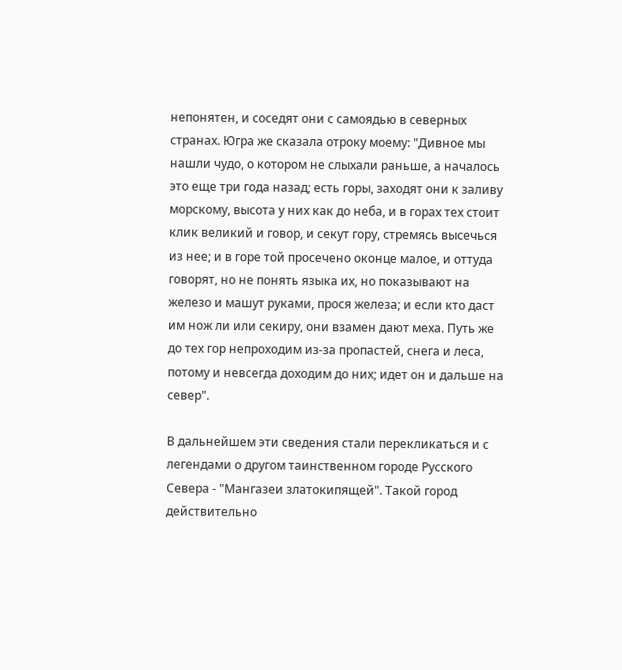непонятен, и соседят они с самоядью в северных странах. Югра же сказала отроку моему: "Дивное мы нашли чудо, о котором не слыхали раньше, а началось это еще три года назад; есть горы, заходят они к заливу морскому, высота у них как до неба, и в горах тех стоит клик великий и говор, и секут гору, стремясь высечься из нее; и в горе той просечено оконце малое, и оттуда говорят, но не понять языка их, но показывают на железо и машут руками, прося железа; и если кто даст им нож ли или секиру, они взамен дают меха. Путь же до тех гор непроходим из-за пропастей, снега и леса, потому и невсегда доходим до них; идет он и дальше на север".

В дальнейшем эти сведения стали перекликаться и с легендами о другом таинственном городе Русского Севера - "Мангазеи златокипящей". Такой город действительно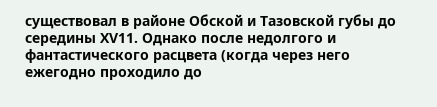существовал в районе Обской и Тазовской губы до середины ХV11. Однако после недолгого и фантастического расцвета (когда через него ежегодно проходило до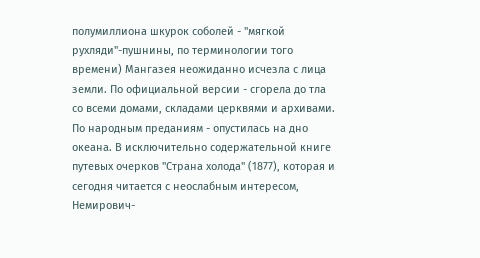полумиллиона шкурок соболей - "мягкой рухляди"-пушнины, по терминологии того времени) Мангазея неожиданно исчезла с лица земли. По официальной версии - сгорела до тла со всеми домами, складами церквями и архивами. По народным преданиям - опустилась на дно океана. В исключительно содержательной книге путевых очерков "Страна холода" (1877), которая и сегодня читается с неослабным интересом, Немирович-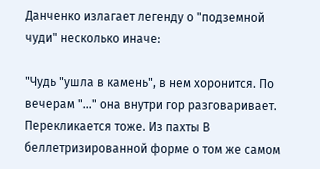Данченко излагает легенду о "подземной чуди" несколько иначе:

"Чудь "ушла в камень", в нем хоронится. По вечерам "..." она внутри гор разговаривает. Перекликается тоже. Из пахты В беллетризированной форме о том же самом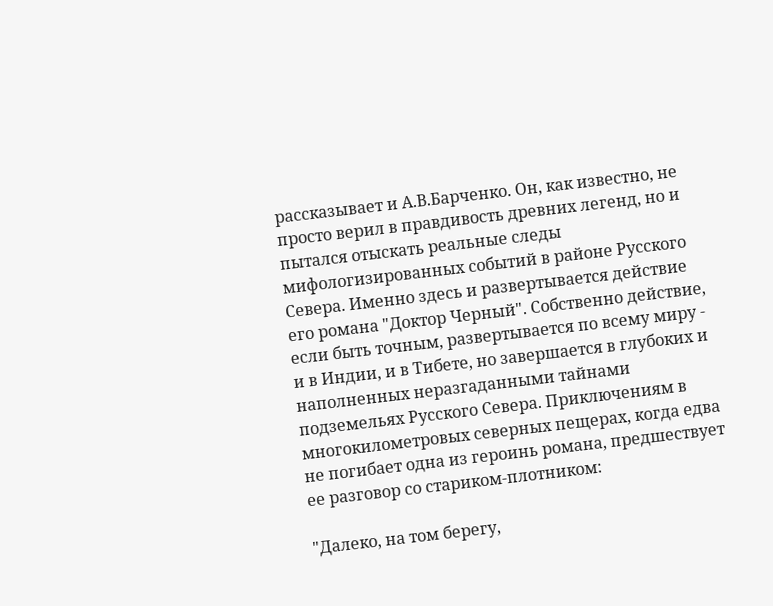рассказывает и А.В.Барченко. Он, как известно, не просто верил в правдивость древних легенд, но и пытался отыскать реальные следы мифологизированных событий в районе Русского Севера. Именно здесь и развертывается действие его романа "Доктор Черный". Собственно действие, если быть точным, развертывается по всему миру - и в Индии, и в Тибете, но завершается в глубоких и наполненных неразгаданными тайнами подземельях Русского Севера. Приключениям в многокилометровых северных пещерах, когда едва не погибает одна из героинь романа, предшествует ее разговор со стариком-плотником:

"Далеко, на том берегу,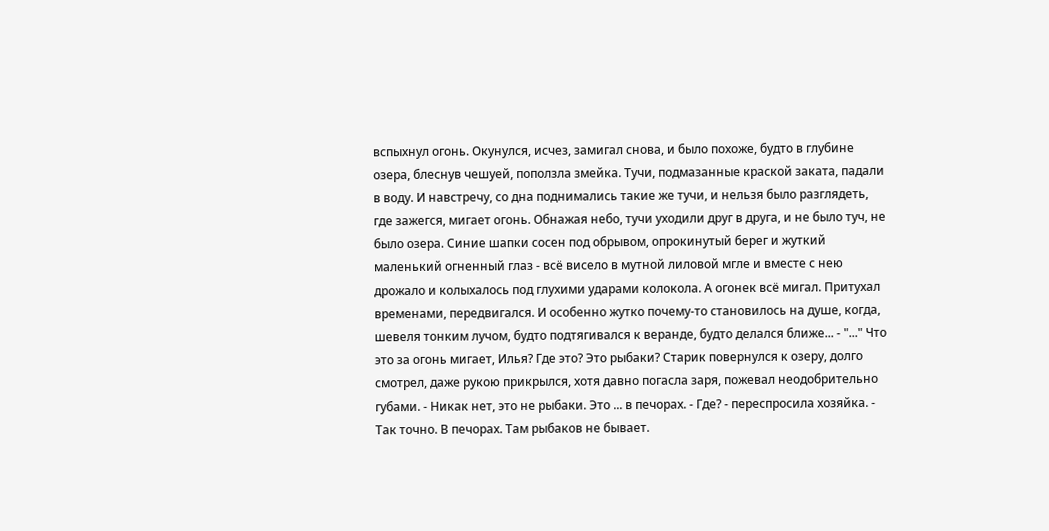вспыхнул огонь. Окунулся, исчез, замигал снова, и было похоже, будто в глубине озера, блеснув чешуей, поползла змейка. Тучи, подмазанные краской заката, падали в воду. И навстречу, со дна поднимались такие же тучи, и нельзя было разглядеть, где зажегся, мигает огонь. Обнажая небо, тучи уходили друг в друга, и не было туч, не было озера. Синие шапки сосен под обрывом, опрокинутый берег и жуткий маленький огненный глаз - всё висело в мутной лиловой мгле и вместе с нею дрожало и колыхалось под глухими ударами колокола. А огонек всё мигал. Притухал временами, передвигался. И особенно жутко почему-то становилось на душе, когда, шевеля тонким лучом, будто подтягивался к веранде, будто делался ближе... - "..." Что это за огонь мигает, Илья? Где это? Это рыбаки? Старик повернулся к озеру, долго смотрел, даже рукою прикрылся, хотя давно погасла заря, пожевал неодобрительно губами. - Никак нет, это не рыбаки. Это ... в печорах. - Где? - переспросила хозяйка. - Так точно. В печорах. Там рыбаков не бывает.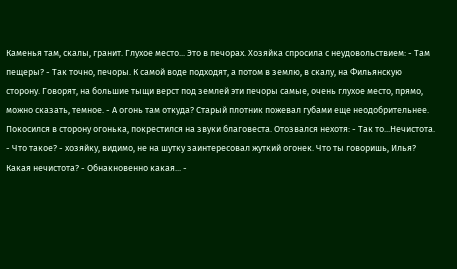Каменья там, скалы, гранит. Глухое место... Это в печорах. Хозяйка спросила с неудовольствием: - Там пещеры? - Так точно, печоры. К самой воде подходят, а потом в землю, в скалу, на Фильянскую сторону. Говорят, на большие тыщи верст под землей эти печоры самые, очень глухое место, прямо, можно сказать, темное. - А огонь там откуда? Старый плотник пожевал губами еще неодобрительнее. Покосился в сторону огонька, покрестился на звуки благовеста. Отозвался нехотя: - Так то...Нечистота. - Что такое? - хозяйку, видимо, не на шутку заинтересовал жуткий огонек. Что ты говоришь, Илья? Какая нечистота? - Обнакновенно какая... -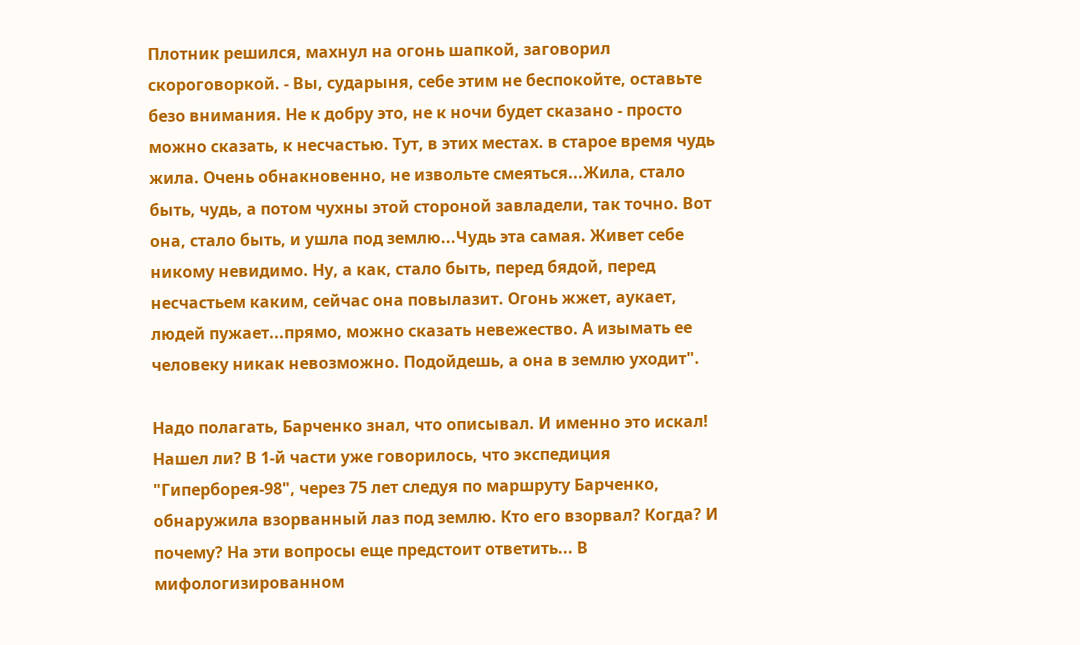Плотник решился, махнул на огонь шапкой, заговорил скороговоркой. - Вы, сударыня, себе этим не беспокойте, оставьте безо внимания. Не к добру это, не к ночи будет сказано - просто можно сказать, к несчастью. Тут, в этих местах. в старое время чудь жила. Очень обнакновенно, не извольте смеяться...Жила, стало быть, чудь, а потом чухны этой стороной завладели, так точно. Вот она, стало быть, и ушла под землю...Чудь эта самая. Живет себе никому невидимо. Ну, а как, стало быть, перед бядой, перед несчастьем каким, сейчас она повылазит. Огонь жжет, аукает, людей пужает...прямо, можно сказать невежество. А изымать ее человеку никак невозможно. Подойдешь, а она в землю уходит".

Надо полагать, Барченко знал, что описывал. И именно это искал! Нашел ли? В 1-й части уже говорилось, что экспедиция "Гиперборея-98", через 75 лет следуя по маршруту Барченко, обнаружила взорванный лаз под землю. Кто его взорвал? Когда? И почему? На эти вопросы еще предстоит ответить... В мифологизированном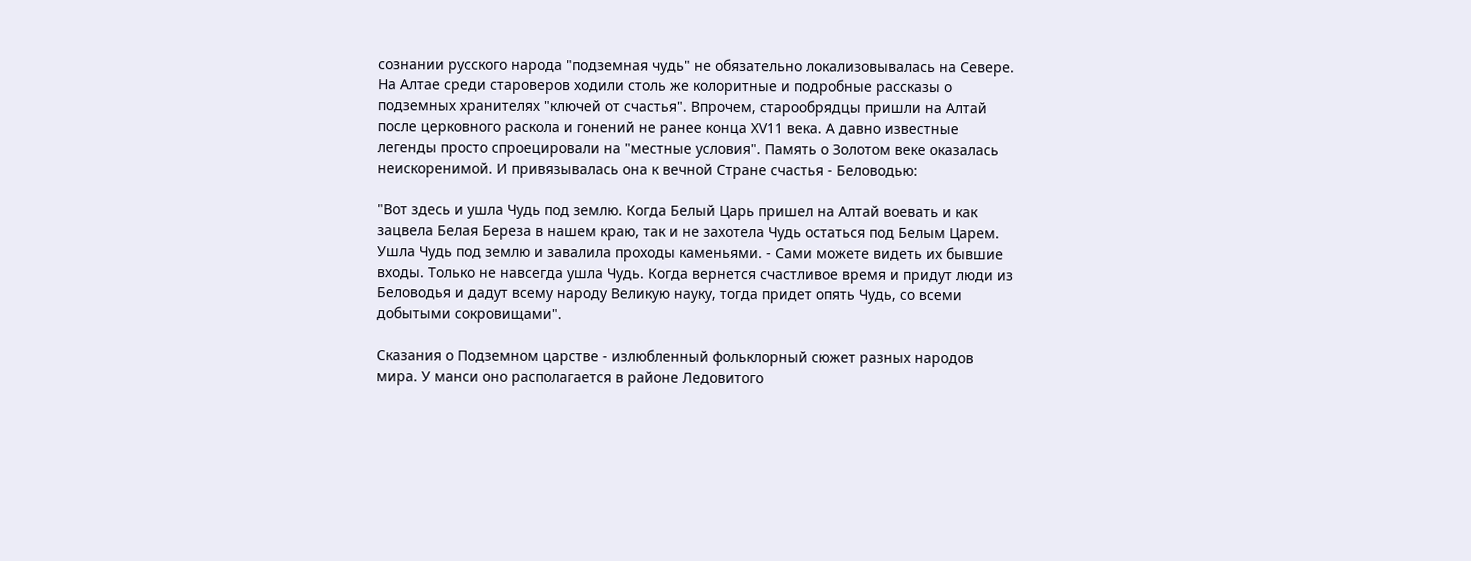сознании русского народа "подземная чудь" не обязательно локализовывалась на Севере. На Алтае среди староверов ходили столь же колоритные и подробные рассказы о подземных хранителях "ключей от счастья". Впрочем, старообрядцы пришли на Алтай после церковного раскола и гонений не ранее конца ХV11 века. А давно известные легенды просто спроецировали на "местные условия". Память о Золотом веке оказалась неискоренимой. И привязывалась она к вечной Стране счастья - Беловодью:

"Вот здесь и ушла Чудь под землю. Когда Белый Царь пришел на Алтай воевать и как зацвела Белая Береза в нашем краю, так и не захотела Чудь остаться под Белым Царем. Ушла Чудь под землю и завалила проходы каменьями. - Сами можете видеть их бывшие входы. Только не навсегда ушла Чудь. Когда вернется счастливое время и придут люди из Беловодья и дадут всему народу Великую науку, тогда придет опять Чудь, со всеми добытыми сокровищами".

Сказания о Подземном царстве - излюбленный фольклорный сюжет разных народов мира. У манси оно располагается в районе Ледовитого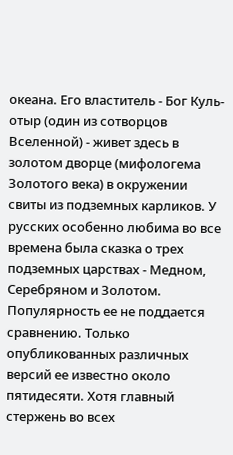океана. Его властитель - Бог Куль-отыр (один из сотворцов Вселенной) - живет здесь в золотом дворце (мифологема Золотого века) в окружении свиты из подземных карликов. У русских особенно любима во все времена была сказка о трех подземных царствах - Медном, Серебряном и Золотом. Популярность ее не поддается сравнению. Только опубликованных различных версий ее известно около пятидесяти. Хотя главный стержень во всех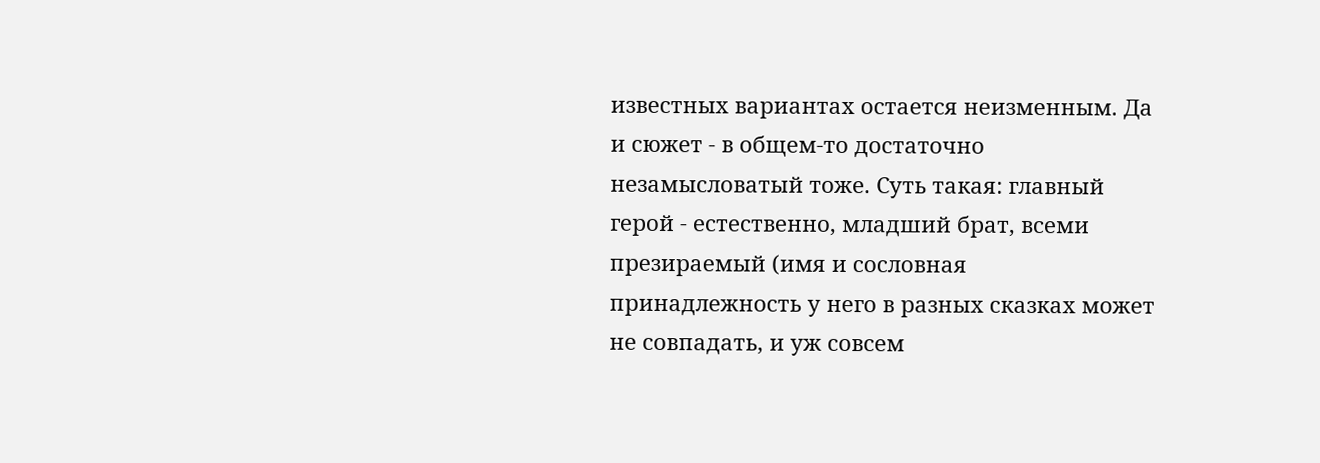известных вариантах остается неизменным. Да и сюжет - в общем-то достаточно незамысловатый тоже. Суть такая: главный герой - естественно, младший брат, всеми презираемый (имя и сословная принадлежность у него в разных сказках может не совпадать, и уж совсем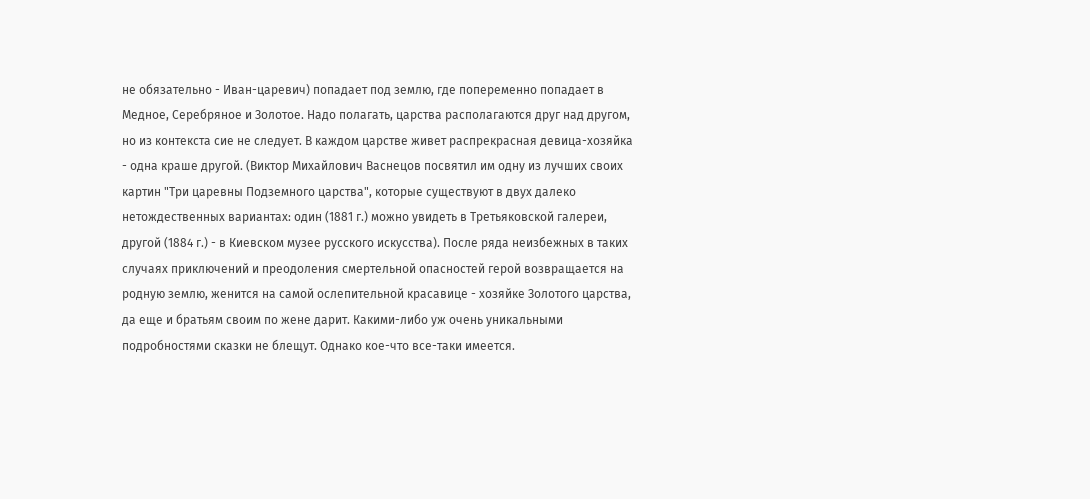не обязательно - Иван-царевич) попадает под землю, где попеременно попадает в Медное, Серебряное и Золотое. Надо полагать, царства располагаются друг над другом, но из контекста сие не следует. В каждом царстве живет распрекрасная девица-хозяйка - одна краше другой. (Виктор Михайлович Васнецов посвятил им одну из лучших своих картин "Три царевны Подземного царства", которые существуют в двух далеко нетождественных вариантах: один (1881 г.) можно увидеть в Третьяковской галереи, другой (1884 г.) - в Киевском музее русского искусства). После ряда неизбежных в таких случаях приключений и преодоления смертельной опасностей герой возвращается на родную землю, женится на самой ослепительной красавице - хозяйке Золотого царства, да еще и братьям своим по жене дарит. Какими-либо уж очень уникальными подробностями сказки не блещут. Однако кое-что все-таки имеется.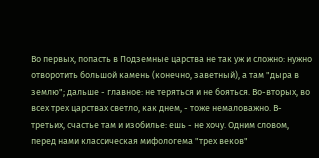Во первых, попасть в Подземные царства не так уж и сложно: нужно отворотить большой камень (конечно, заветный), а там "дыра в землю"; дальше - главное: не теряться и не бояться. Во-вторых, во всех трех царствах светло, как днем, - тоже немаловажно. В-третьих, счастье там и изобилье: ешь - не хочу. Одним словом, перед нами классическая мифологема "трех веков"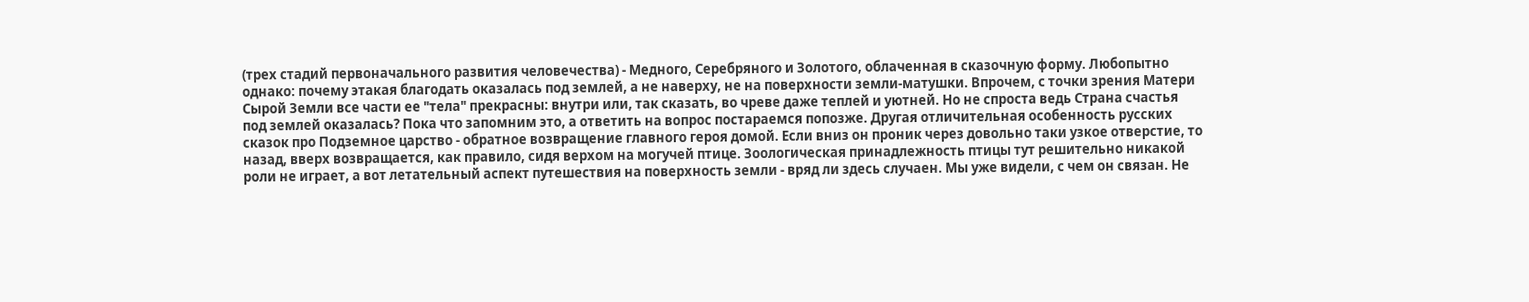(трех стадий первоначального развития человечества) - Медного, Серебряного и Золотого, облаченная в сказочную форму. Любопытно однако: почему этакая благодать оказалась под землей, а не наверху, не на поверхности земли-матушки. Впрочем, с точки зрения Матери Сырой Земли все части ее "тела" прекрасны: внутри или, так сказать, во чреве даже теплей и уютней. Но не спроста ведь Страна счастья под землей оказалась? Пока что запомним это, а ответить на вопрос постараемся попозже. Другая отличительная особенность русских сказок про Подземное царство - обратное возвращение главного героя домой. Если вниз он проник через довольно таки узкое отверстие, то назад, вверх возвращается, как правило, сидя верхом на могучей птице. Зоологическая принадлежность птицы тут решительно никакой роли не играет, а вот летательный аспект путешествия на поверхность земли - вряд ли здесь случаен. Мы уже видели, с чем он связан. Не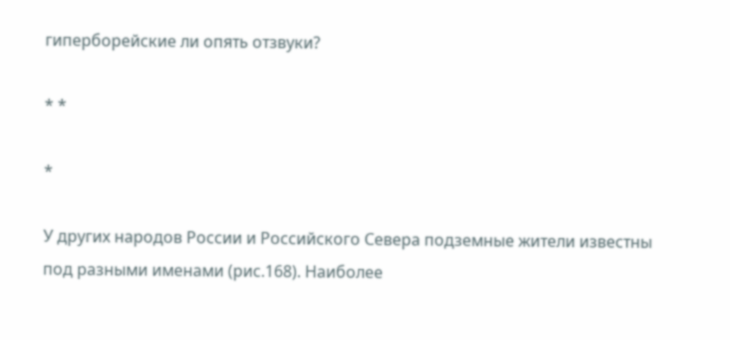гиперборейские ли опять отзвуки?

* *

*

У других народов России и Российского Севера подземные жители известны под разными именами (рис.168). Наиболее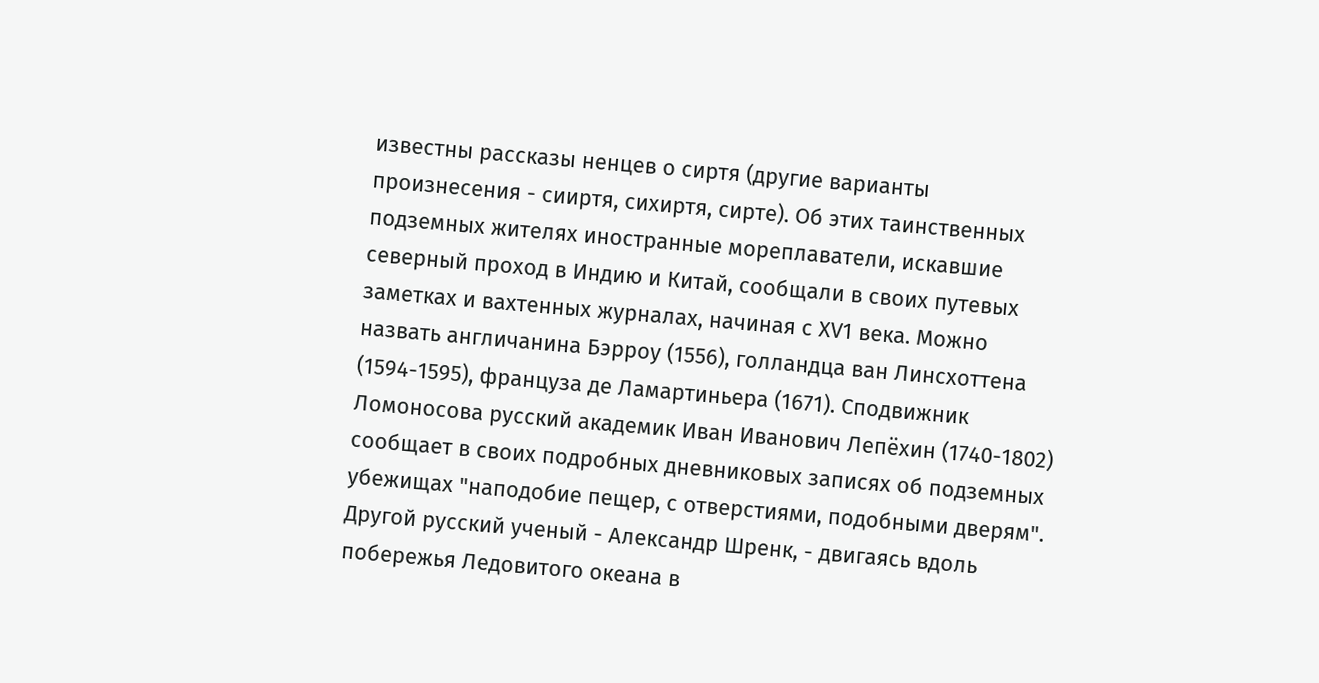известны рассказы ненцев о сиртя (другие варианты произнесения - сииртя, сихиртя, сирте). Об этих таинственных подземных жителях иностранные мореплаватели, искавшие северный проход в Индию и Китай, сообщали в своих путевых заметках и вахтенных журналах, начиная с ХV1 века. Можно назвать англичанина Бэрроу (1556), голландца ван Линсхоттена (1594-1595), француза де Ламартиньера (1671). Сподвижник Ломоносова русский академик Иван Иванович Лепёхин (1740-1802) сообщает в своих подробных дневниковых записях об подземных убежищах "наподобие пещер, с отверстиями, подобными дверям". Другой русский ученый - Александр Шренк, - двигаясь вдоль побережья Ледовитого океана в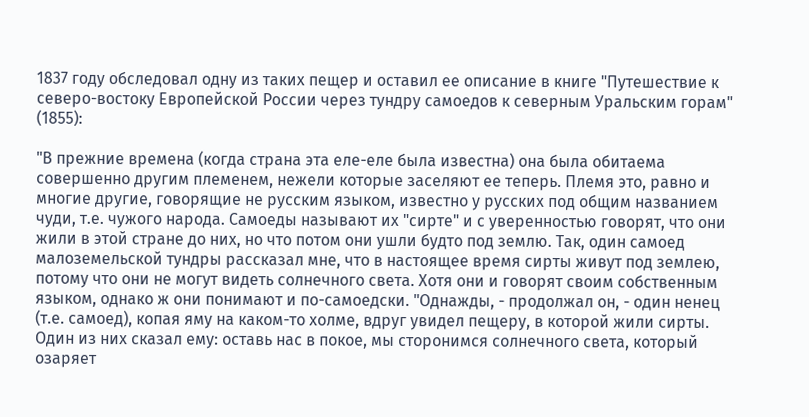1837 году обследовал одну из таких пещер и оставил ее описание в книге "Путешествие к северо-востоку Европейской России через тундру самоедов к северным Уральским горам" (1855):

"В прежние времена (когда страна эта еле-еле была известна) она была обитаема совершенно другим племенем, нежели которые заселяют ее теперь. Племя это, равно и многие другие, говорящие не русским языком, известно у русских под общим названием чуди, т.е. чужого народа. Самоеды называют их "сирте" и с уверенностью говорят, что они жили в этой стране до них, но что потом они ушли будто под землю. Так, один самоед малоземельской тундры рассказал мне, что в настоящее время сирты живут под землею, потому что они не могут видеть солнечного света. Хотя они и говорят своим собственным языком, однако ж они понимают и по-самоедски. "Однажды, - продолжал он, - один ненец (т.е. самоед), копая яму на каком-то холме, вдруг увидел пещеру, в которой жили сирты. Один из них сказал ему: оставь нас в покое, мы сторонимся солнечного света, который озаряет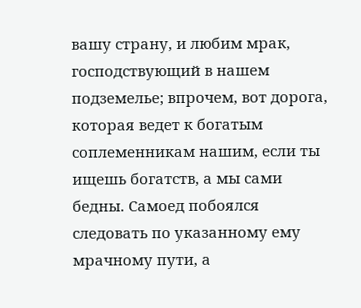вашу страну, и любим мрак, господствующий в нашем подземелье; впрочем, вот дорога, которая ведет к богатым соплеменникам нашим, если ты ищешь богатств, а мы сами бедны. Самоед побоялся следовать по указанному ему мрачному пути, а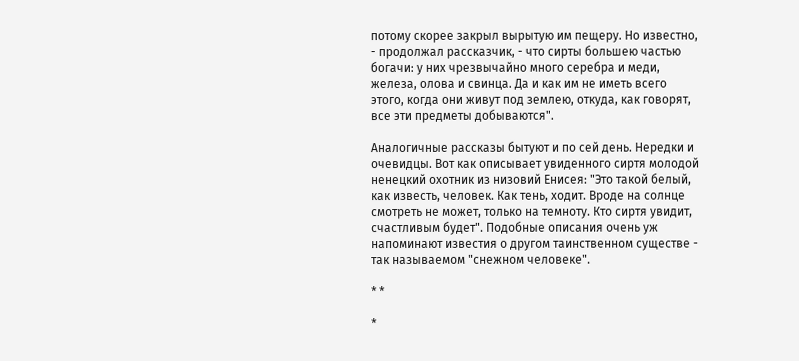потому скорее закрыл вырытую им пещеру. Но известно, - продолжал рассказчик, - что сирты большею частью богачи: у них чрезвычайно много серебра и меди, железа, олова и свинца. Да и как им не иметь всего этого, когда они живут под землею, откуда, как говорят, все эти предметы добываются".

Аналогичные рассказы бытуют и по сей день. Нередки и очевидцы. Вот как описывает увиденного сиртя молодой ненецкий охотник из низовий Енисея: "Это такой белый, как известь, человек. Как тень, ходит. Вроде на солнце смотреть не может, только на темноту. Кто сиртя увидит, счастливым будет". Подобные описания очень уж напоминают известия о другом таинственном существе - так называемом "снежном человеке".

* *

*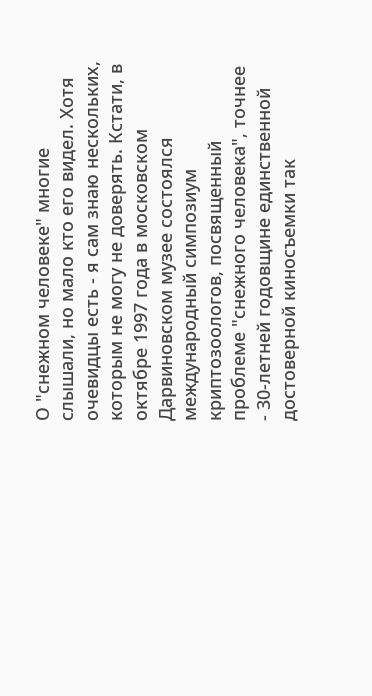О "снежном человеке" многие слышали, но мало кто его видел. Хотя очевидцы есть - я сам знаю нескольких, которым не могу не доверять. Кстати, в октябре 1997 года в московском Дарвиновском музее состоялся международный симпозиум криптозоологов, посвященный проблеме "снежного человека", точнее - 30-летней годовщине единственной достоверной киносъемки так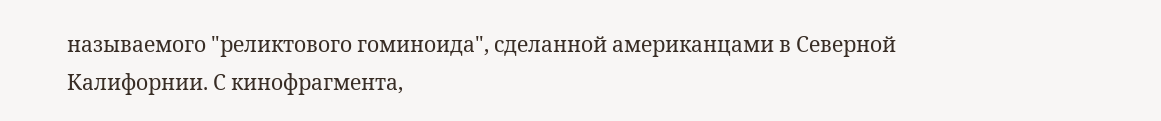называемого "реликтового гоминоида", сделанной американцами в Северной Калифорнии. С кинофрагмента,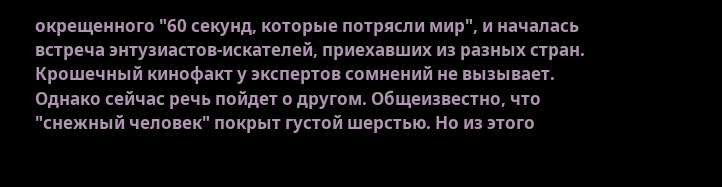окрещенного "60 секунд, которые потрясли мир", и началась встреча энтузиастов-искателей, приехавших из разных стран. Крошечный кинофакт у экспертов сомнений не вызывает. Однако сейчас речь пойдет о другом. Общеизвестно, что "снежный человек" покрыт густой шерстью. Но из этого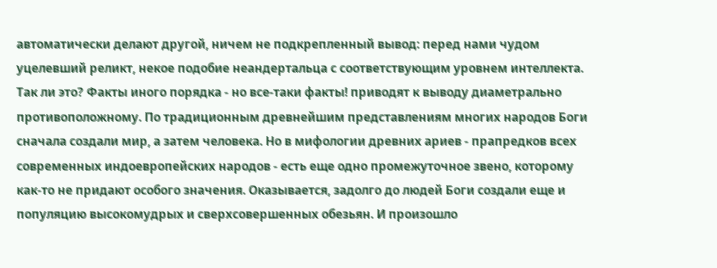автоматически делают другой, ничем не подкрепленный вывод: перед нами чудом уцелевший реликт, некое подобие неандертальца с соответствующим уровнем интеллекта. Так ли это? Факты иного порядка - но все-таки факты! приводят к выводу диаметрально противоположному. По традиционным древнейшим представлениям многих народов Боги сначала создали мир, а затем человека. Но в мифологии древних ариев - прапредков всех современных индоевропейских народов - есть еще одно промежуточное звено, которому как-то не придают особого значения. Оказывается, задолго до людей Боги создали еще и популяцию высокомудрых и сверхсовершенных обезьян. И произошло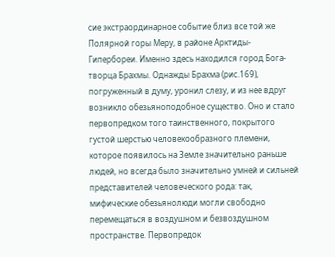сие экстраординарное событие близ все той же Полярной горы Меру, в районе Арктиды-Гипербореи. Именно здесь находился город Бога-творца Брахмы. Однажды Брахма (рис.169), погруженный в думу, уронил слезу, и из нее вдруг возникло обезьяноподобное существо. Оно и стало первопредком того таинственного, покрытого густой шерстью человекообразного племени, которое появилось на Земле значительно раньше людей, но всегда было значительно умней и сильней представителей человеческого рода: так, мифические обезьянолюди могли свободно перемещаться в воздушном и безвоздушном пространстве. Первопредок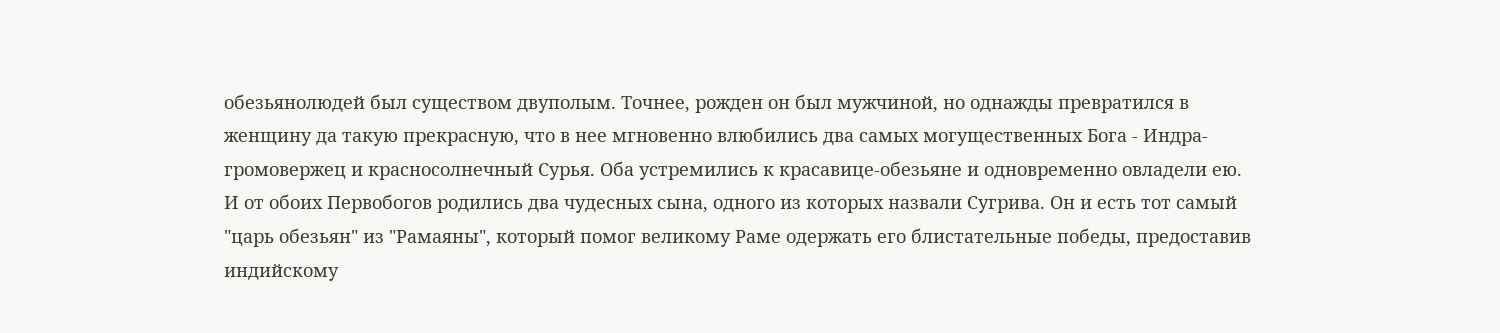обезьянолюдей был существом двуполым. Точнее, рожден он был мужчиной, но однажды превратился в женщину да такую прекрасную, что в нее мгновенно влюбились два самых могущественных Бога - Индра-громовержец и красносолнечный Сурья. Оба устремились к красавице-обезьяне и одновременно овладели ею. И от обоих Первобогов родились два чудесных сына, одного из которых назвали Сугрива. Он и есть тот самый "царь обезьян" из "Рамаяны", который помог великому Раме одержать его блистательные победы, предоставив индийскому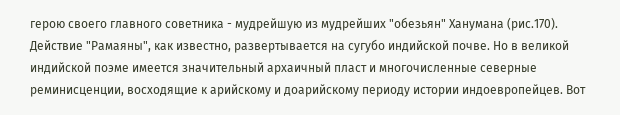герою своего главного советника - мудрейшую из мудрейших "обезьян" Ханумана (рис.170). Действие "Рамаяны", как известно, развертывается на сугубо индийской почве. Но в великой индийской поэме имеется значительный архаичный пласт и многочисленные северные реминисценции, восходящие к арийскому и доарийскому периоду истории индоевропейцев. Вот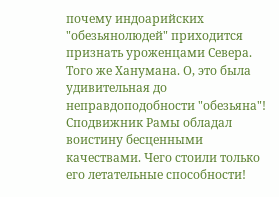почему индоарийских "обезьянолюдей" приходится признать уроженцами Севера. Того же Ханумана. О, это была удивительная до неправдоподобности "обезьяна"! Сподвижник Рамы обладал воистину бесценными качествами. Чего стоили только его летательные способности!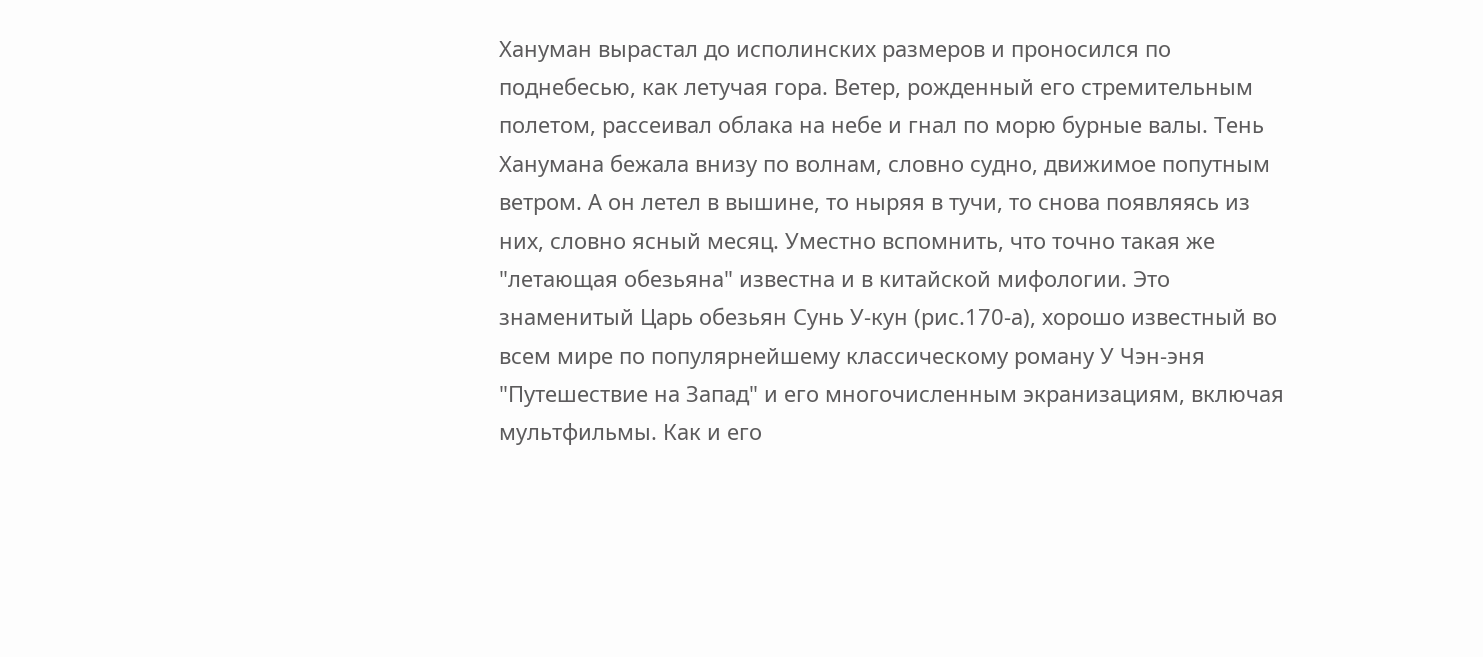Хануман вырастал до исполинских размеров и проносился по поднебесью, как летучая гора. Ветер, рожденный его стремительным полетом, рассеивал облака на небе и гнал по морю бурные валы. Тень Ханумана бежала внизу по волнам, словно судно, движимое попутным ветром. А он летел в вышине, то ныряя в тучи, то снова появляясь из них, словно ясный месяц. Уместно вспомнить, что точно такая же "летающая обезьяна" известна и в китайской мифологии. Это знаменитый Царь обезьян Сунь У-кун (рис.170-а), хорошо известный во всем мире по популярнейшему классическому роману У Чэн-эня "Путешествие на Запад" и его многочисленным экранизациям, включая мультфильмы. Как и его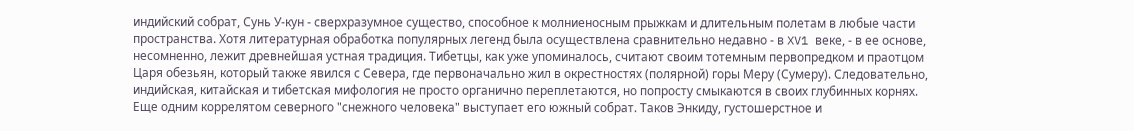индийский собрат, Сунь У-кун - сверхразумное существо, способное к молниеносным прыжкам и длительным полетам в любые части пространства. Хотя литературная обработка популярных легенд была осуществлена сравнительно недавно - в XV1 веке, - в ее основе, несомненно, лежит древнейшая устная традиция. Тибетцы, как уже упоминалось, считают своим тотемным первопредком и праотцом Царя обезьян, который также явился с Севера, где первоначально жил в окрестностях (полярной) горы Меру (Сумеру). Следовательно, индийская, китайская и тибетская мифология не просто органично переплетаются, но попросту смыкаются в своих глубинных корнях. Еще одним коррелятом северного "снежного человека" выступает его южный собрат. Таков Энкиду, густошерстное и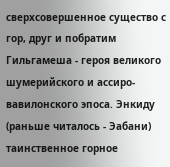сверхсовершенное существо с гор, друг и побратим Гильгамеша - героя великого шумерийского и ассиро-вавилонского эпоса. Энкиду (раньше читалось - Эабани) таинственное горное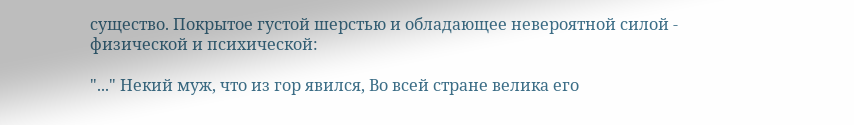существо. Покрытое густой шерстью и обладающее невероятной силой - физической и психической:

"..." Некий муж, что из гор явился, Во всей стране велика его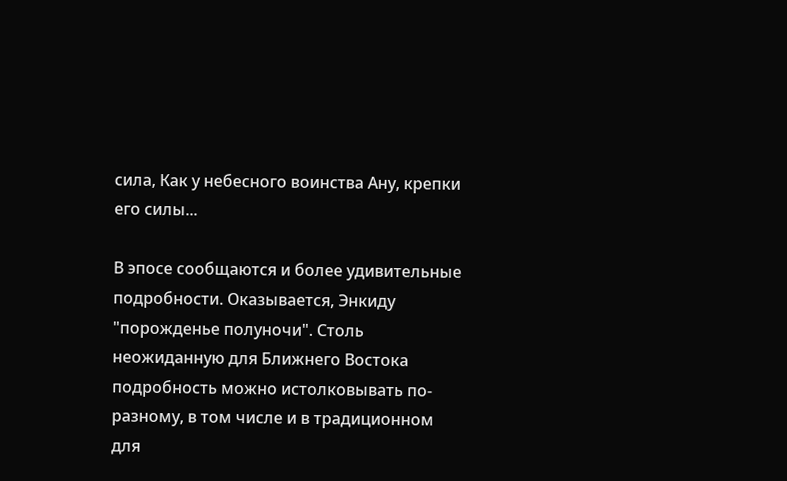сила, Как у небесного воинства Ану, крепки его силы...

В эпосе сообщаются и более удивительные подробности. Оказывается, Энкиду "порожденье полуночи". Столь неожиданную для Ближнего Востока подробность можно истолковывать по-разному, в том числе и в традиционном для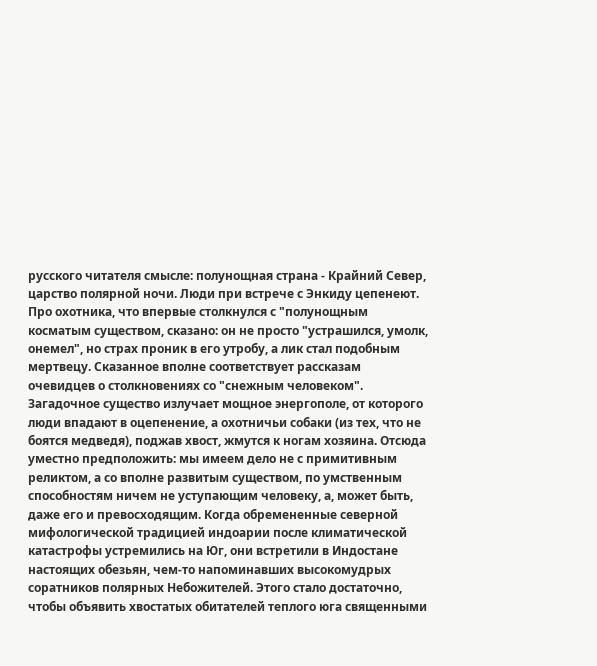русского читателя смысле: полунощная страна - Крайний Север, царство полярной ночи. Люди при встрече с Энкиду цепенеют. Про охотника, что впервые столкнулся с "полунощным косматым существом, сказано: он не просто "устрашился, умолк, онемел", но страх проник в его утробу, а лик стал подобным мертвецу. Сказанное вполне соответствует рассказам очевидцев о столкновениях со "снежным человеком". Загадочное существо излучает мощное энергополе, от которого люди впадают в оцепенение, а охотничьи собаки (из тех, что не боятся медведя), поджав хвост, жмутся к ногам хозяина. Отсюда уместно предположить: мы имеем дело не с примитивным реликтом, а со вполне развитым существом, по умственным способностям ничем не уступающим человеку, а, может быть, даже его и превосходящим. Когда обремененные северной мифологической традицией индоарии после климатической катастрофы устремились на Юг, они встретили в Индостане настоящих обезьян, чем-то напоминавших высокомудрых соратников полярных Небожителей. Этого стало достаточно, чтобы объявить хвостатых обитателей теплого юга священными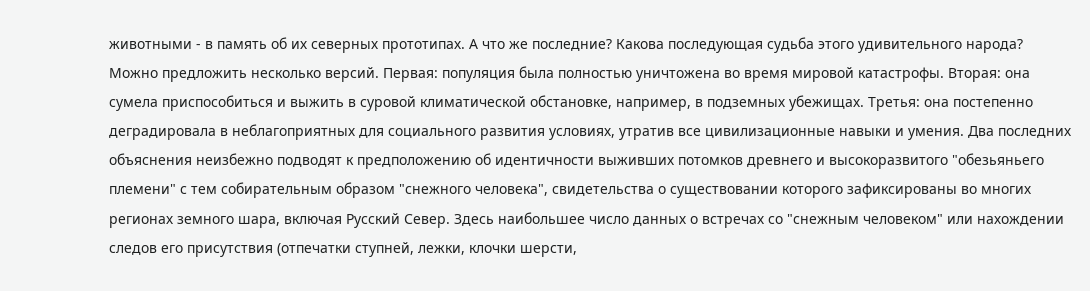животными - в память об их северных прототипах. А что же последние? Какова последующая судьба этого удивительного народа? Можно предложить несколько версий. Первая: популяция была полностью уничтожена во время мировой катастрофы. Вторая: она сумела приспособиться и выжить в суровой климатической обстановке, например, в подземных убежищах. Третья: она постепенно деградировала в неблагоприятных для социального развития условиях, утратив все цивилизационные навыки и умения. Два последних объяснения неизбежно подводят к предположению об идентичности выживших потомков древнего и высокоразвитого "обезьяньего племени" с тем собирательным образом "снежного человека", свидетельства о существовании которого зафиксированы во многих регионах земного шара, включая Русский Север. Здесь наибольшее число данных о встречах со "снежным человеком" или нахождении следов его присутствия (отпечатки ступней, лежки, клочки шерсти,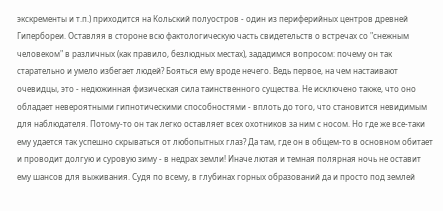экскременты и т.п.) приходится на Кольский полуостров - один из периферийных центров древней Гипербореи. Оставляя в стороне всю фактологическую часть свидетельств о встречах со "снежным человеком" в различных (как правило, безлюдных местах), зададимся вопросом: почему он так старательно и умело избегает людей? Бояться ему вроде нечего. Ведь первое, на чем настаивают очевидцы, это - недюжинная физическая сила таинственного существа. Не исключено также, что оно обладает невероятными гипнотическими способностями - вплоть до того, что становится невидимым для наблюдателя. Потому-то он так легко оставляет всех охотников за ним с носом. Но где же все-таки ему удается так успешно скрываться от любопытных глаз? Да там, где он в общем-то в основном обитает и проводит долгую и суровую зиму - в недрах земли! Иначе лютая и темная полярная ночь не оставит ему шансов для выживания. Судя по всему, в глубинах горных образований да и просто под землей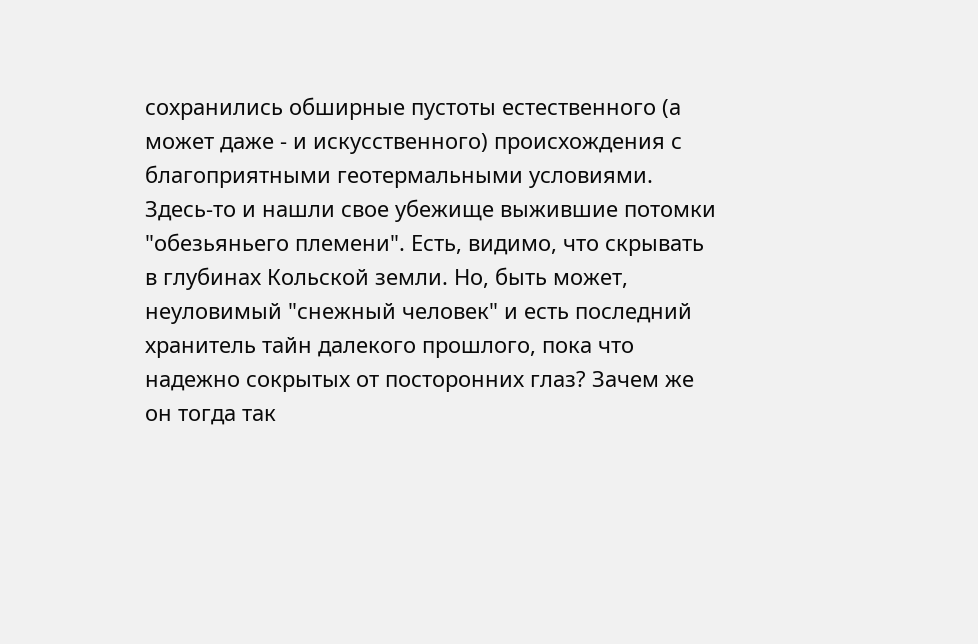сохранились обширные пустоты естественного (а может даже - и искусственного) происхождения с благоприятными геотермальными условиями. Здесь-то и нашли свое убежище выжившие потомки "обезьяньего племени". Есть, видимо, что скрывать в глубинах Кольской земли. Но, быть может, неуловимый "снежный человек" и есть последний хранитель тайн далекого прошлого, пока что надежно сокрытых от посторонних глаз? Зачем же он тогда так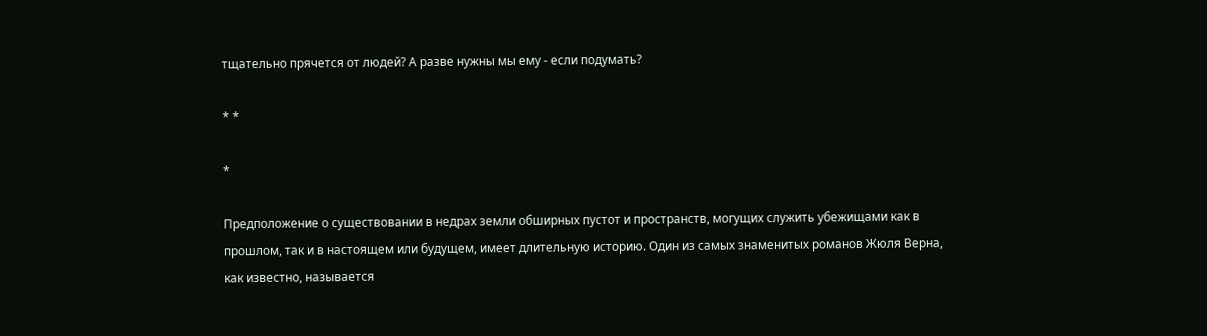тщательно прячется от людей? А разве нужны мы ему - если подумать?

* *

*

Предположение о существовании в недрах земли обширных пустот и пространств, могущих служить убежищами как в прошлом, так и в настоящем или будущем, имеет длительную историю. Один из самых знаменитых романов Жюля Верна, как известно, называется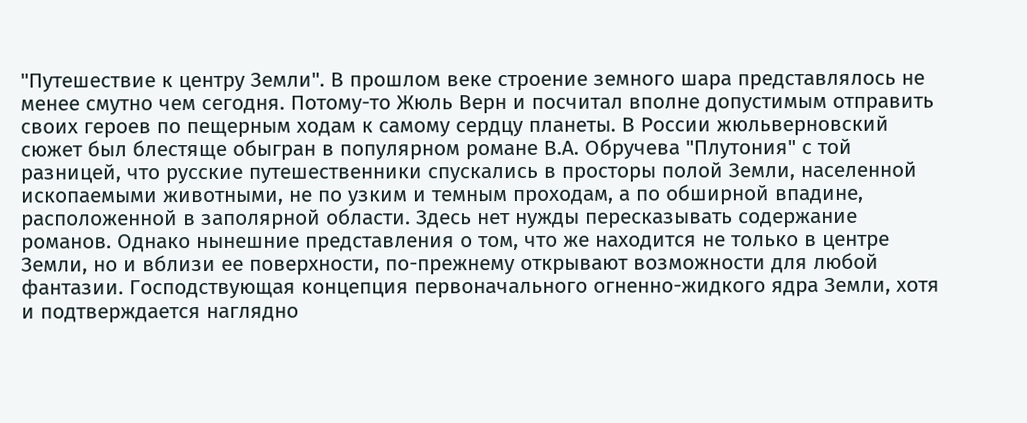"Путешествие к центру Земли". В прошлом веке строение земного шара представлялось не менее смутно чем сегодня. Потому-то Жюль Верн и посчитал вполне допустимым отправить своих героев по пещерным ходам к самому сердцу планеты. В России жюльверновский сюжет был блестяще обыгран в популярном романе В.А. Обручева "Плутония" с той разницей, что русские путешественники спускались в просторы полой Земли, населенной ископаемыми животными, не по узким и темным проходам, а по обширной впадине, расположенной в заполярной области. Здесь нет нужды пересказывать содержание романов. Однако нынешние представления о том, что же находится не только в центре Земли, но и вблизи ее поверхности, по-прежнему открывают возможности для любой фантазии. Господствующая концепция первоначального огненно-жидкого ядра Земли, хотя и подтверждается наглядно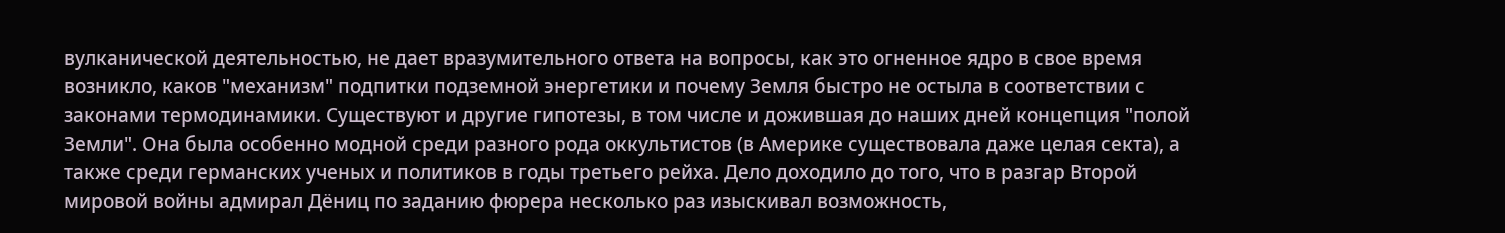вулканической деятельностью, не дает вразумительного ответа на вопросы, как это огненное ядро в свое время возникло, каков "механизм" подпитки подземной энергетики и почему Земля быстро не остыла в соответствии с законами термодинамики. Существуют и другие гипотезы, в том числе и дожившая до наших дней концепция "полой Земли". Она была особенно модной среди разного рода оккультистов (в Америке существовала даже целая секта), а также среди германских ученых и политиков в годы третьего рейха. Дело доходило до того, что в разгар Второй мировой войны адмирал Дёниц по заданию фюрера несколько раз изыскивал возможность,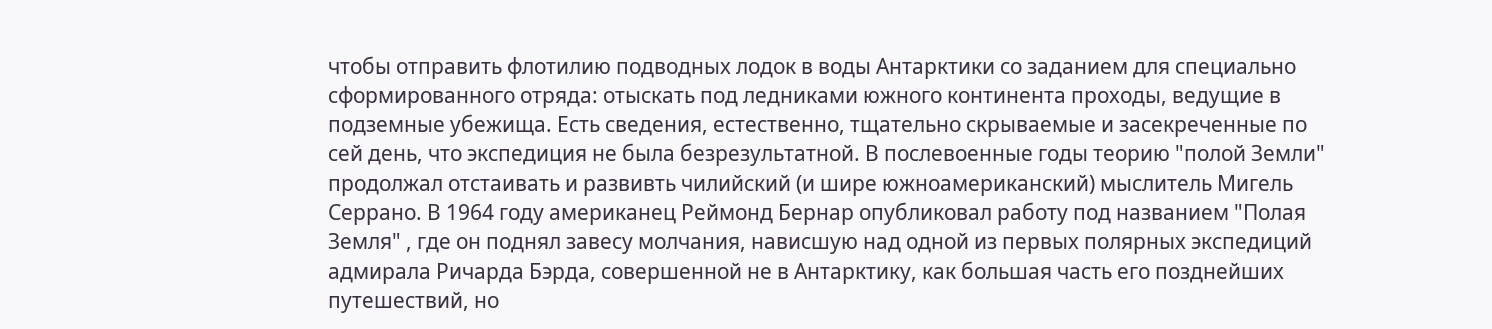чтобы отправить флотилию подводных лодок в воды Антарктики со заданием для специально сформированного отряда: отыскать под ледниками южного континента проходы, ведущие в подземные убежища. Есть сведения, естественно, тщательно скрываемые и засекреченные по сей день, что экспедиция не была безрезультатной. В послевоенные годы теорию "полой Земли" продолжал отстаивать и развивть чилийский (и шире южноамериканский) мыслитель Мигель Серрано. В 1964 году американец Реймонд Бернар опубликовал работу под названием "Полая Земля" , где он поднял завесу молчания, нависшую над одной из первых полярных экспедиций адмирала Ричарда Бэрда, совершенной не в Антарктику, как большая часть его позднейших путешествий, но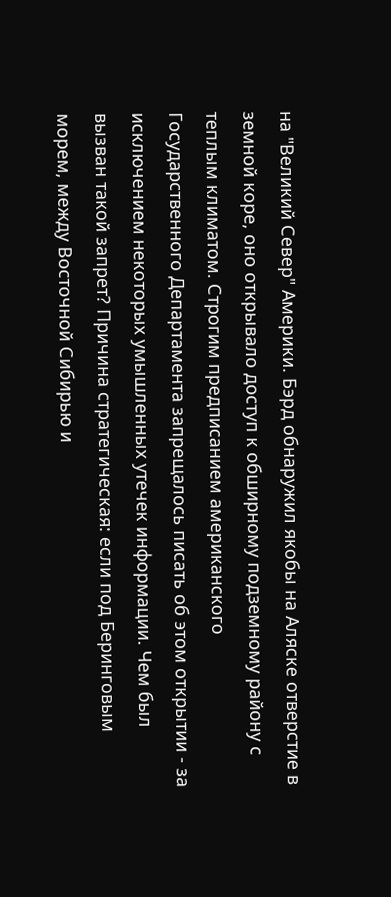на "Великий Север" Америки. Бэрд обнаружил якобы на Аляске отверстие в земной коре, оно открывало доступ к обширному подземному району с теплым климатом. Строгим предписанием американского Государственного Департамента запрещалось писать об этом открытии - за исключением некоторых умышленных утечек информации. Чем был вызван такой запрет? Причина стратегическая: если под Беринговым морем, между Восточной Сибирью и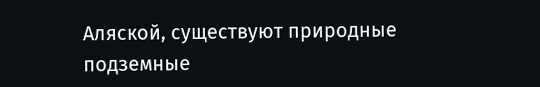Аляской, существуют природные подземные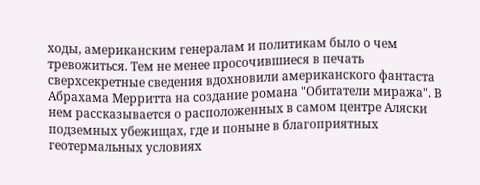ходы, американским генералам и политикам было о чем тревожиться. Тем не менее просочившиеся в печать сверхсекретные сведения вдохновили американского фантаста Абрахама Мерритта на создание романа "Обитатели миража". В нем рассказывается о расположенных в самом центре Аляски подземных убежищах, где и поныне в благоприятных геотермальных условиях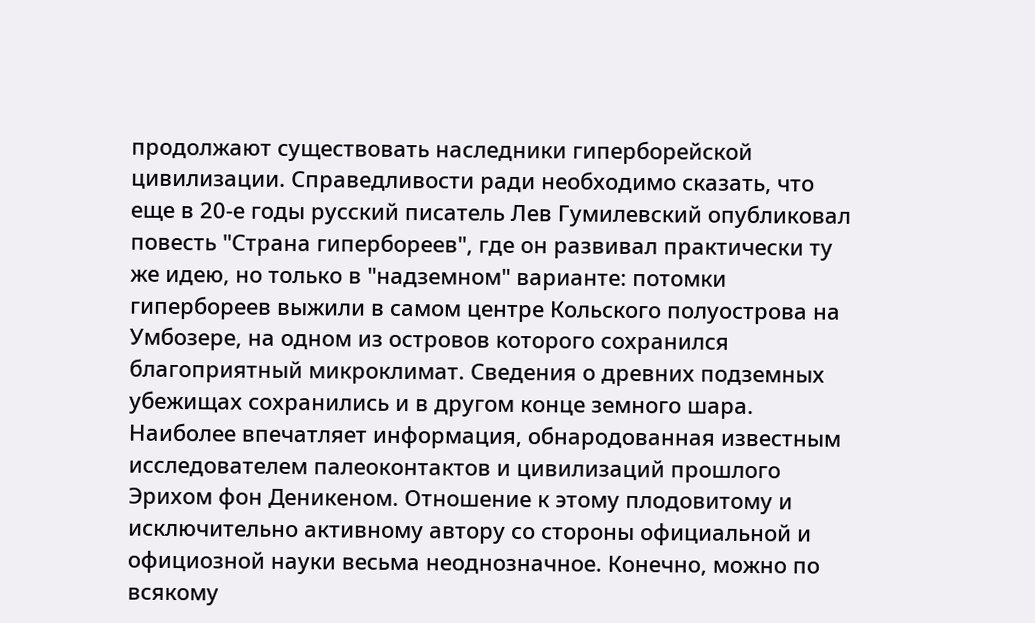продолжают существовать наследники гиперборейской цивилизации. Справедливости ради необходимо сказать, что еще в 20-е годы русский писатель Лев Гумилевский опубликовал повесть "Страна гипербореев", где он развивал практически ту же идею, но только в "надземном" варианте: потомки гипербореев выжили в самом центре Кольского полуострова на Умбозере, на одном из островов которого сохранился благоприятный микроклимат. Сведения о древних подземных убежищах сохранились и в другом конце земного шара. Наиболее впечатляет информация, обнародованная известным исследователем палеоконтактов и цивилизаций прошлого Эрихом фон Деникеном. Отношение к этому плодовитому и исключительно активному автору со стороны официальной и официозной науки весьма неоднозначное. Конечно, можно по всякому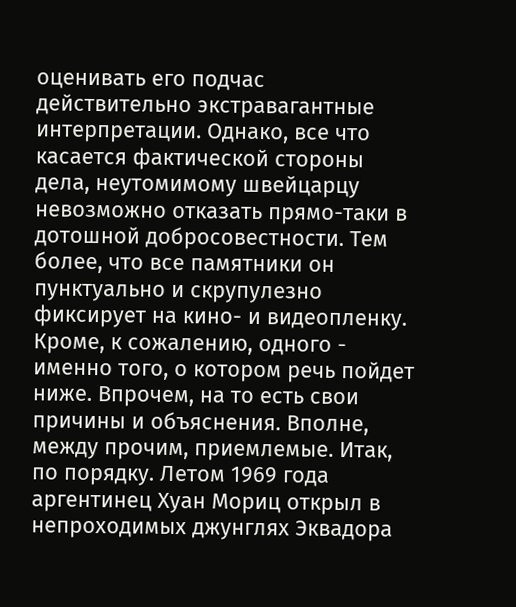оценивать его подчас действительно экстравагантные интерпретации. Однако, все что касается фактической стороны дела, неутомимому швейцарцу невозможно отказать прямо-таки в дотошной добросовестности. Тем более, что все памятники он пунктуально и скрупулезно фиксирует на кино- и видеопленку. Кроме, к сожалению, одного - именно того, о котором речь пойдет ниже. Впрочем, на то есть свои причины и объяснения. Вполне, между прочим, приемлемые. Итак, по порядку. Летом 1969 года аргентинец Хуан Мориц открыл в непроходимых джунглях Эквадора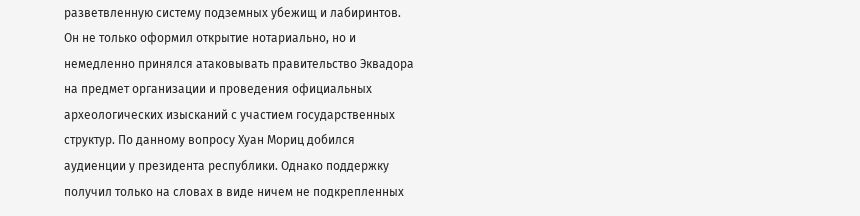разветвленную систему подземных убежищ и лабиринтов. Он не только оформил открытие нотариально, но и немедленно принялся атаковывать правительство Эквадора на предмет организации и проведения официальных археологических изысканий с участием государственных структур. По данному вопросу Хуан Мориц добился аудиенции у президента республики. Однако поддержку получил только на словах в виде ничем не подкрепленных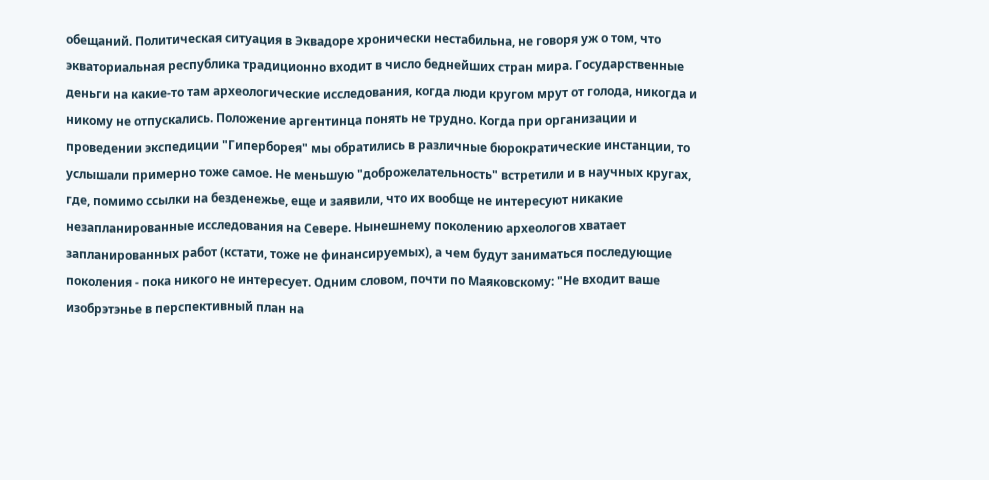обещаний. Политическая ситуация в Эквадоре хронически нестабильна, не говоря уж о том, что экваториальная республика традиционно входит в число беднейших стран мира. Государственные деньги на какие-то там археологические исследования, когда люди кругом мрут от голода, никогда и никому не отпускались. Положение аргентинца понять не трудно. Когда при организации и проведении экспедиции "Гиперборея" мы обратились в различные бюрократические инстанции, то услышали примерно тоже самое. Не меньшую "доброжелательность" встретили и в научных кругах, где, помимо ссылки на безденежье, еще и заявили, что их вообще не интересуют никакие незапланированные исследования на Севере. Нынешнему поколению археологов хватает запланированных работ (кстати, тоже не финансируемых), а чем будут заниматься последующие поколения - пока никого не интересует. Одним словом, почти по Маяковскому: "Не входит ваше изобрэтэнье в перспективный план на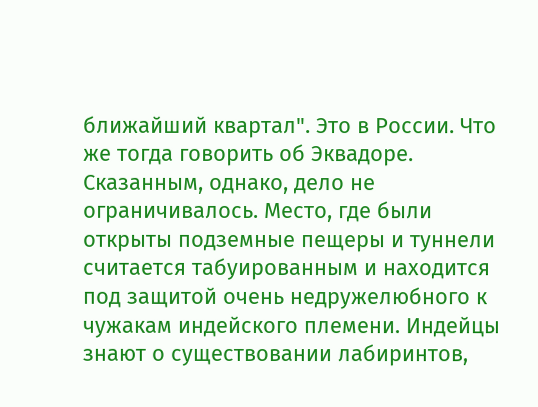ближайший квартал". Это в России. Что же тогда говорить об Эквадоре. Сказанным, однако, дело не ограничивалось. Место, где были открыты подземные пещеры и туннели считается табуированным и находится под защитой очень недружелюбного к чужакам индейского племени. Индейцы знают о существовании лабиринтов,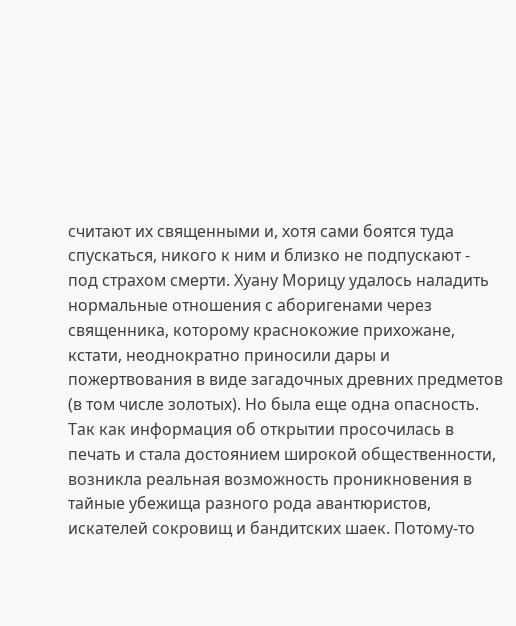считают их священными и, хотя сами боятся туда спускаться, никого к ним и близко не подпускают - под страхом смерти. Хуану Морицу удалось наладить нормальные отношения с аборигенами через священника, которому краснокожие прихожане, кстати, неоднократно приносили дары и пожертвования в виде загадочных древних предметов (в том числе золотых). Но была еще одна опасность. Так как информация об открытии просочилась в печать и стала достоянием широкой общественности, возникла реальная возможность проникновения в тайные убежища разного рода авантюристов, искателей сокровищ и бандитских шаек. Потому-то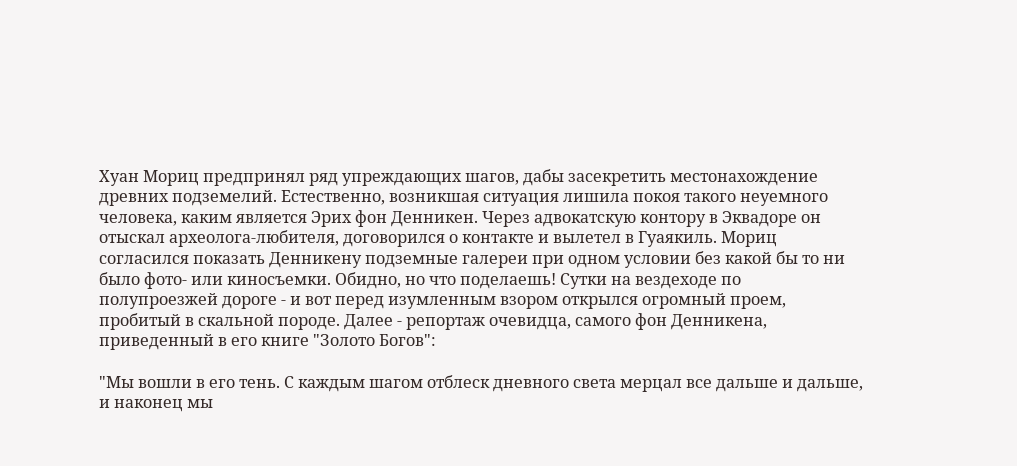Хуан Мориц предпринял ряд упреждающих шагов, дабы засекретить местонахождение древних подземелий. Естественно, возникшая ситуация лишила покоя такого неуемного человека, каким является Эрих фон Денникен. Через адвокатскую контору в Эквадоре он отыскал археолога-любителя, договорился о контакте и вылетел в Гуаякиль. Мориц согласился показать Денникену подземные галереи при одном условии без какой бы то ни было фото- или киносъемки. Обидно, но что поделаешь! Сутки на вездеходе по полупроезжей дороге - и вот перед изумленным взором открылся огромный проем, пробитый в скальной породе. Далее - репортаж очевидца, самого фон Денникена, приведенный в его книге "Золото Богов":

"Мы вошли в его тень. С каждым шагом отблеск дневного света мерцал все дальше и дальше, и наконец мы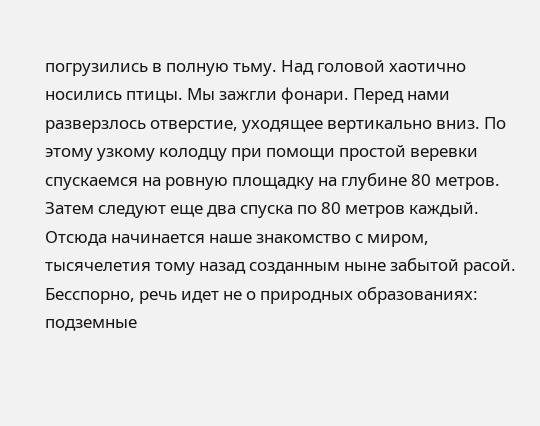погрузились в полную тьму. Над головой хаотично носились птицы. Мы зажгли фонари. Перед нами разверзлось отверстие, уходящее вертикально вниз. По этому узкому колодцу при помощи простой веревки спускаемся на ровную площадку на глубине 80 метров. Затем следуют еще два спуска по 80 метров каждый. Отсюда начинается наше знакомство с миром, тысячелетия тому назад созданным ныне забытой расой. Бесспорно, речь идет не о природных образованиях: подземные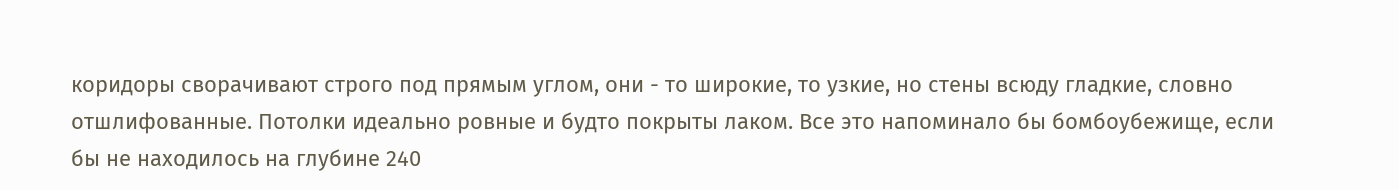коридоры сворачивают строго под прямым углом, они - то широкие, то узкие, но стены всюду гладкие, словно отшлифованные. Потолки идеально ровные и будто покрыты лаком. Все это напоминало бы бомбоубежище, если бы не находилось на глубине 240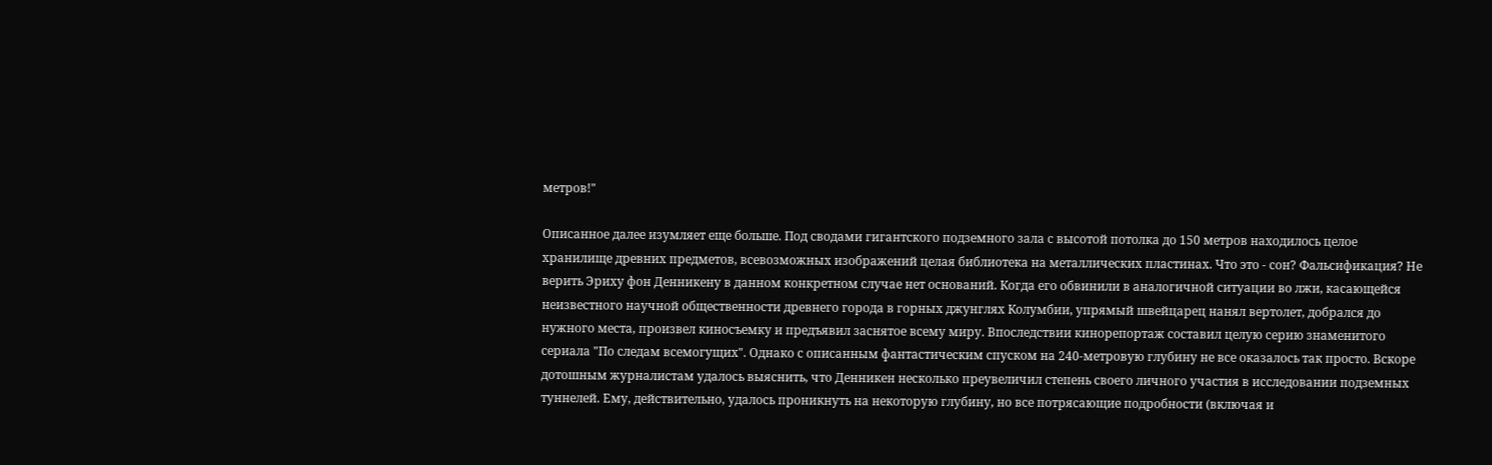метров!"

Описанное далее изумляет еще больше. Под сводами гигантского подземного зала с высотой потолка до 150 метров находилось целое хранилище древних предметов, всевозможных изображений целая библиотека на металлических пластинах. Что это - сон? Фальсификация? Не верить Эриху фон Денникену в данном конкретном случае нет оснований. Когда его обвинили в аналогичной ситуации во лжи, касающейся неизвестного научной общественности древнего города в горных джунглях Колумбии, упрямый швейцарец нанял вертолет, добрался до нужного места, произвел киносъемку и предъявил заснятое всему миру. Впоследствии кинорепортаж составил целую серию знаменитого сериала "По следам всемогущих". Однако с описанным фантастическим спуском на 240-метровую глубину не все оказалось так просто. Вскоре дотошным журналистам удалось выяснить, что Денникен несколько преувеличил степень своего личного участия в исследовании подземных туннелей. Ему, действительно, удалось проникнуть на некоторую глубину, но все потрясающие подробности (включая и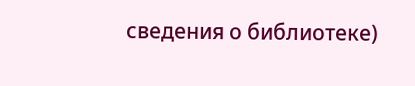сведения о библиотеке)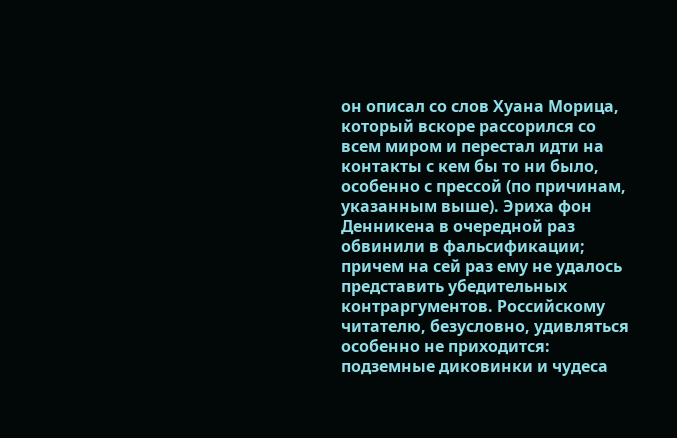он описал со слов Хуана Морица, который вскоре рассорился со всем миром и перестал идти на контакты с кем бы то ни было, особенно с прессой (по причинам, указанным выше). Эриха фон Денникена в очередной раз обвинили в фальсификации; причем на сей раз ему не удалось представить убедительных контраргументов. Российскому читателю, безусловно, удивляться особенно не приходится: подземные диковинки и чудеса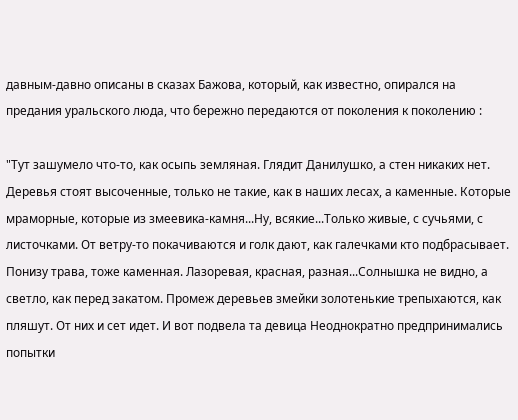давным-давно описаны в сказах Бажова, который, как известно, опирался на предания уральского люда, что бережно передаются от поколения к поколению :

"Тут зашумело что-то, как осыпь земляная. Глядит Данилушко, а стен никаких нет. Деревья стоят высоченные, только не такие, как в наших лесах, а каменные. Которые мраморные, которые из змеевика-камня...Ну, всякие...Только живые, с сучьями, с листочками. От ветру-то покачиваются и голк дают, как галечками кто подбрасывает. Понизу трава, тоже каменная. Лазоревая, красная, разная...Солнышка не видно, а светло, как перед закатом. Промеж деревьев змейки золотенькие трепыхаются, как пляшут. От них и сет идет. И вот подвела та девица Неоднократно предпринимались попытки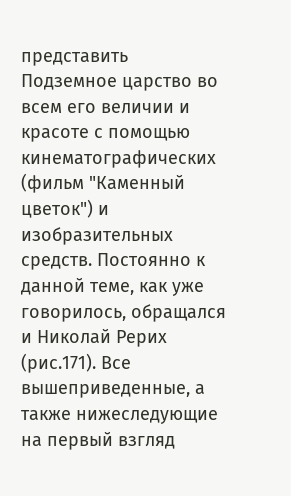представить Подземное царство во всем его величии и красоте с помощью кинематографических (фильм "Каменный цветок") и изобразительных средств. Постоянно к данной теме, как уже говорилось, обращался и Николай Рерих (рис.171). Все вышеприведенные, а также нижеследующие на первый взгляд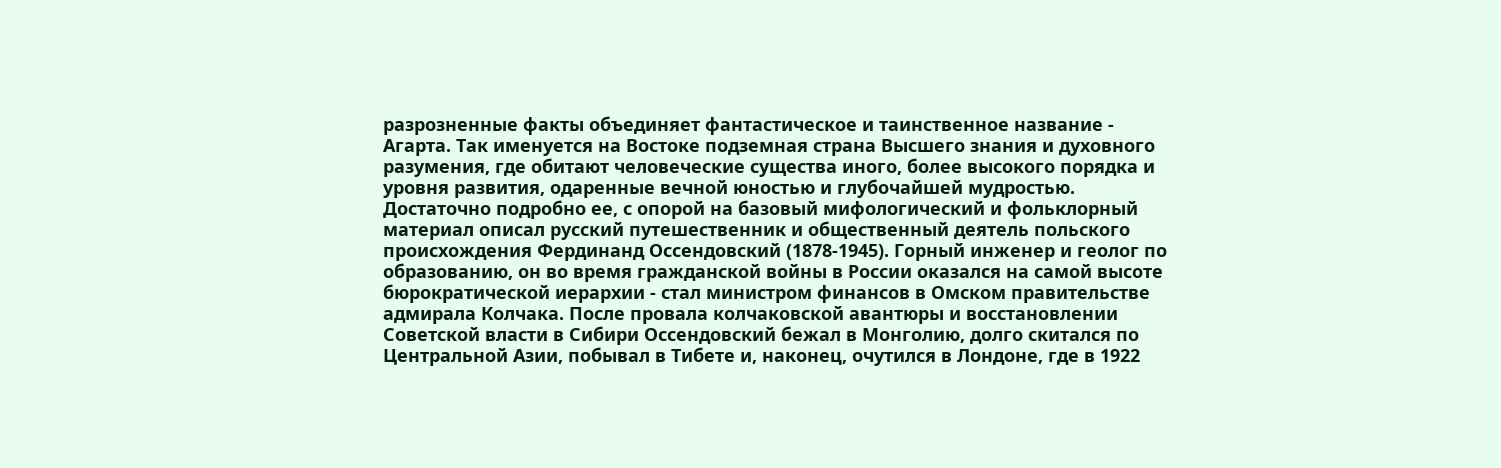разрозненные факты объединяет фантастическое и таинственное название - Агарта. Так именуется на Востоке подземная страна Высшего знания и духовного разумения, где обитают человеческие существа иного, более высокого порядка и уровня развития, одаренные вечной юностью и глубочайшей мудростью. Достаточно подробно ее, с опорой на базовый мифологический и фольклорный материал описал русский путешественник и общественный деятель польского происхождения Фердинанд Оссендовский (1878-1945). Горный инженер и геолог по образованию, он во время гражданской войны в России оказался на самой высоте бюрократической иерархии - стал министром финансов в Омском правительстве адмирала Колчака. После провала колчаковской авантюры и восстановлении Советской власти в Сибири Оссендовский бежал в Монголию, долго скитался по Центральной Азии, побывал в Тибете и, наконец, очутился в Лондоне, где в 1922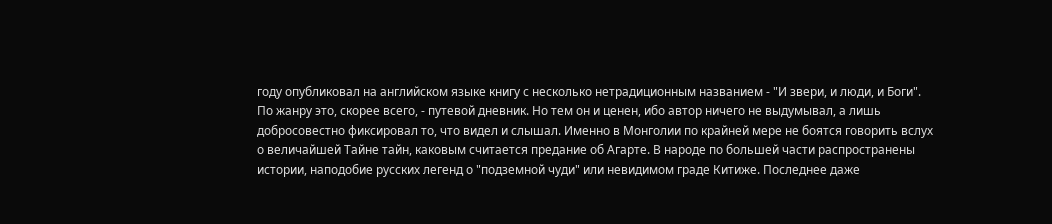году опубликовал на английском языке книгу с несколько нетрадиционным названием - "И звери, и люди, и Боги". По жанру это, скорее всего, - путевой дневник. Но тем он и ценен, ибо автор ничего не выдумывал, а лишь добросовестно фиксировал то, что видел и слышал. Именно в Монголии по крайней мере не боятся говорить вслух о величайшей Тайне тайн, каковым считается предание об Агарте. В народе по большей части распространены истории, наподобие русских легенд о "подземной чуди" или невидимом граде Китиже. Последнее даже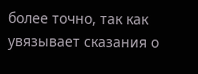более точно, так как увязывает сказания о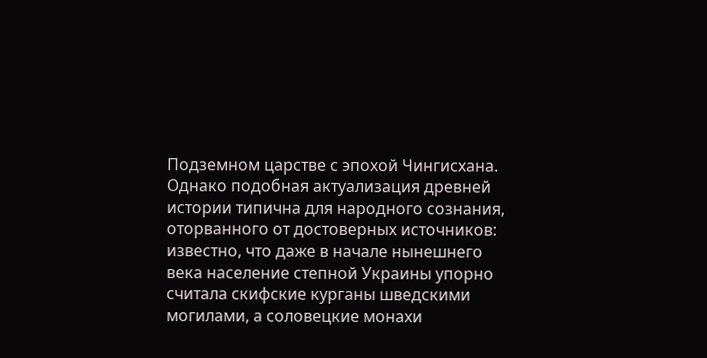Подземном царстве с эпохой Чингисхана. Однако подобная актуализация древней истории типична для народного сознания, оторванного от достоверных источников: известно, что даже в начале нынешнего века население степной Украины упорно считала скифские курганы шведскими могилами, а соловецкие монахи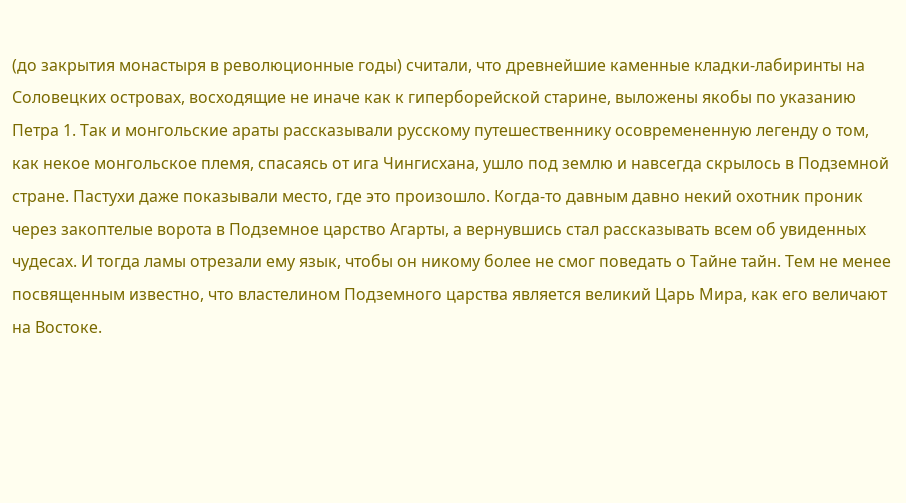(до закрытия монастыря в революционные годы) считали, что древнейшие каменные кладки-лабиринты на Соловецких островах, восходящие не иначе как к гиперборейской старине, выложены якобы по указанию Петра 1. Так и монгольские араты рассказывали русскому путешественнику осовремененную легенду о том, как некое монгольское племя, спасаясь от ига Чингисхана, ушло под землю и навсегда скрылось в Подземной стране. Пастухи даже показывали место, где это произошло. Когда-то давным давно некий охотник проник через закоптелые ворота в Подземное царство Агарты, а вернувшись стал рассказывать всем об увиденных чудесах. И тогда ламы отрезали ему язык, чтобы он никому более не смог поведать о Тайне тайн. Тем не менее посвященным известно, что властелином Подземного царства является великий Царь Мира, как его величают на Востоке.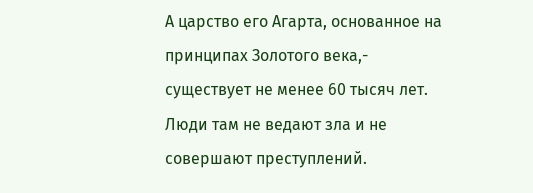А царство его Агарта, основанное на принципах Золотого века,- существует не менее 60 тысяч лет. Люди там не ведают зла и не совершают преступлений.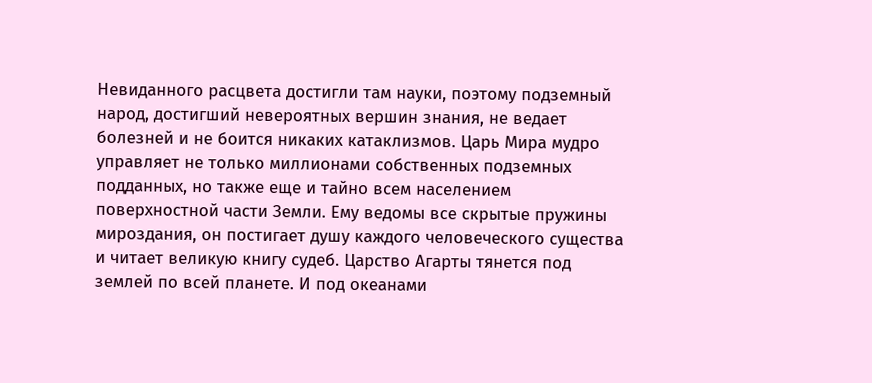Невиданного расцвета достигли там науки, поэтому подземный народ, достигший невероятных вершин знания, не ведает болезней и не боится никаких катаклизмов. Царь Мира мудро управляет не только миллионами собственных подземных подданных, но также еще и тайно всем населением поверхностной части Земли. Ему ведомы все скрытые пружины мироздания, он постигает душу каждого человеческого существа и читает великую книгу судеб. Царство Агарты тянется под землей по всей планете. И под океанами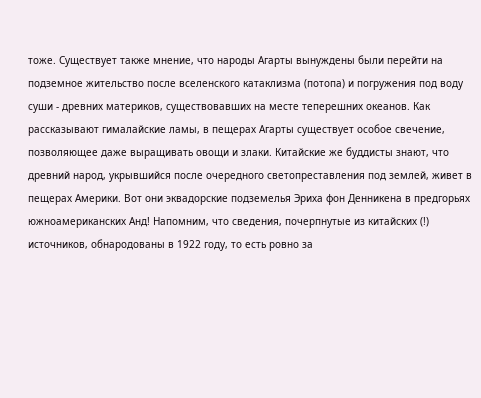тоже. Существует также мнение, что народы Агарты вынуждены были перейти на подземное жительство после вселенского катаклизма (потопа) и погружения под воду суши - древних материков, существовавших на месте теперешних океанов. Как рассказывают гималайские ламы, в пещерах Агарты существует особое свечение, позволяющее даже выращивать овощи и злаки. Китайские же буддисты знают, что древний народ, укрывшийся после очередного светопреставления под землей, живет в пещерах Америки. Вот они эквадорские подземелья Эриха фон Денникена в предгорьях южноамериканских Анд! Напомним, что сведения, почерпнутые из китайских (!) источников, обнародованы в 1922 году, то есть ровно за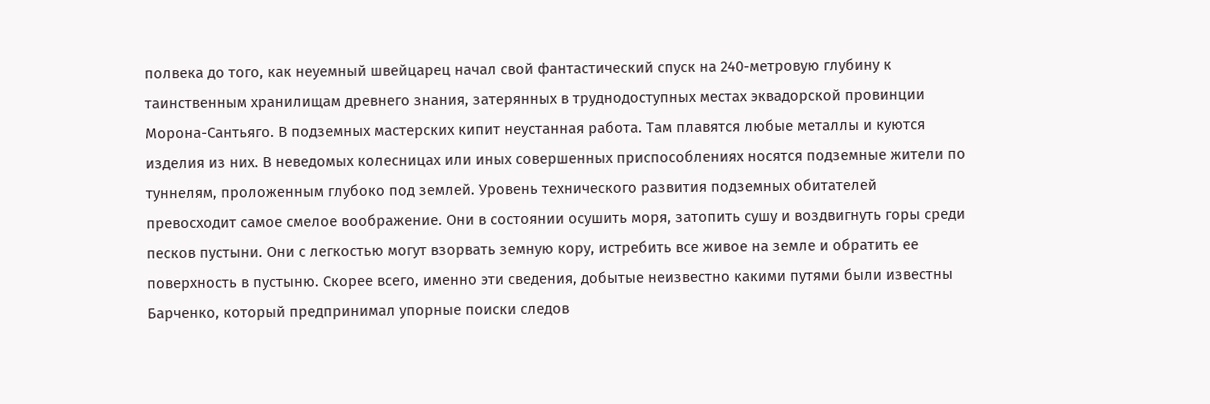полвека до того, как неуемный швейцарец начал свой фантастический спуск на 240-метровую глубину к таинственным хранилищам древнего знания, затерянных в труднодоступных местах эквадорской провинции Морона-Сантьяго. В подземных мастерских кипит неустанная работа. Там плавятся любые металлы и куются изделия из них. В неведомых колесницах или иных совершенных приспособлениях носятся подземные жители по туннелям, проложенным глубоко под землей. Уровень технического развития подземных обитателей превосходит самое смелое воображение. Они в состоянии осушить моря, затопить сушу и воздвигнуть горы среди песков пустыни. Они с легкостью могут взорвать земную кору, истребить все живое на земле и обратить ее поверхность в пустыню. Скорее всего, именно эти сведения, добытые неизвестно какими путями были известны Барченко, который предпринимал упорные поиски следов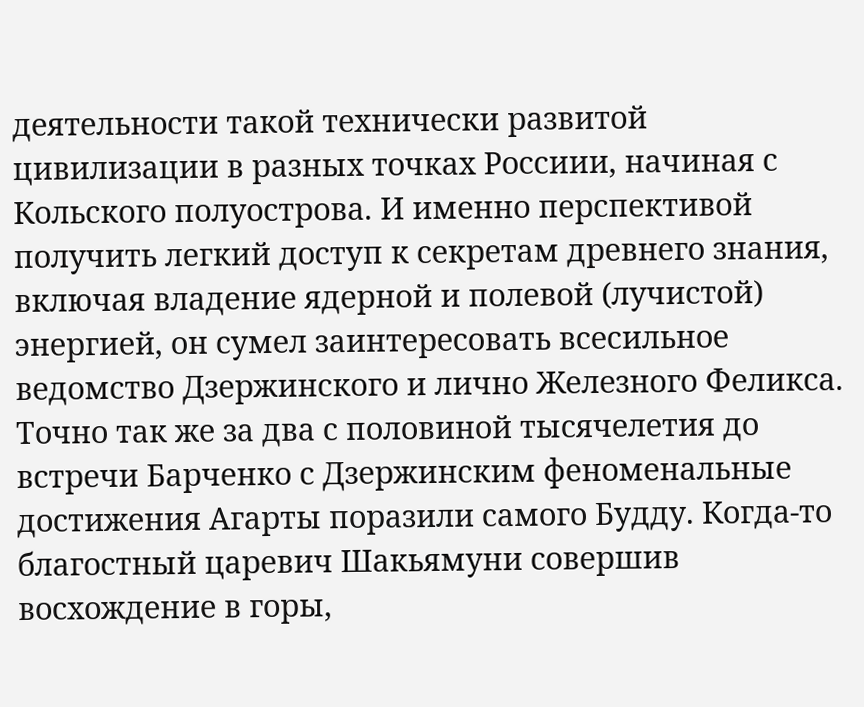деятельности такой технически развитой цивилизации в разных точках Россиии, начиная с Кольского полуострова. И именно перспективой получить легкий доступ к секретам древнего знания, включая владение ядерной и полевой (лучистой) энергией, он сумел заинтересовать всесильное ведомство Дзержинского и лично Железного Феликса. Точно так же за два с половиной тысячелетия до встречи Барченко с Дзержинским феноменальные достижения Агарты поразили самого Будду. Когда-то благостный царевич Шакьямуни совершив восхождение в горы,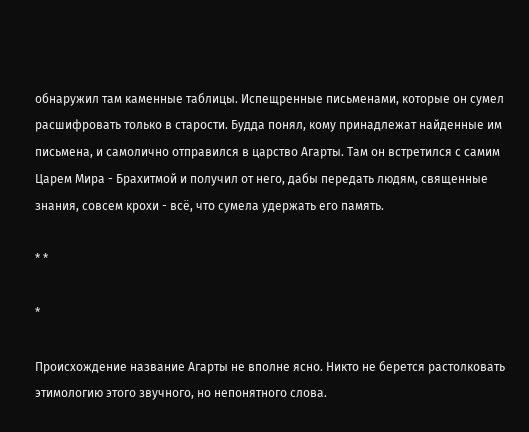обнаружил там каменные таблицы. Испещренные письменами, которые он сумел расшифровать только в старости. Будда понял, кому принадлежат найденные им письмена, и самолично отправился в царство Агарты. Там он встретился с самим Царем Мира - Брахитмой и получил от него, дабы передать людям, священные знания, совсем крохи - всё, что сумела удержать его память.

* *

*

Происхождение название Агарты не вполне ясно. Никто не берется растолковать этимологию этого звучного, но непонятного слова.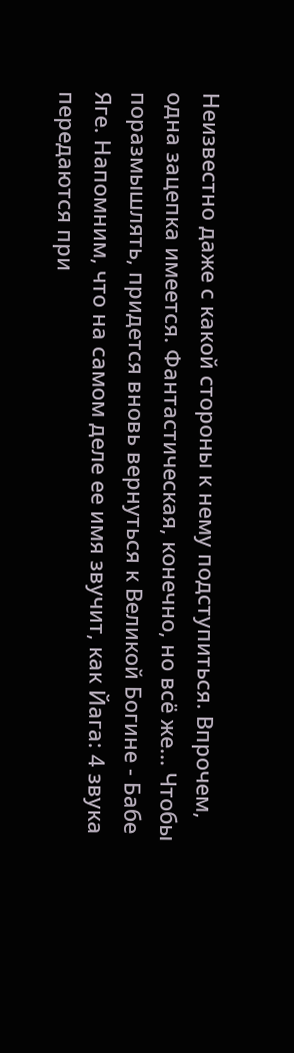Неизвестно даже с какой стороны к нему подступиться. Впрочем, одна зацепка имеется. Фантастическая, конечно, но всё же... Чтобы поразмышлять, придется вновь вернуться к Великой Богине - Бабе Яге. Напомним, что на самом деле ее имя звучит, как Йага: 4 звука передаются при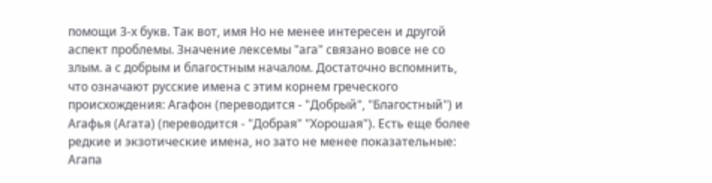помощи 3-х букв. Так вот, имя Но не менее интересен и другой аспект проблемы. Значение лексемы "ага" связано вовсе не со злым. а с добрым и благостным началом. Достаточно вспомнить, что означают русские имена с этим корнем греческого происхождения: Агафон (переводится - "Добрый", "Благостный") и Агафья (Агата) (переводится - "Добрая" "Хорошая"). Есть еще более редкие и экзотические имена, но зато не менее показательные: Агапа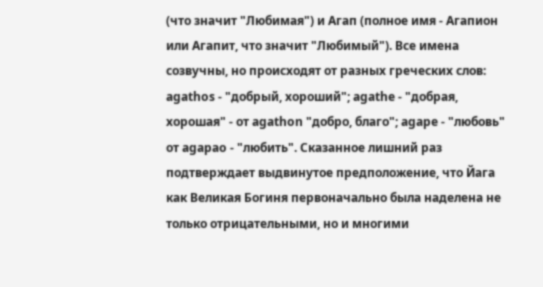(что значит "Любимая") и Агап (полное имя - Агапион или Агапит, что значит "Любимый"). Все имена созвучны, но происходят от разных греческих слов: agathos - "добрый, хороший"; agathe - "добрая, хорошая" - от agathon "добро, благо"; agape - "любовь" от agapаo - "любить". Сказанное лишний раз подтверждает выдвинутое предположение, что Йага как Великая Богиня первоначально была наделена не только отрицательными, но и многими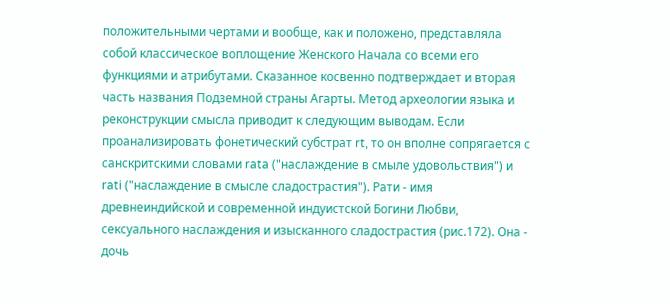положительными чертами и вообще, как и положено, представляла собой классическое воплощение Женского Начала со всеми его функциями и атрибутами. Сказанное косвенно подтверждает и вторая часть названия Подземной страны Агарты. Метод археологии языка и реконструкции смысла приводит к следующим выводам. Если проанализировать фонетический субстрат rt, то он вполне сопрягается с санскритскими словами rata ("наслаждение в смыле удовольствия") и rati ("наслаждение в смысле сладострастия"). Рати - имя древнеиндийской и современной индуистской Богини Любви, сексуального наслаждения и изысканного сладострастия (рис.172). Она - дочь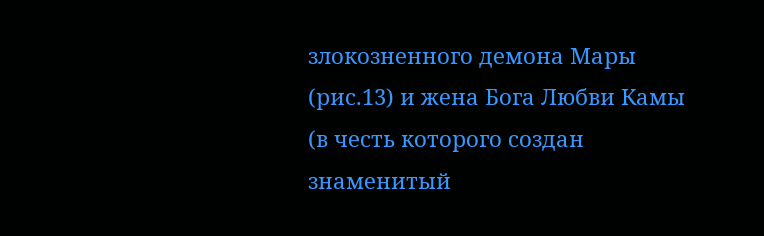злокозненного демона Мары (рис.13) и жена Бога Любви Камы (в честь которого создан знаменитый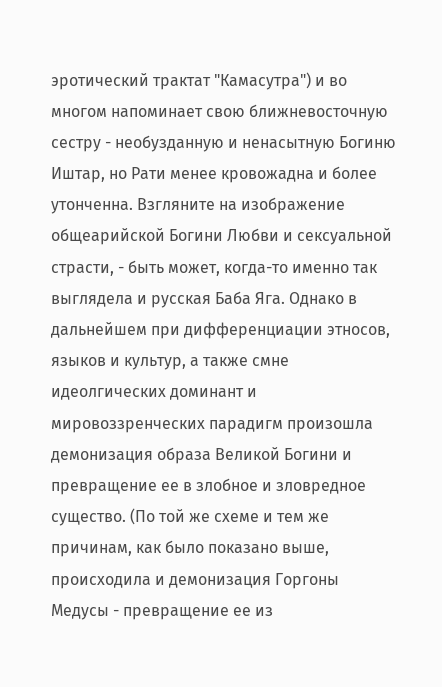эротический трактат "Камасутра") и во многом напоминает свою ближневосточную сестру - необузданную и ненасытную Богиню Иштар, но Рати менее кровожадна и более утонченна. Взгляните на изображение общеарийской Богини Любви и сексуальной страсти, - быть может, когда-то именно так выглядела и русская Баба Яга. Однако в дальнейшем при дифференциации этносов, языков и культур, а также смне идеолгических доминант и мировоззренческих парадигм произошла демонизация образа Великой Богини и превращение ее в злобное и зловредное существо. (По той же схеме и тем же причинам, как было показано выше, происходила и демонизация Горгоны Медусы - превращение ее из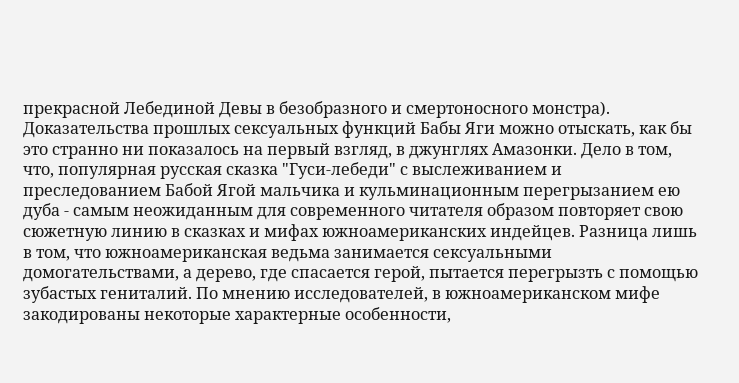прекрасной Лебединой Девы в безобразного и смертоносного монстра). Доказательства прошлых сексуальных функций Бабы Яги можно отыскать, как бы это странно ни показалось на первый взгляд, в джунглях Амазонки. Дело в том, что, популярная русская сказка "Гуси-лебеди" с выслеживанием и преследованием Бабой Ягой мальчика и кульминационным перегрызанием ею дуба - самым неожиданным для современного читателя образом повторяет свою сюжетную линию в сказках и мифах южноамериканских индейцев. Разница лишь в том, что южноамериканская ведьма занимается сексуальными домогательствами, а дерево, где спасается герой, пытается перегрызть с помощью зубастых гениталий. По мнению исследователей, в южноамериканском мифе закодированы некоторые характерные особенности,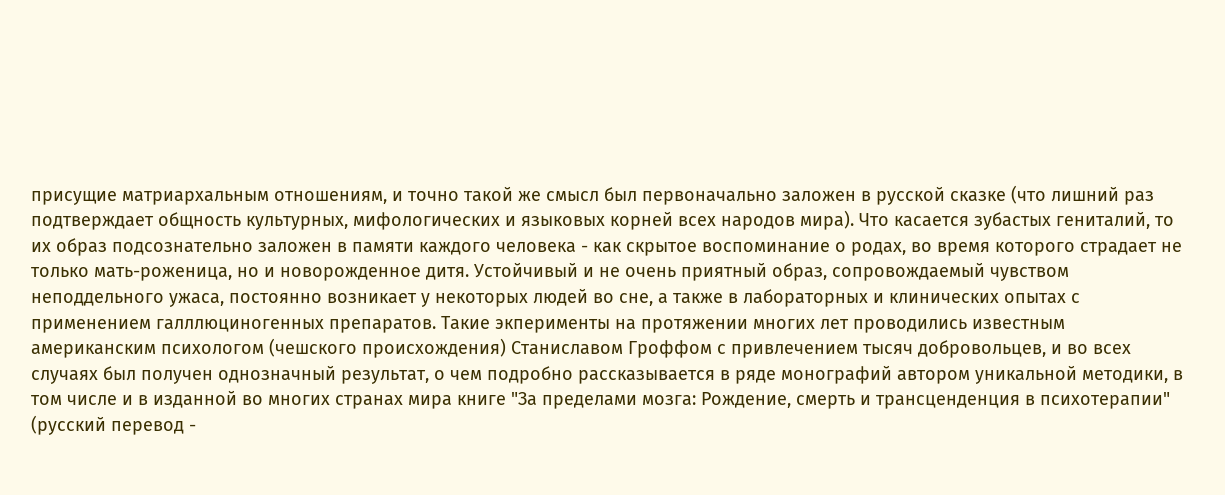присущие матриархальным отношениям, и точно такой же смысл был первоначально заложен в русской сказке (что лишний раз подтверждает общность культурных, мифологических и языковых корней всех народов мира). Что касается зубастых гениталий, то их образ подсознательно заложен в памяти каждого человека - как скрытое воспоминание о родах, во время которого страдает не только мать-роженица, но и новорожденное дитя. Устойчивый и не очень приятный образ, сопровождаемый чувством неподдельного ужаса, постоянно возникает у некоторых людей во сне, а также в лабораторных и клинических опытах с применением галллюциногенных препаратов. Такие экперименты на протяжении многих лет проводились известным американским психологом (чешского происхождения) Станиславом Гроффом с привлечением тысяч добровольцев, и во всех случаях был получен однозначный результат, о чем подробно рассказывается в ряде монографий автором уникальной методики, в том числе и в изданной во многих странах мира книге "За пределами мозга: Рождение, смерть и трансценденция в психотерапии" (русский перевод -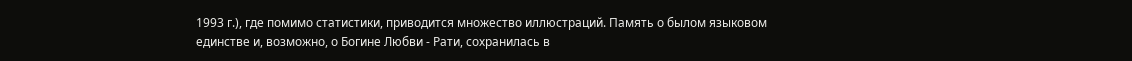1993 г.), где помимо статистики, приводится множество иллюстраций. Память о былом языковом единстве и, возможно, о Богине Любви - Рати, сохранилась в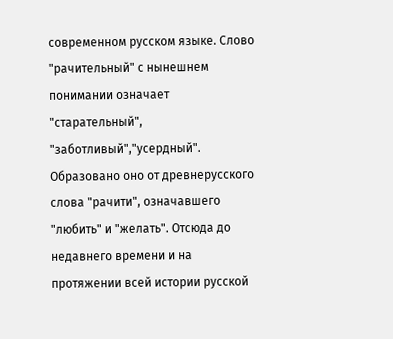современном русском языке. Слово "рачительный" с нынешнем понимании означает "старательный", "заботливый","усердный". Образовано оно от древнерусского слова "рачити", означавшего "любить" и "желать". Отсюда до недавнего времени и на протяжении всей истории русской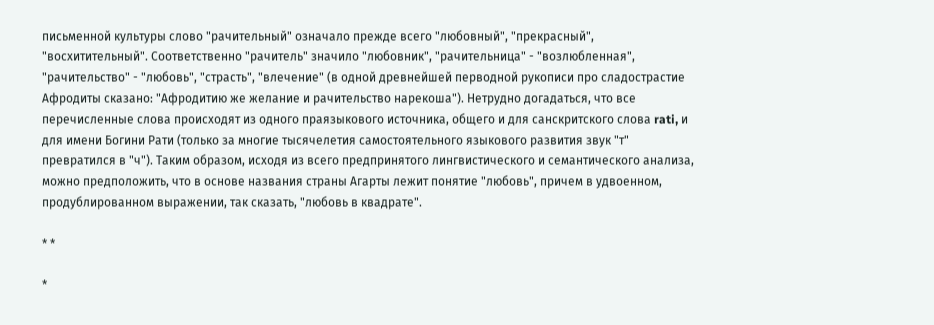письменной культуры слово "рачительный" означало прежде всего "любовный", "прекрасный", "восхитительный". Соответственно "рачитель" значило "любовник", "рачительница" - "возлюбленная", "рачительство" - "любовь", "страсть", "влечение" (в одной древнейшей перводной рукописи про сладострастие Афродиты сказано: "Афродитию же желание и рачительство нарекоша"). Нетрудно догадаться, что все перечисленные слова происходят из одного праязыкового источника, общего и для санскритского слова rati, и для имени Богини Рати (только за многие тысячелетия самостоятельного языкового развития звук "т" превратился в "ч"). Таким образом, исходя из всего предпринятого лингвистического и семантического анализа, можно предположить, что в основе названия страны Агарты лежит понятие "любовь", причем в удвоенном, продублированном выражении, так сказать, "любовь в квадрате".

* *

*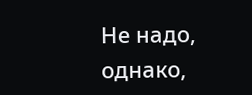Не надо, однако,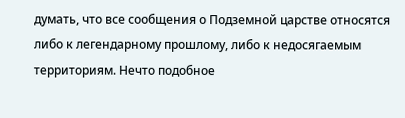думать, что все сообщения о Подземной царстве относятся либо к легендарному прошлому, либо к недосягаемым территориям. Нечто подобное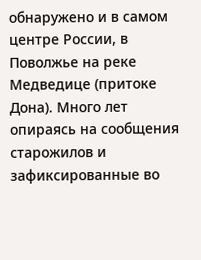обнаружено и в самом центре России, в Поволжье на реке Медведице (притоке Дона). Много лет опираясь на сообщения старожилов и зафиксированные во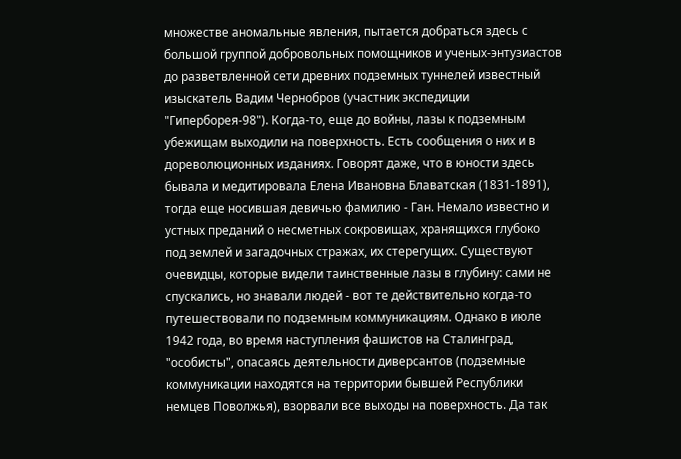множестве аномальные явления, пытается добраться здесь с большой группой добровольных помощников и ученых-энтузиастов до разветвленной сети древних подземных туннелей известный изыскатель Вадим Чернобров (участник экспедиции "Гиперборея-98"). Когда-то, еще до войны, лазы к подземным убежищам выходили на поверхность. Есть сообщения о них и в дореволюционных изданиях. Говорят даже, что в юности здесь бывала и медитировала Елена Ивановна Блаватская (1831-1891), тогда еще носившая девичью фамилию - Ган. Немало известно и устных преданий о несметных сокровищах, хранящихся глубоко под землей и загадочных стражах, их стерегущих. Существуют очевидцы, которые видели таинственные лазы в глубину: сами не спускались, но знавали людей - вот те действительно когда-то путешествовали по подземным коммуникациям. Однако в июле 1942 года, во время наступления фашистов на Сталинград, "особисты", опасаясь деятельности диверсантов (подземные коммуникации находятся на территории бывшей Республики немцев Поволжья), взорвали все выходы на поверхность. Да так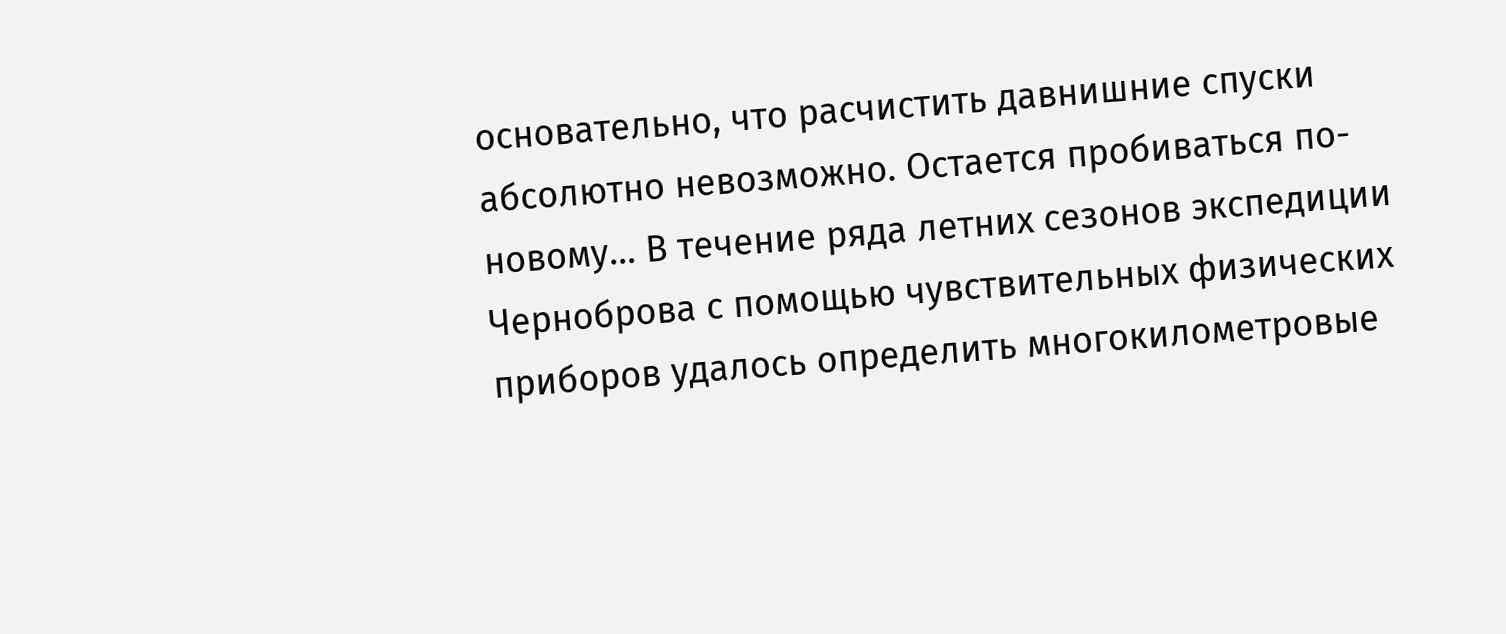основательно, что расчистить давнишние спуски абсолютно невозможно. Остается пробиваться по-новому... В течение ряда летних сезонов экспедиции Черноброва с помощью чувствительных физических приборов удалось определить многокилометровые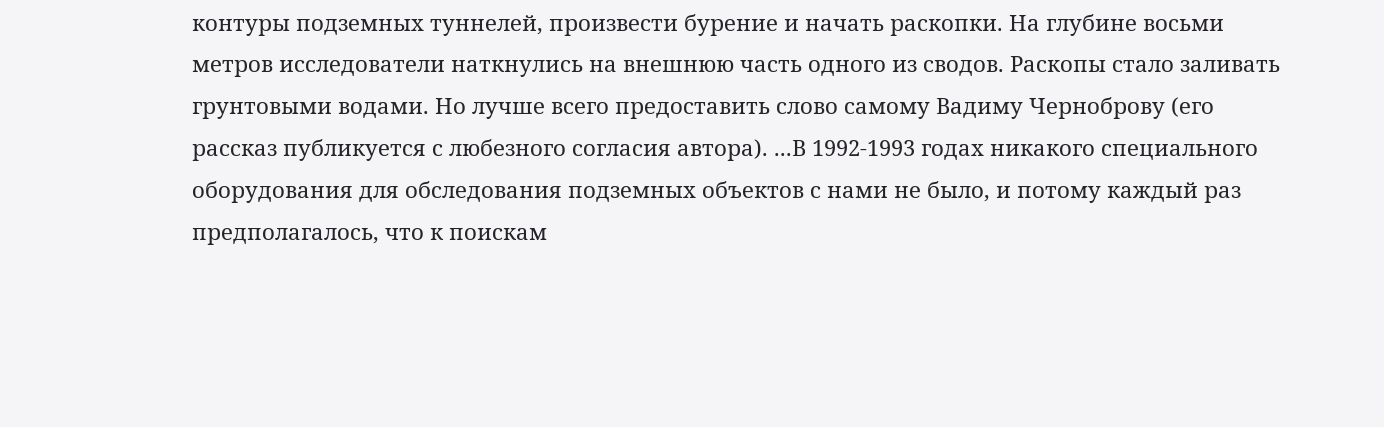контуры подземных туннелей, произвести бурение и начать раскопки. На глубине восьми метров исследователи наткнулись на внешнюю часть одного из сводов. Раскопы стало заливать грунтовыми водами. Но лучше всего предоставить слово самому Вадиму Черноброву (его рассказ публикуется с любезного согласия автора). ...В 1992-1993 годах никакого специального оборудования для обследования подземных объектов с нами не было, и потому каждый раз предполагалось, что к поискам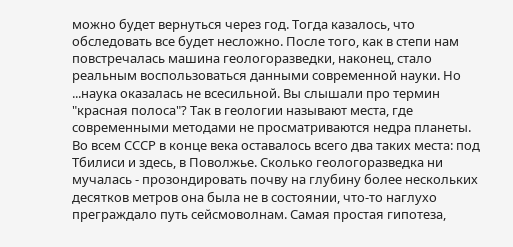можно будет вернуться через год. Тогда казалось, что обследовать все будет несложно. После того, как в степи нам повстречалась машина геологоразведки, наконец, стало реальным воспользоваться данными современной науки. Но ...наука оказалась не всесильной. Вы слышали про термин "красная полоса"? Так в геологии называют места, где современными методами не просматриваются недра планеты. Во всем СССР в конце века оставалось всего два таких места: под Тбилиси и здесь, в Поволжье. Сколько геологоразведка ни мучалась - прозондировать почву на глубину более нескольких десятков метров она была не в состоянии, что-то наглухо преграждало путь сейсмоволнам. Самая простая гипотеза,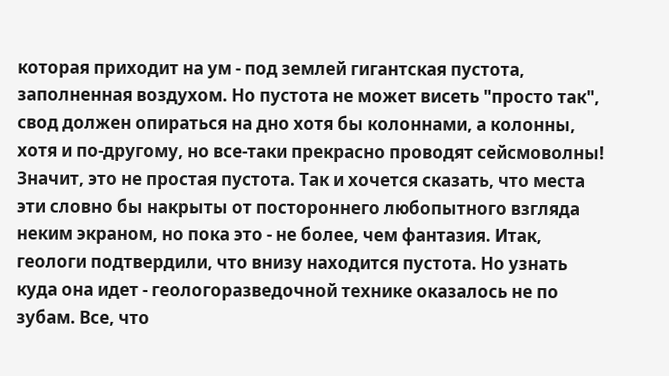которая приходит на ум - под землей гигантская пустота, заполненная воздухом. Но пустота не может висеть "просто так", свод должен опираться на дно хотя бы колоннами, а колонны, хотя и по-другому, но все-таки прекрасно проводят сейсмоволны! Значит, это не простая пустота. Так и хочется сказать, что места эти словно бы накрыты от постороннего любопытного взгляда неким экраном, но пока это - не более, чем фантазия. Итак, геологи подтвердили, что внизу находится пустота. Но узнать куда она идет - геологоразведочной технике оказалось не по зубам. Все, что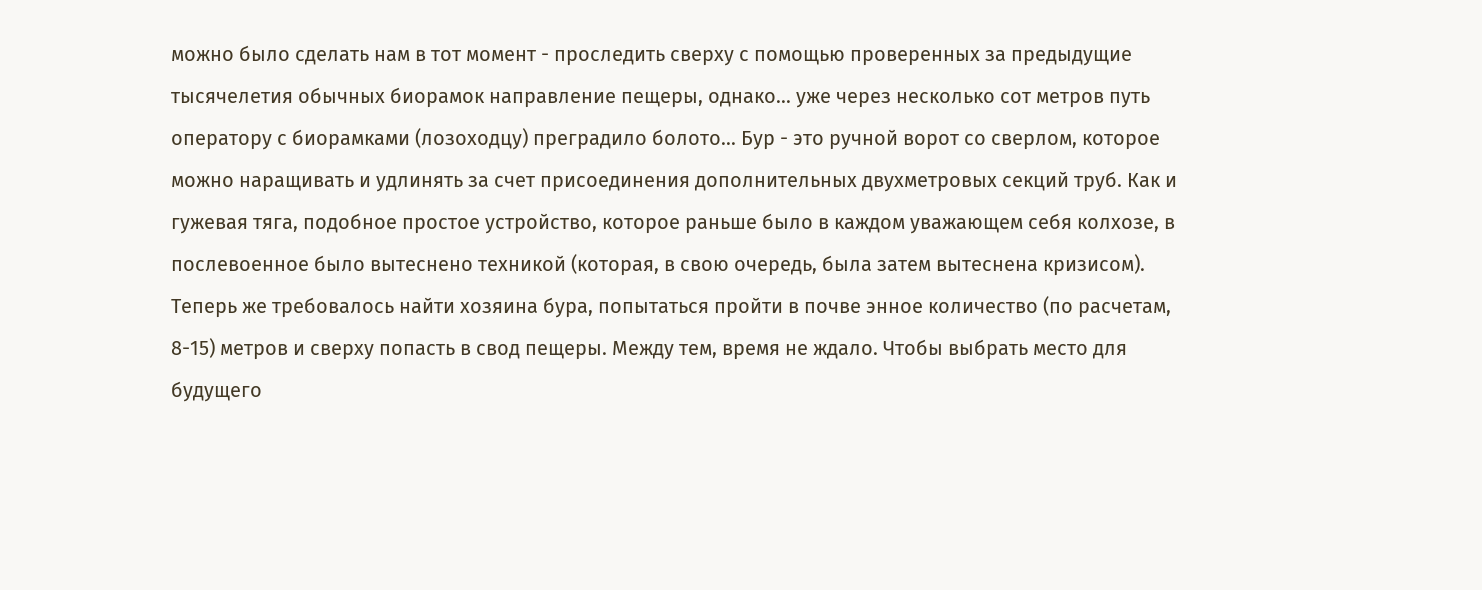можно было сделать нам в тот момент - проследить сверху с помощью проверенных за предыдущие тысячелетия обычных биорамок направление пещеры, однако... уже через несколько сот метров путь оператору с биорамками (лозоходцу) преградило болото... Бур - это ручной ворот со сверлом, которое можно наращивать и удлинять за счет присоединения дополнительных двухметровых секций труб. Как и гужевая тяга, подобное простое устройство, которое раньше было в каждом уважающем себя колхозе, в послевоенное было вытеснено техникой (которая, в свою очередь, была затем вытеснена кризисом). Теперь же требовалось найти хозяина бура, попытаться пройти в почве энное количество (по расчетам, 8-15) метров и сверху попасть в свод пещеры. Между тем, время не ждало. Чтобы выбрать место для будущего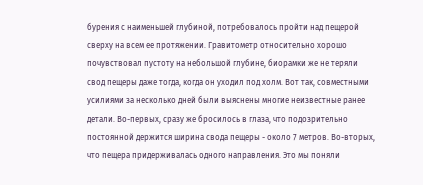бурения с наименьшей глубиной, потребовалось пройти над пещерой сверху на всем ее протяжении. Гравитометр относительно хорошо почувствовал пустоту на небольшой глубине, биорамки же не теряли свод пещеры даже тогда, когда он уходил под холм. Вот так, совместными усилиями за несколько дней были выяснены многие неизвестные ранее детали. Во-первых, сразу же бросилось в глаза, что подозрительно постоянной держится ширина свода пещеры - около 7 метров. Во-вторых, что пещера придерживалась одного направления. Это мы поняли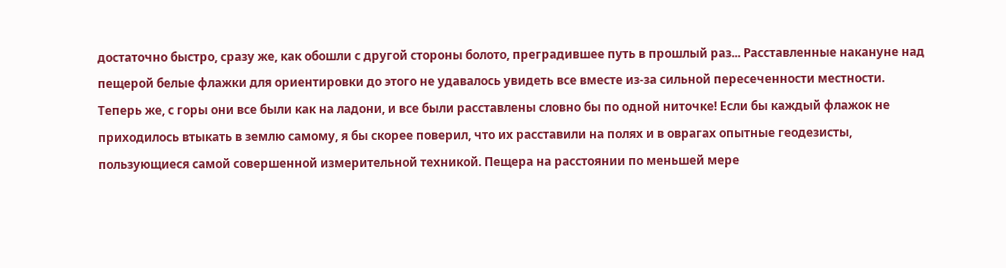достаточно быстро, сразу же, как обошли с другой стороны болото, преградившее путь в прошлый раз... Расставленные накануне над пещерой белые флажки для ориентировки до этого не удавалось увидеть все вместе из-за сильной пересеченности местности. Теперь же, с горы они все были как на ладони, и все были расставлены словно бы по одной ниточке! Если бы каждый флажок не приходилось втыкать в землю самому, я бы скорее поверил, что их расставили на полях и в оврагах опытные геодезисты, пользующиеся самой совершенной измерительной техникой. Пещера на расстоянии по меньшей мере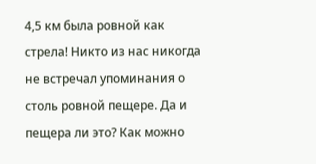4,5 км была ровной как стрела! Никто из нас никогда не встречал упоминания о столь ровной пещере. Да и пещера ли это? Как можно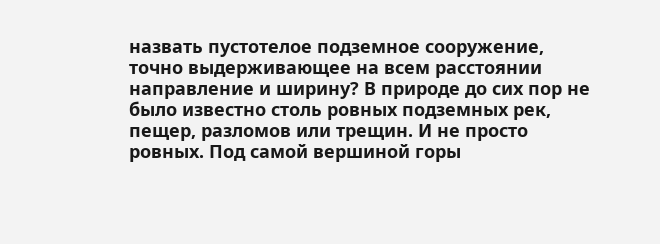назвать пустотелое подземное сооружение, точно выдерживающее на всем расстоянии направление и ширину? В природе до сих пор не было известно столь ровных подземных рек, пещер, разломов или трещин. И не просто ровных. Под самой вершиной горы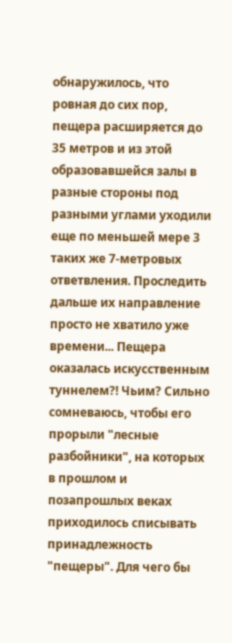обнаружилось, что ровная до сих пор, пещера расширяется до 35 метров и из этой образовавшейся залы в разные стороны под разными углами уходили еще по меньшей мере 3 таких же 7-метровых ответвления. Проследить дальше их направление просто не хватило уже времени... Пещера оказалась искусственным туннелем?! Чьим? Сильно сомневаюсь, чтобы его прорыли "лесные разбойники", на которых в прошлом и позапрошлых веках приходилось списывать принадлежность "пещеры". Для чего бы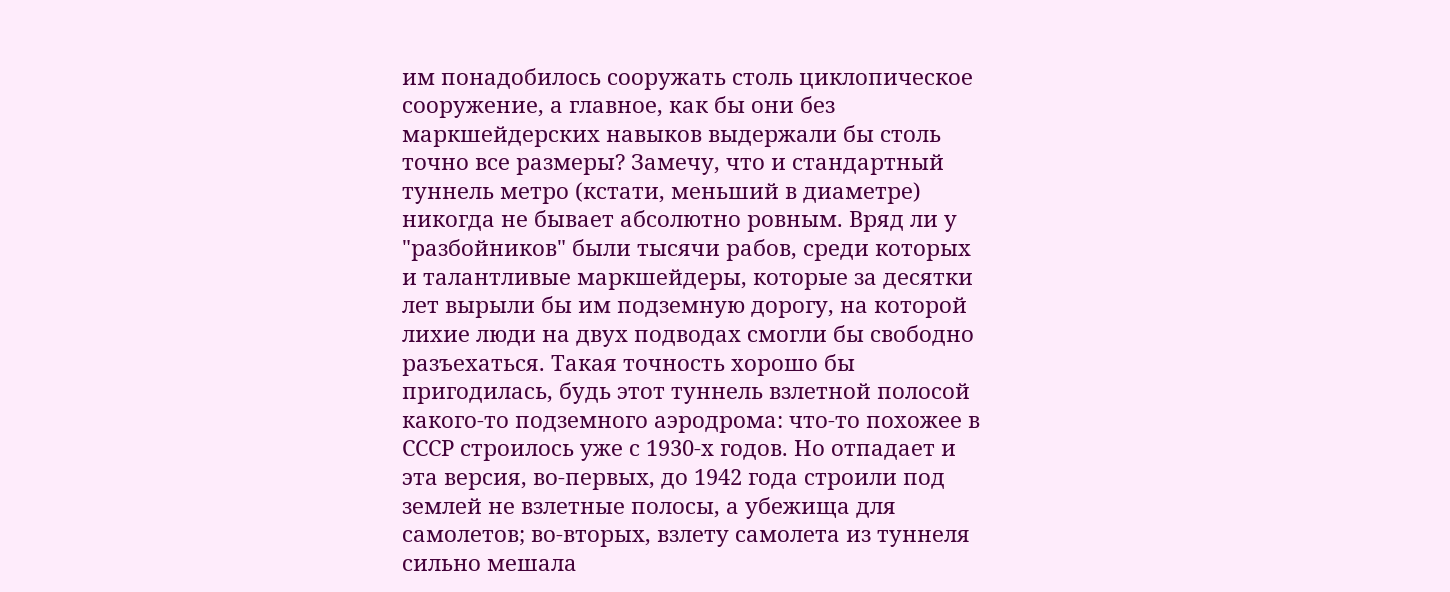им понадобилось сооружать столь циклопическое сооружение, а главное, как бы они без маркшейдерских навыков выдержали бы столь точно все размеры? Замечу, что и стандартный туннель метро (кстати, меньший в диаметре) никогда не бывает абсолютно ровным. Вряд ли у "разбойников" были тысячи рабов, среди которых и талантливые маркшейдеры, которые за десятки лет вырыли бы им подземную дорогу, на которой лихие люди на двух подводах смогли бы свободно разъехаться. Такая точность хорошо бы пригодилась, будь этот туннель взлетной полосой какого-то подземного аэродрома: что-то похожее в СССР строилось уже с 1930-х годов. Но отпадает и эта версия, во-первых, до 1942 года строили под землей не взлетные полосы, а убежища для самолетов; во-вторых, взлету самолета из туннеля сильно мешала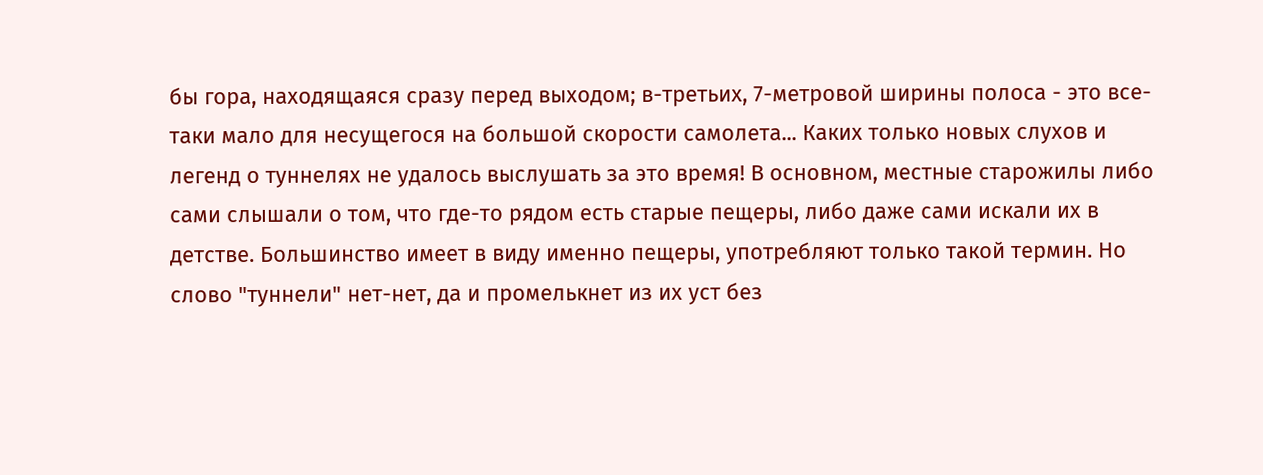бы гора, находящаяся сразу перед выходом; в-третьих, 7-метровой ширины полоса - это все-таки мало для несущегося на большой скорости самолета... Каких только новых слухов и легенд о туннелях не удалось выслушать за это время! В основном, местные старожилы либо сами слышали о том, что где-то рядом есть старые пещеры, либо даже сами искали их в детстве. Большинство имеет в виду именно пещеры, употребляют только такой термин. Но слово "туннели" нет-нет, да и промелькнет из их уст без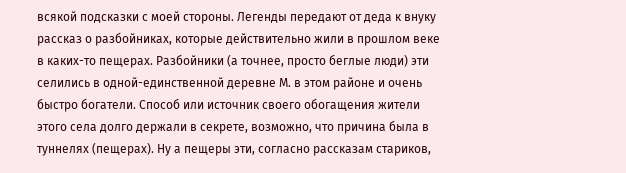всякой подсказки с моей стороны. Легенды передают от деда к внуку рассказ о разбойниках, которые действительно жили в прошлом веке в каких-то пещерах. Разбойники (а точнее, просто беглые люди) эти селились в одной-единственной деревне М. в этом районе и очень быстро богатели. Способ или источник своего обогащения жители этого села долго держали в секрете, возможно, что причина была в туннелях (пещерах). Ну а пещеры эти, согласно рассказам стариков,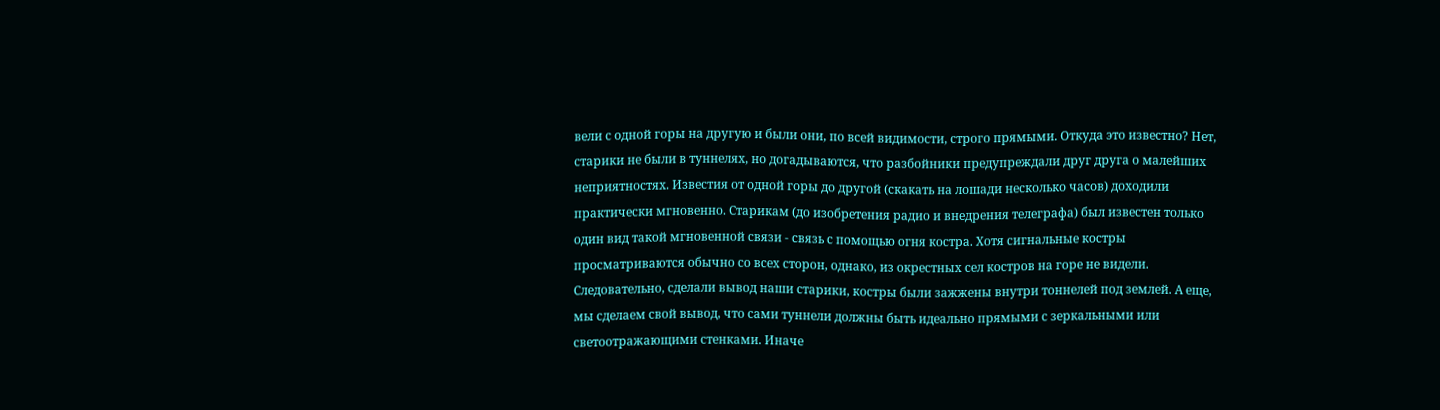вели с одной горы на другую и были они, по всей видимости, строго прямыми. Откуда это известно? Нет, старики не были в туннелях, но догадываются, что разбойники предупреждали друг друга о малейших неприятностях. Известия от одной горы до другой (скакать на лошади несколько часов) доходили практически мгновенно. Старикам (до изобретения радио и внедрения телеграфа) был известен только один вид такой мгновенной связи - связь с помощью огня костра. Хотя сигнальные костры просматриваются обычно со всех сторон, однако, из окрестных сел костров на горе не видели. Следовательно, сделали вывод наши старики, костры были зажжены внутри тоннелей под землей. А еще, мы сделаем свой вывод, что сами туннели должны быть идеально прямыми с зеркальными или светоотражающими стенками. Иначе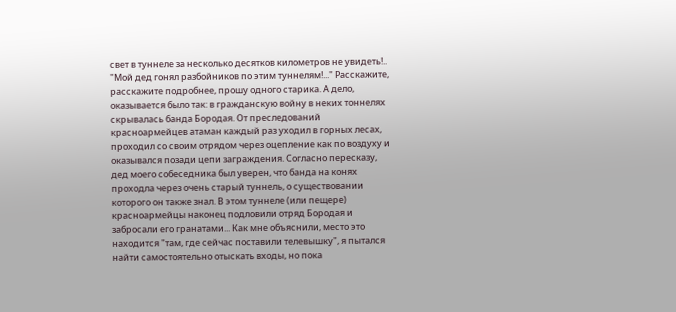свет в туннеле за несколько десятков километров не увидеть!.. "Мой дед гонял разбойников по этим туннелям!..." Расскажите, расскажите подробнее, прошу одного старика. А дело, оказывается было так: в гражданскую войну в неких тоннелях скрывалась банда Бородая. От преследований красноармейцев атаман каждый раз уходил в горных лесах, проходил со своим отрядом через оцепление как по воздуху и оказывался позади цепи заграждения. Согласно пересказу, дед моего собеседника был уверен, что банда на конях проходла через очень старый туннель, о существовании которого он также знал. В этом туннеле (или пещере) красноармейцы наконец подловили отряд Бородая и забросали его гранатами... Как мне объяснили, место это находится "там, где сейчас поставили телевышку", я пытался найти самостоятельно отыскать входы, но пока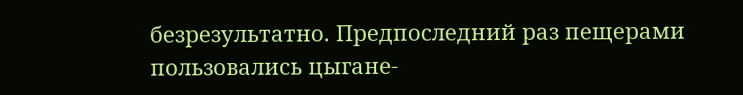безрезультатно. Предпоследний раз пещерами пользовались цыгане-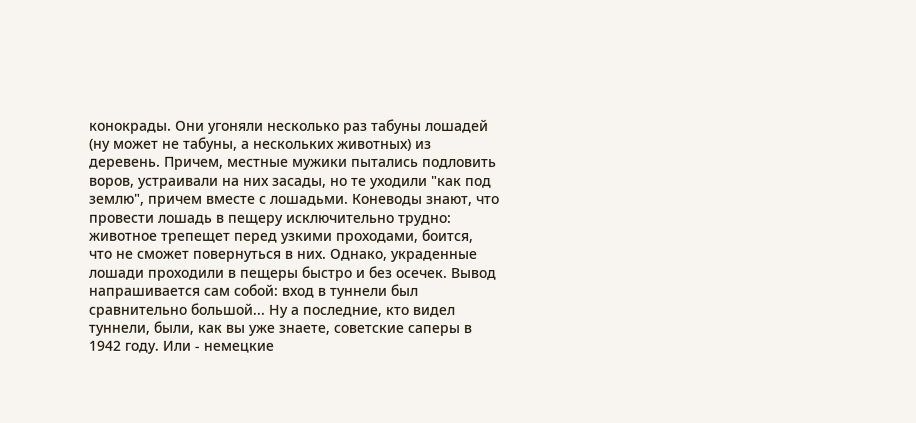конокрады. Они угоняли несколько раз табуны лошадей (ну может не табуны, а нескольких животных) из деревень. Причем, местные мужики пытались подловить воров, устраивали на них засады, но те уходили "как под землю", причем вместе с лошадьми. Коневоды знают, что провести лошадь в пещеру исключительно трудно: животное трепещет перед узкими проходами, боится, что не сможет повернуться в них. Однако, украденные лошади проходили в пещеры быстро и без осечек. Вывод напрашивается сам собой: вход в туннели был сравнительно большой... Ну а последние, кто видел туннели, были, как вы уже знаете, советские саперы в 1942 году. Или - немецкие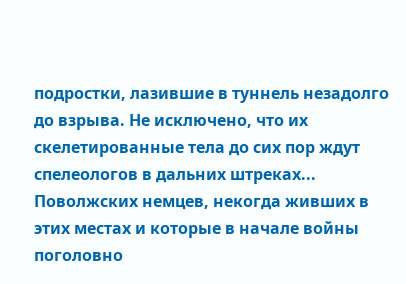подростки, лазившие в туннель незадолго до взрыва. Не исключено, что их скелетированные тела до сих пор ждут спелеологов в дальних штреках... Поволжских немцев, некогда живших в этих местах и которые в начале войны поголовно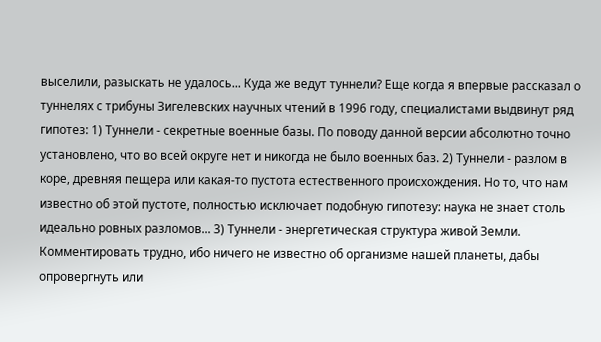выселили, разыскать не удалось... Куда же ведут туннели? Еще когда я впервые рассказал о туннелях с трибуны Зигелевских научных чтений в 1996 году, специалистами выдвинут ряд гипотез: 1) Туннели - секретные военные базы. По поводу данной версии абсолютно точно установлено, что во всей округе нет и никогда не было военных баз. 2) Туннели - разлом в коре, древняя пещера или какая-то пустота естественного происхождения. Но то, что нам известно об этой пустоте, полностью исключает подобную гипотезу: наука не знает столь идеально ровных разломов... 3) Туннели - энергетическая структура живой Земли. Комментировать трудно, ибо ничего не известно об организме нашей планеты, дабы опровергнуть или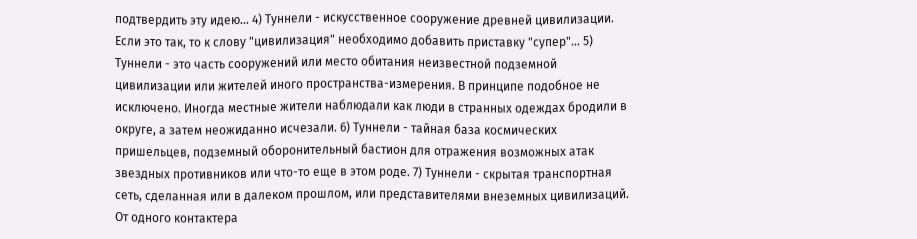подтвердить эту идею... 4) Туннели - искусственное сооружение древней цивилизации. Если это так, то к слову "цивилизация" необходимо добавить приставку "супер"... 5) Туннели - это часть сооружений или место обитания неизвестной подземной цивилизации или жителей иного пространства-измерения. В принципе подобное не исключено. Иногда местные жители наблюдали как люди в странных одеждах бродили в округе, а затем неожиданно исчезали. 6) Туннели - тайная база космических пришельцев, подземный оборонительный бастион для отражения возможных атак звездных противников или что-то еще в этом роде. 7) Туннели - скрытая транспортная сеть, сделанная или в далеком прошлом, или представителями внеземных цивилизаций. От одного контактера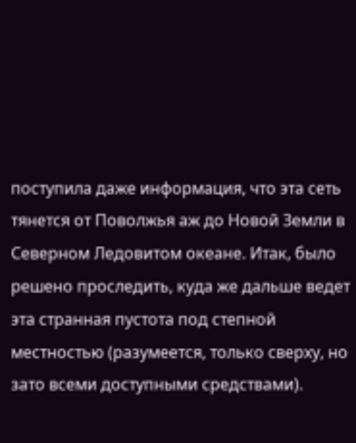поступила даже информация, что эта сеть тянется от Поволжья аж до Новой Земли в Северном Ледовитом океане. Итак, было решено проследить, куда же дальше ведет эта странная пустота под степной местностью (разумеется, только сверху, но зато всеми доступными средствами).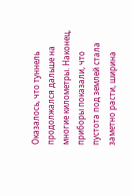Оказалось, что туннель продолжался дальше на многие километры. Наконец, приборы показали, что пустота под землей стала заметно расти, ширина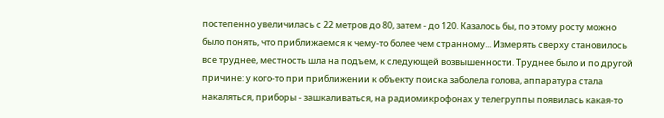постепенно увеличилась с 22 метров до 80, затем - до 120. Казалось бы, по этому росту можно было понять, что приближаемся к чему-то более чем странному... Измерять сверху становилось все труднее, местность шла на подъем, к следующей возвышенности. Труднее было и по другой причине: у кого-то при приближении к объекту поиска заболела голова, аппаратура стала накаляться, приборы - зашкаливаться, на радиомикрофонах у телегруппы появилась какая-то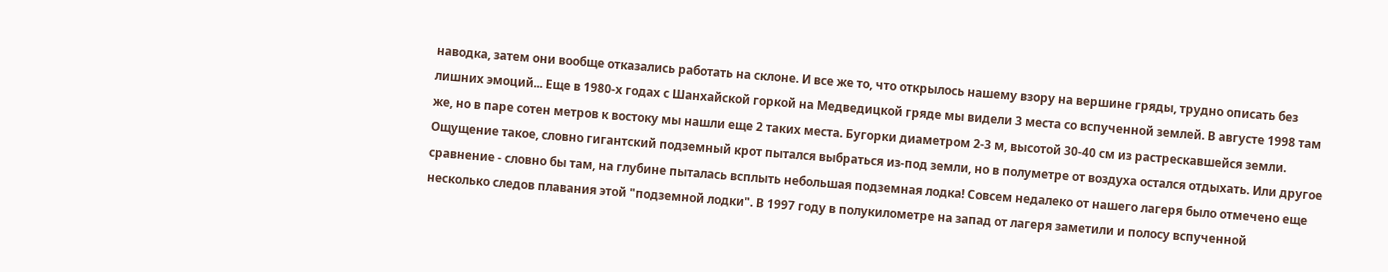наводка, затем они вообще отказались работать на склоне. И все же то, что открылось нашему взору на вершине гряды, трудно описать без лишних эмоций... Еще в 1980-х годах с Шанхайской горкой на Медведицкой гряде мы видели 3 места со вспученной землей. В августе 1998 там же, но в паре сотен метров к востоку мы нашли еще 2 таких места. Бугорки диаметром 2-3 м, высотой 30-40 см из растрескавшейся земли. Ощущение такое, словно гигантский подземный крот пытался выбраться из-под земли, но в полуметре от воздуха остался отдыхать. Или другое сравнение - словно бы там, на глубине пыталась всплыть небольшая подземная лодка! Совсем недалеко от нашего лагеря было отмечено еще несколько следов плавания этой "подземной лодки". В 1997 году в полукилометре на запад от лагеря заметили и полосу вспученной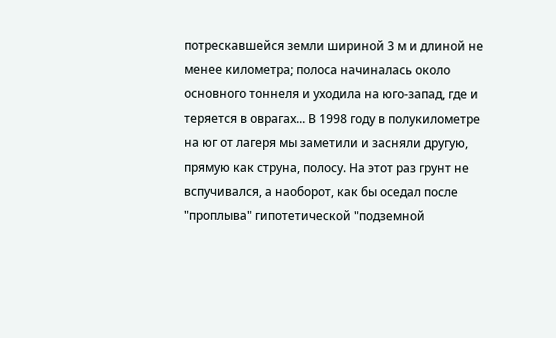потрескавшейся земли шириной 3 м и длиной не менее километра; полоса начиналась около основного тоннеля и уходила на юго-запад, где и теряется в оврагах... В 1998 году в полукилометре на юг от лагеря мы заметили и засняли другую, прямую как струна, полосу. На этот раз грунт не вспучивался, а наоборот, как бы оседал после "проплыва" гипотетической "подземной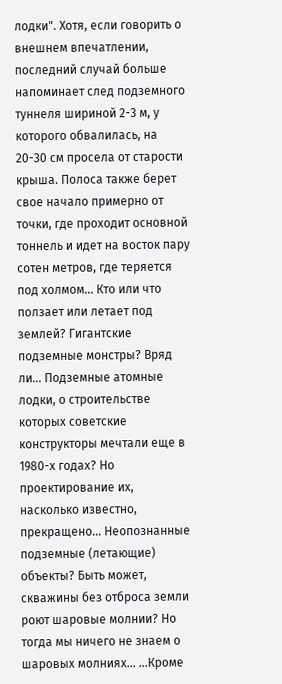лодки". Хотя, если говорить о внешнем впечатлении, последний случай больше напоминает след подземного туннеля шириной 2-3 м, у которого обвалилась, на 20-30 см просела от старости крыша. Полоса также берет свое начало примерно от точки, где проходит основной тоннель и идет на восток пару сотен метров, где теряется под холмом... Кто или что ползает или летает под землей? Гигантские подземные монстры? Вряд ли... Подземные атомные лодки, о строительстве которых советские конструкторы мечтали еще в 1980-х годах? Но проектирование их, насколько известно, прекращено... Неопознанные подземные (летающие) объекты? Быть может, скважины без отброса земли роют шаровые молнии? Но тогда мы ничего не знаем о шаровых молниях... ...Кроме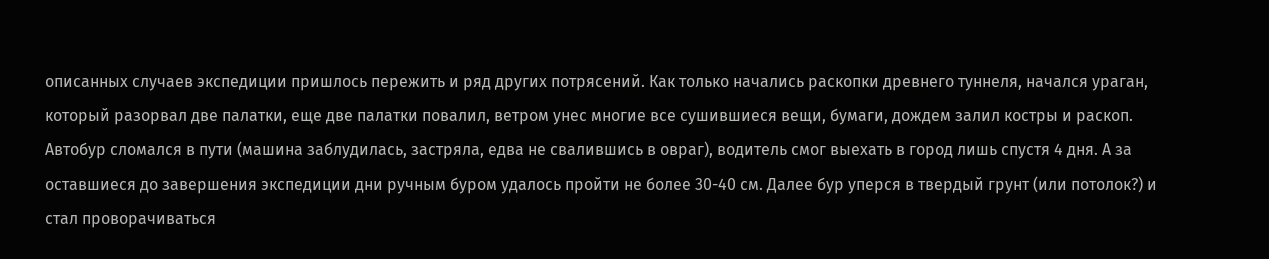описанных случаев экспедиции пришлось пережить и ряд других потрясений. Как только начались раскопки древнего туннеля, начался ураган, который разорвал две палатки, еще две палатки повалил, ветром унес многие все сушившиеся вещи, бумаги, дождем залил костры и раскоп. Автобур сломался в пути (машина заблудилась, застряла, едва не свалившись в овраг), водитель смог выехать в город лишь спустя 4 дня. А за оставшиеся до завершения экспедиции дни ручным буром удалось пройти не более 30-40 см. Далее бур уперся в твердый грунт (или потолок?) и стал проворачиваться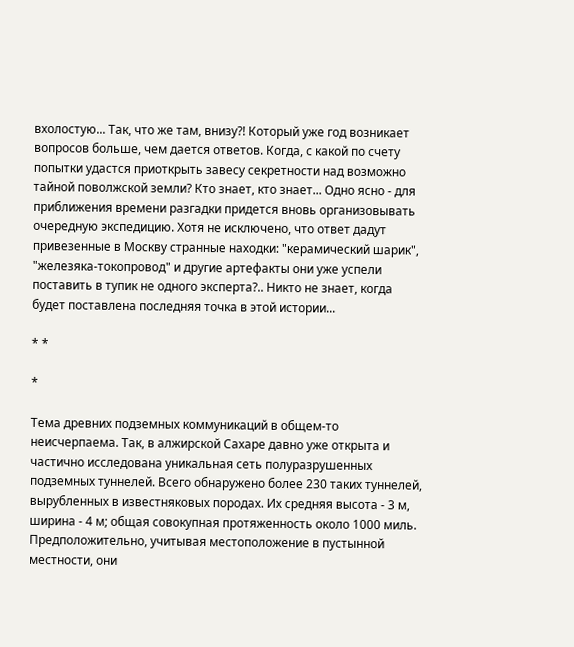вхолостую... Так, что же там, внизу?! Который уже год возникает вопросов больше, чем дается ответов. Когда, с какой по счету попытки удастся приоткрыть завесу секретности над возможно тайной поволжской земли? Кто знает, кто знает... Одно ясно - для приближения времени разгадки придется вновь организовывать очередную экспедицию. Хотя не исключено, что ответ дадут привезенные в Москву странные находки: "керамический шарик", "железяка-токопровод" и другие артефакты они уже успели поставить в тупик не одного эксперта?.. Никто не знает, когда будет поставлена последняя точка в этой истории...

* *

*

Тема древних подземных коммуникаций в общем-то неисчерпаема. Так, в алжирской Сахаре давно уже открыта и частично исследована уникальная сеть полуразрушенных подземных туннелей. Всего обнаружено более 230 таких туннелей, вырубленных в известняковых породах. Их средняя высота - 3 м, ширина - 4 м; общая совокупная протяженность около 1000 миль. Предположительно, учитывая местоположение в пустынной местности, они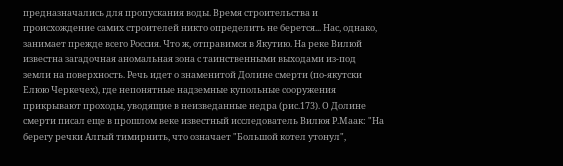предназначались для пропускания воды. Время строительства и происхождение самих строителей никто определить не берется... Нас, однако, занимает прежде всего Россия. Что ж, отправимся в Якутию. На реке Вилюй известна загадочная аномальная зона с таинственными выходами из-под земли на поверхность. Речь идет о знаменитой Долине смерти (по-якутски Елюю Черкечех), где непонятные надземные купольные сооружения прикрывают проходы, уводящие в неизведанные недра (рис.173). О Долине смерти писал еще в прошлом веке известный исследователь Вилюя Р.Маак: "На берегу речки Алгый тимирнить, что означает "Большой котел утонул",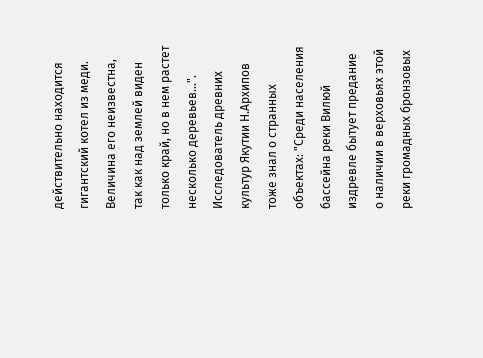действительно находится гигантский котел из меди. Величина его неизвестна, так как над землей виден только край, но в нем растет несколько деревьев...". Исследователь древних культур Якутии Н.Архипов тоже знал о странных объектах: "Среди населения бассейна реки Вилюй издревле бытует предание о наличии в верховьях этой реки громадных бронзовых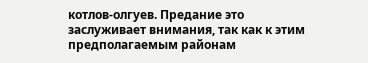котлов-олгуев. Предание это заслуживает внимания, так как к этим предполагаемым районам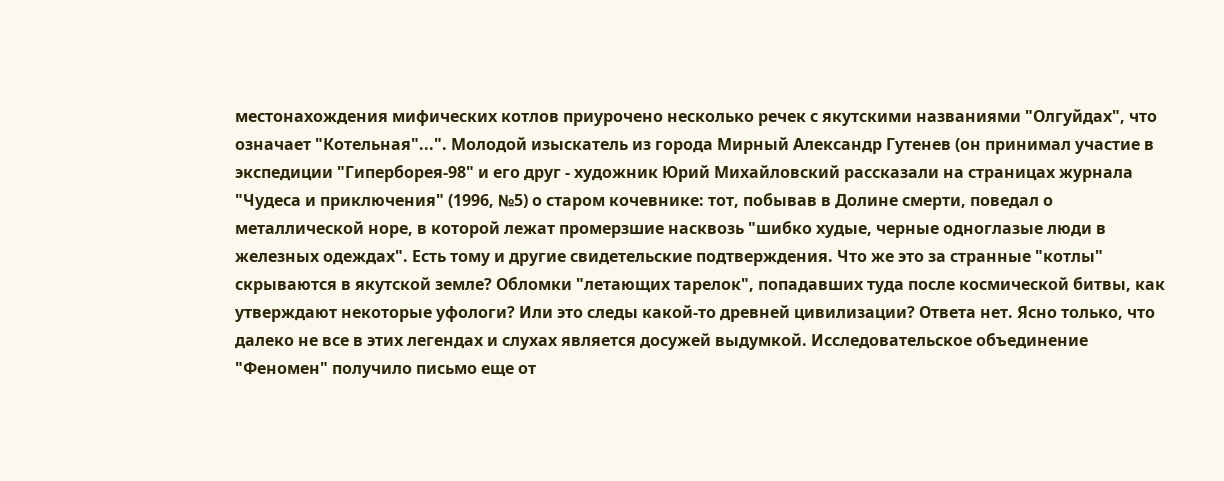местонахождения мифических котлов приурочено несколько речек с якутскими названиями "Олгуйдах", что означает "Котельная"...". Молодой изыскатель из города Мирный Александр Гутенев (он принимал участие в экспедиции "Гиперборея-98" и его друг - художник Юрий Михайловский рассказали на страницах журнала "Чудеса и приключения" (1996, №5) о старом кочевнике: тот, побывав в Долине смерти, поведал о металлической норе, в которой лежат промерзшие насквозь "шибко худые, черные одноглазые люди в железных одеждах". Есть тому и другие свидетельские подтверждения. Что же это за странные "котлы" скрываются в якутской земле? Обломки "летающих тарелок", попадавших туда после космической битвы, как утверждают некоторые уфологи? Или это следы какой-то древней цивилизации? Ответа нет. Ясно только, что далеко не все в этих легендах и слухах является досужей выдумкой. Исследовательское объединение "Феномен" получило письмо еще от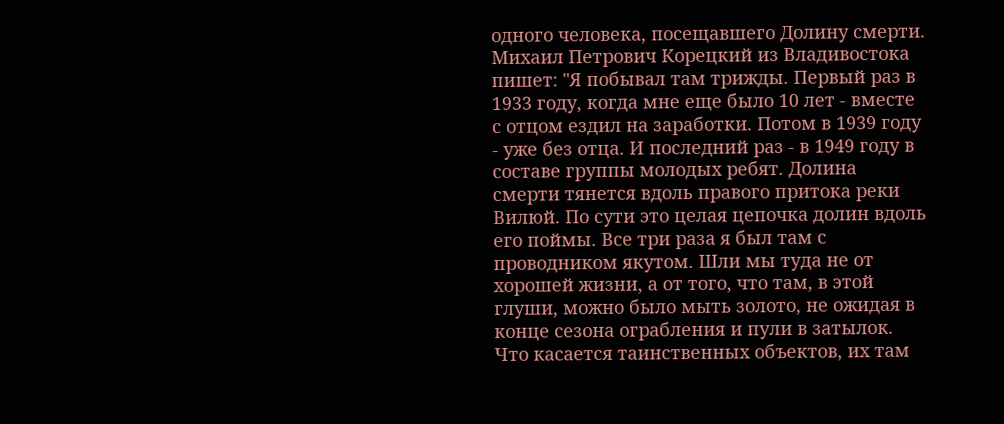одного человека, посещавшего Долину смерти. Михаил Петрович Корецкий из Владивостока пишет: "Я побывал там трижды. Первый раз в 1933 году, когда мне еще было 10 лет - вместе с отцом ездил на заработки. Потом в 1939 году - уже без отца. И последний раз - в 1949 году в составе группы молодых ребят. Долина смерти тянется вдоль правого притока реки Вилюй. По сути это целая цепочка долин вдоль его поймы. Все три раза я был там с проводником якутом. Шли мы туда не от хорошей жизни, а от того, что там, в этой глуши, можно было мыть золото, не ожидая в конце сезона ограбления и пули в затылок. Что касается таинственных объектов, их там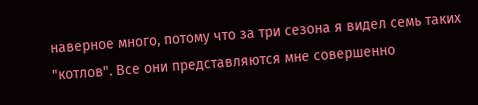наверное много, потому что за три сезона я видел семь таких "котлов". Все они представляются мне совершенно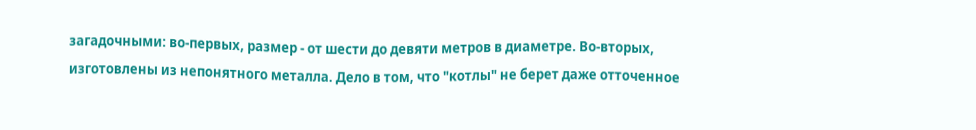загадочными: во-первых, размер - от шести до девяти метров в диаметре. Во-вторых, изготовлены из непонятного металла. Дело в том, что "котлы" не берет даже отточенное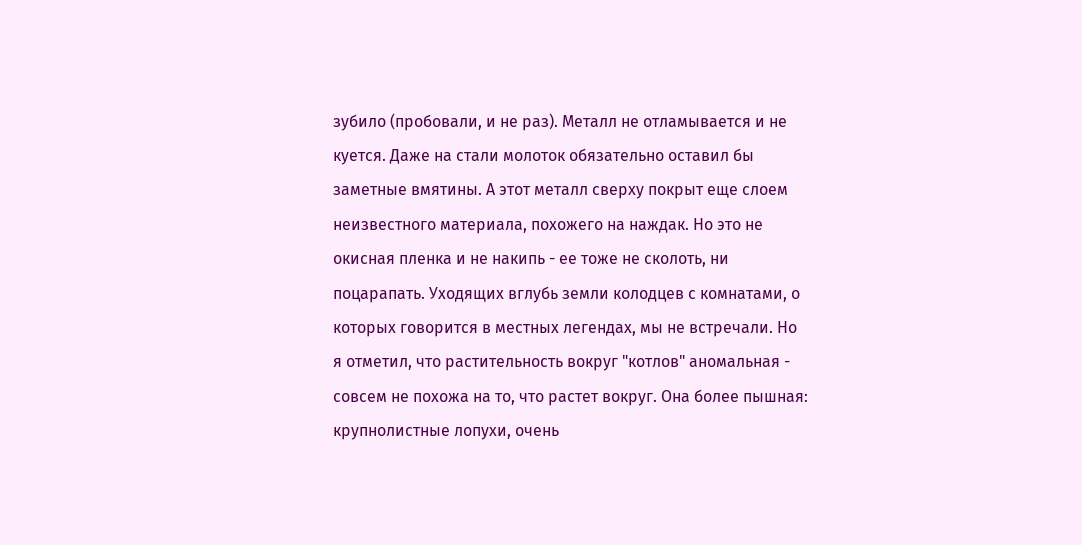зубило (пробовали, и не раз). Металл не отламывается и не куется. Даже на стали молоток обязательно оставил бы заметные вмятины. А этот металл сверху покрыт еще слоем неизвестного материала, похожего на наждак. Но это не окисная пленка и не накипь - ее тоже не сколоть, ни поцарапать. Уходящих вглубь земли колодцев с комнатами, о которых говорится в местных легендах, мы не встречали. Но я отметил, что растительность вокруг "котлов" аномальная - совсем не похожа на то, что растет вокруг. Она более пышная: крупнолистные лопухи, очень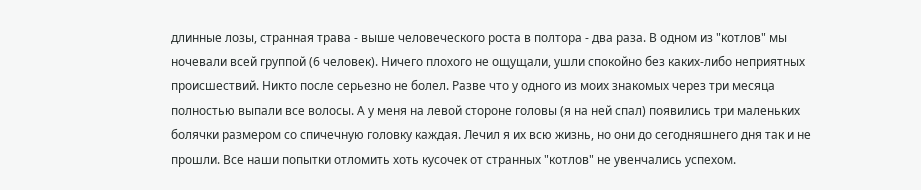длинные лозы, странная трава - выше человеческого роста в полтора - два раза. В одном из "котлов" мы ночевали всей группой (6 человек). Ничего плохого не ощущали, ушли спокойно без каких-либо неприятных происшествий. Никто после серьезно не болел. Разве что у одного из моих знакомых через три месяца полностью выпали все волосы. А у меня на левой стороне головы (я на ней спал) появились три маленьких болячки размером со спичечную головку каждая. Лечил я их всю жизнь, но они до сегодняшнего дня так и не прошли. Все наши попытки отломить хоть кусочек от странных "котлов" не увенчались успехом.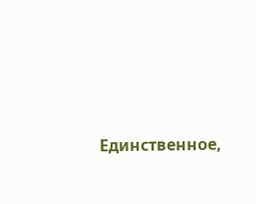Единственное,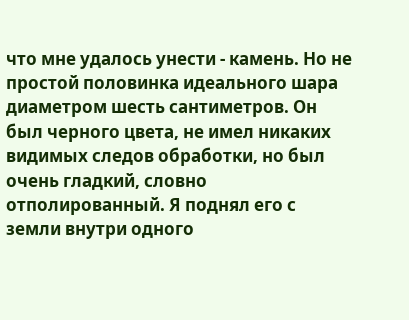что мне удалось унести - камень. Но не простой половинка идеального шара диаметром шесть сантиметров. Он был черного цвета, не имел никаких видимых следов обработки, но был очень гладкий, словно отполированный. Я поднял его с земли внутри одного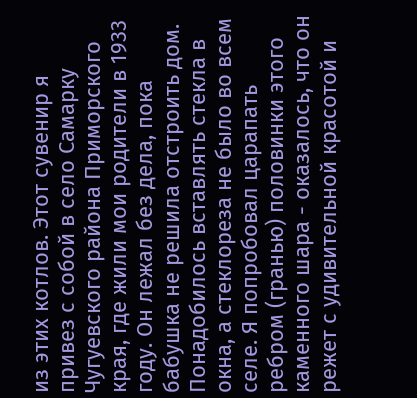из этих котлов. Этот сувенир я привез с собой в село Самарку Чугуевского района Приморского края, где жили мои родители в 1933 году. Он лежал без дела, пока бабушка не решила отстроить дом. Понадобилось вставлять стекла в окна, а стеклореза не было во всем селе. Я попробовал царапать ребром (гранью) половинки этого каменного шара - оказалось, что он режет с удивительной красотой и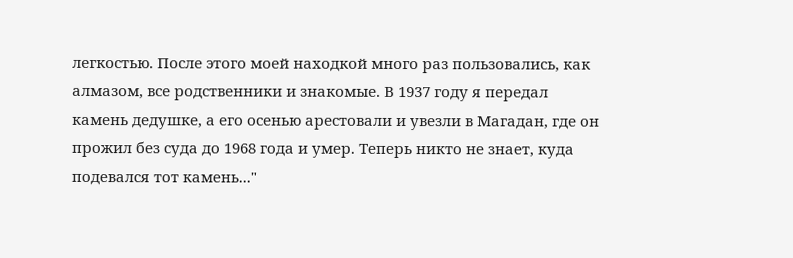легкостью. После этого моей находкой много раз пользовались, как алмазом, все родственники и знакомые. В 1937 году я передал камень дедушке, а его осенью арестовали и увезли в Магадан, где он прожил без суда до 1968 года и умер. Теперь никто не знает, куда подевался тот камень..."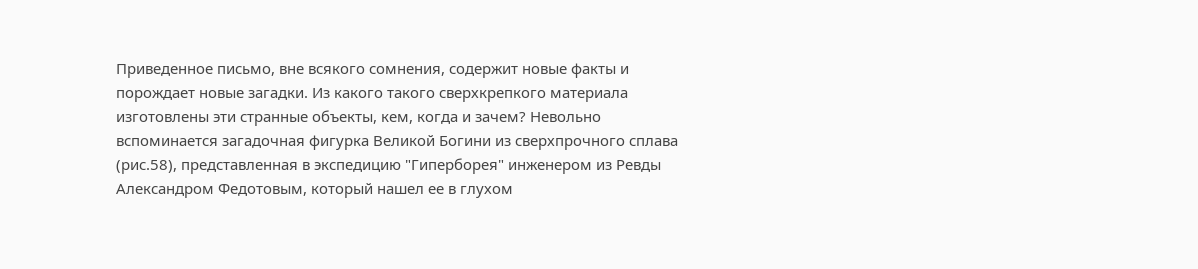Приведенное письмо, вне всякого сомнения, содержит новые факты и порождает новые загадки. Из какого такого сверхкрепкого материала изготовлены эти странные объекты, кем, когда и зачем? Невольно вспоминается загадочная фигурка Великой Богини из сверхпрочного сплава (рис.58), представленная в экспедицию "Гиперборея" инженером из Ревды Александром Федотовым, который нашел ее в глухом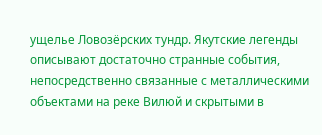ущелье Ловозёрских тундр. Якутские легенды описывают достаточно странные события, непосредственно связанные с металлическими объектами на реке Вилюй и скрытыми в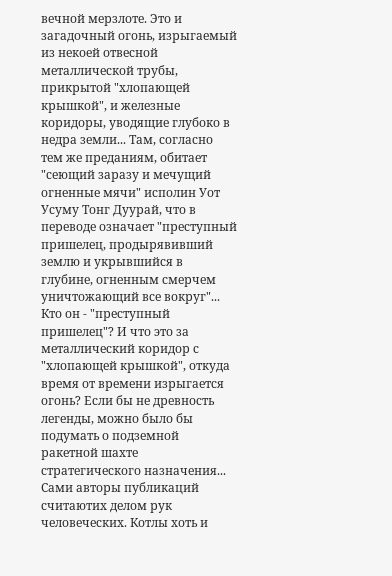вечной мерзлоте. Это и загадочный огонь, изрыгаемый из некоей отвесной металлической трубы, прикрытой "хлопающей крышкой", и железные коридоры, уводящие глубоко в недра земли... Там, согласно тем же преданиям, обитает "сеющий заразу и мечущий огненные мячи" исполин Уот Усуму Тонг Дуурай, что в переводе означает "преступный пришелец, продырявивший землю и укрывшийся в глубине, огненным смерчем уничтожающий все вокруг"... Кто он - "преступный пришелец"? И что это за металлический коридор с "хлопающей крышкой", откуда время от времени изрыгается огонь? Если бы не древность легенды, можно было бы подумать о подземной ракетной шахте стратегического назначения... Сами авторы публикаций считаютих делом рук человеческих. Котлы хоть и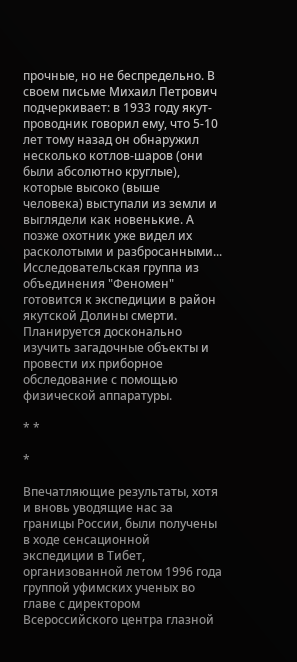прочные, но не беспредельно. В своем письме Михаил Петрович подчеркивает: в 1933 году якут-проводник говорил ему, что 5-10 лет тому назад он обнаружил несколько котлов-шаров (они были абсолютно круглые), которые высоко (выше человека) выступали из земли и выглядели как новенькие. А позже охотник уже видел их расколотыми и разбросанными... Исследовательская группа из объединения "Феномен" готовится к экспедиции в район якутской Долины смерти. Планируется досконально изучить загадочные объекты и провести их приборное обследование с помощью физической аппаратуры.

* *

*

Впечатляющие результаты, хотя и вновь уводящие нас за границы России, были получены в ходе сенсационной экспедиции в Тибет, организованной летом 1996 года группой уфимских ученых во главе с директором Всероссийского центра глазной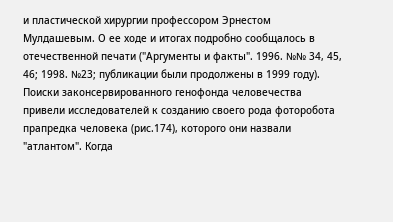и пластической хирургии профессором Эрнестом Мулдашевым. О ее ходе и итогах подробно сообщалось в отечественной печати ("Аргументы и факты". 1996. №№ 34, 45, 46; 1998. №23; публикации были продолжены в 1999 году). Поиски законсервированного генофонда человечества привели исследователей к созданию своего рода фоторобота прапредка человека (рис.174), которого они назвали "атлантом". Когда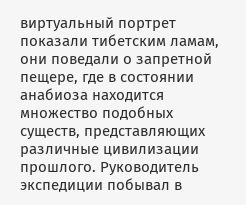виртуальный портрет показали тибетским ламам, они поведали о запретной пещере, где в состоянии анабиоза находится множество подобных существ, представляющих различные цивилизации прошлого. Руководитель экспедиции побывал в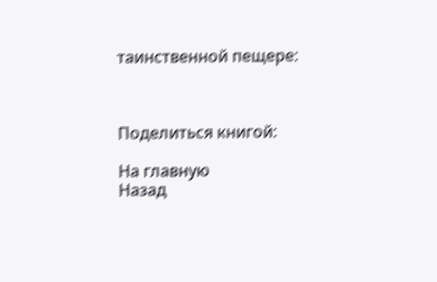таинственной пещере:



Поделиться книгой:

На главную
Назад